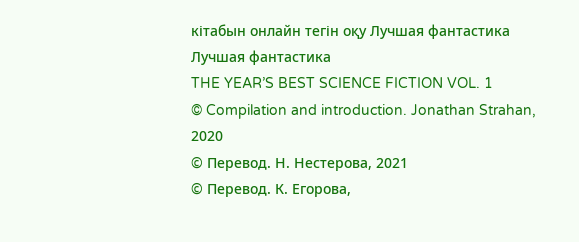кітабын онлайн тегін оқу Лучшая фантастика
Лучшая фантастика
THE YEAR’S BEST SCIENCE FICTION VOL. 1
© Compilation and introduction. Jonathan Strahan, 2020
© Перевод. Н. Нестерова, 2021
© Перевод. К. Егорова,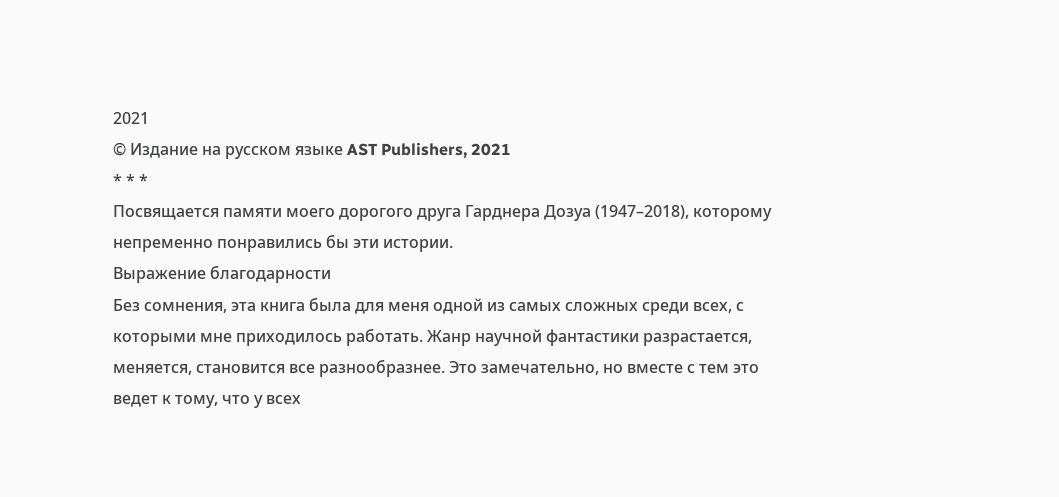2021
© Издание на русском языке AST Publishers, 2021
* * *
Посвящается памяти моего дорогого друга Гарднера Дозуа (1947–2018), которому непременно понравились бы эти истории.
Выражение благодарности
Без сомнения, эта книга была для меня одной из самых сложных среди всех, с которыми мне приходилось работать. Жанр научной фантастики разрастается, меняется, становится все разнообразнее. Это замечательно, но вместе с тем это ведет к тому, что у всех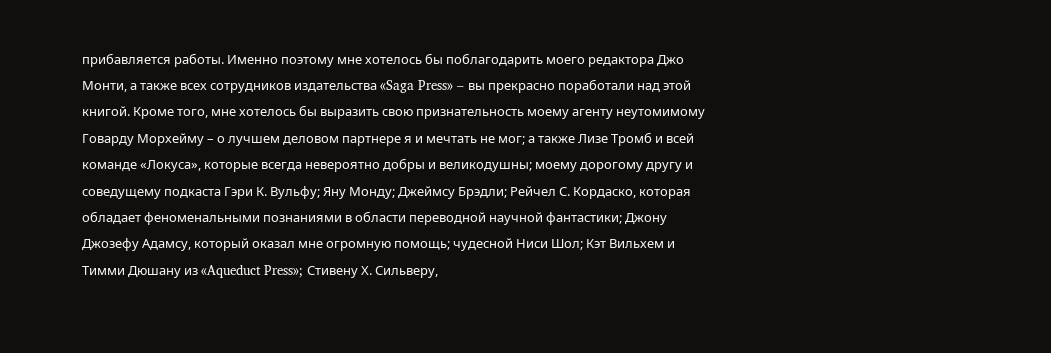прибавляется работы. Именно поэтому мне хотелось бы поблагодарить моего редактора Джо Монти, а также всех сотрудников издательства «Saga Press» – вы прекрасно поработали над этой книгой. Кроме того, мне хотелось бы выразить свою признательность моему агенту неутомимому Говарду Морхейму – о лучшем деловом партнере я и мечтать не мог; а также Лизе Тромб и всей команде «Локуса», которые всегда невероятно добры и великодушны; моему дорогому другу и соведущему подкаста Гэри К. Вульфу; Яну Монду; Джеймсу Брэдли; Рейчел С. Кордаско, которая обладает феноменальными познаниями в области переводной научной фантастики; Джону Джозефу Адамсу, который оказал мне огромную помощь; чудесной Ниси Шол; Кэт Вильхем и Тимми Дюшану из «Aqueduct Press»; Стивену Х. Сильверу,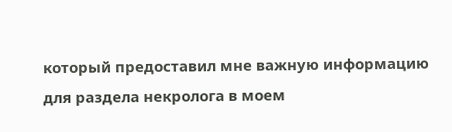который предоставил мне важную информацию для раздела некролога в моем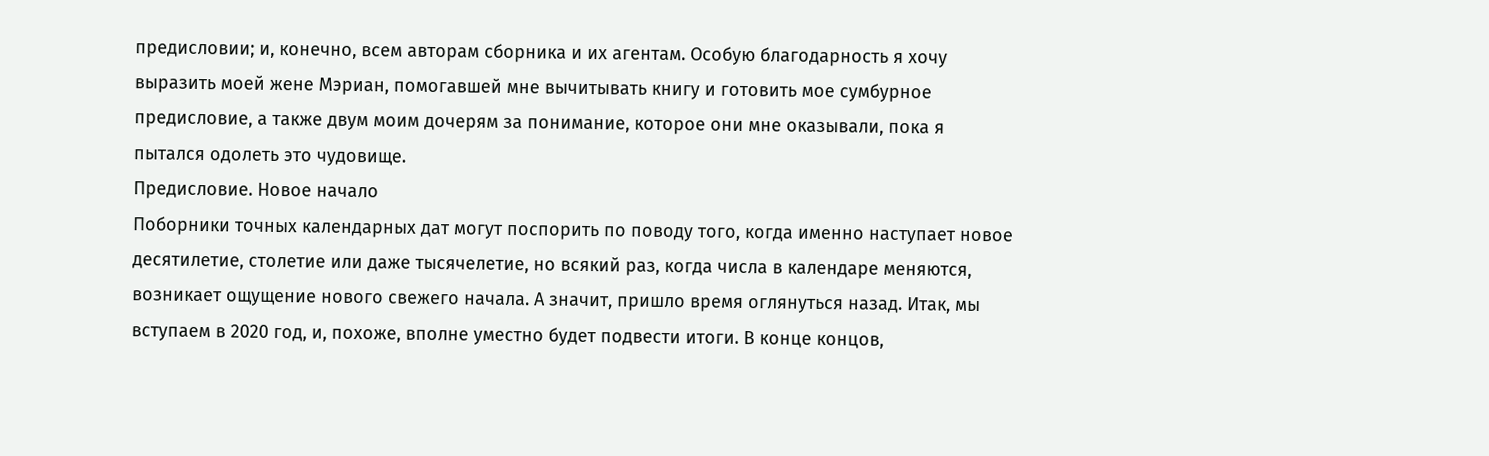предисловии; и, конечно, всем авторам сборника и их агентам. Особую благодарность я хочу выразить моей жене Мэриан, помогавшей мне вычитывать книгу и готовить мое сумбурное предисловие, а также двум моим дочерям за понимание, которое они мне оказывали, пока я пытался одолеть это чудовище.
Предисловие. Новое начало
Поборники точных календарных дат могут поспорить по поводу того, когда именно наступает новое десятилетие, столетие или даже тысячелетие, но всякий раз, когда числа в календаре меняются, возникает ощущение нового свежего начала. А значит, пришло время оглянуться назад. Итак, мы вступаем в 2020 год, и, похоже, вполне уместно будет подвести итоги. В конце концов,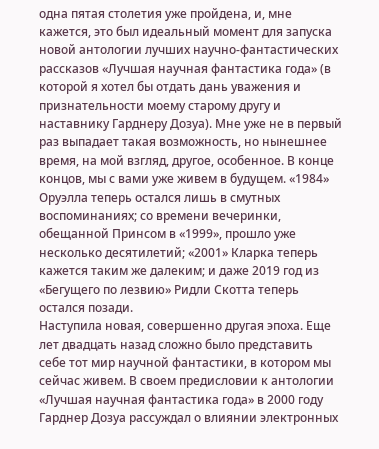одна пятая столетия уже пройдена, и, мне кажется, это был идеальный момент для запуска новой антологии лучших научно-фантастических рассказов «Лучшая научная фантастика года» (в которой я хотел бы отдать дань уважения и признательности моему старому другу и наставнику Гарднеру Дозуа). Мне уже не в первый раз выпадает такая возможность, но нынешнее время, на мой взгляд, другое, особенное. В конце концов, мы с вами уже живем в будущем. «1984» Оруэлла теперь остался лишь в смутных воспоминаниях; со времени вечеринки, обещанной Принсом в «1999», прошло уже несколько десятилетий; «2001» Кларка теперь кажется таким же далеким; и даже 2019 год из «Бегущего по лезвию» Ридли Скотта теперь остался позади.
Наступила новая, совершенно другая эпоха. Еще лет двадцать назад сложно было представить себе тот мир научной фантастики, в котором мы сейчас живем. В своем предисловии к антологии «Лучшая научная фантастика года» в 2000 году Гарднер Дозуа рассуждал о влиянии электронных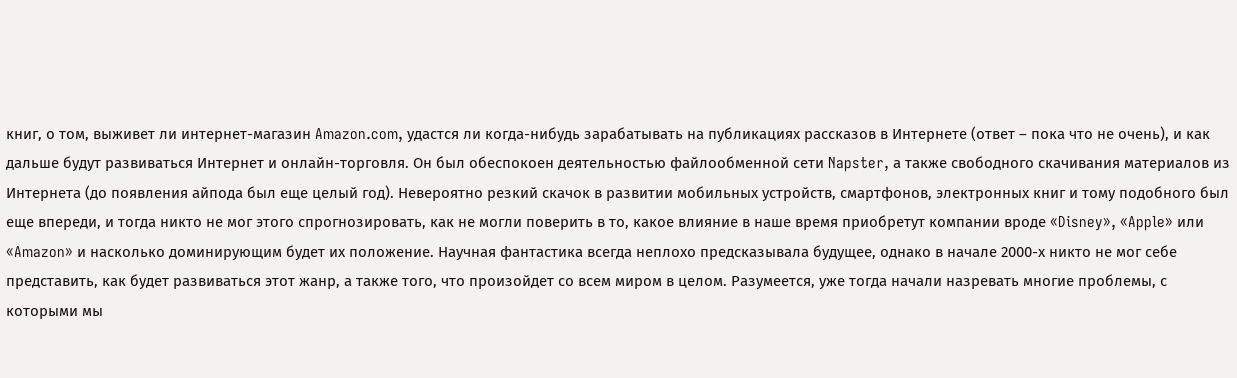книг, о том, выживет ли интернет-магазин Amazon.com, удастся ли когда-нибудь зарабатывать на публикациях рассказов в Интернете (ответ – пока что не очень), и как дальше будут развиваться Интернет и онлайн-торговля. Он был обеспокоен деятельностью файлообменной сети Napster, а также свободного скачивания материалов из Интернета (до появления айпода был еще целый год). Невероятно резкий скачок в развитии мобильных устройств, смартфонов, электронных книг и тому подобного был еще впереди, и тогда никто не мог этого спрогнозировать, как не могли поверить в то, какое влияние в наше время приобретут компании вроде «Disney», «Apple» или «Amazon» и насколько доминирующим будет их положение. Научная фантастика всегда неплохо предсказывала будущее, однако в начале 2000-х никто не мог себе представить, как будет развиваться этот жанр, а также того, что произойдет со всем миром в целом. Разумеется, уже тогда начали назревать многие проблемы, с которыми мы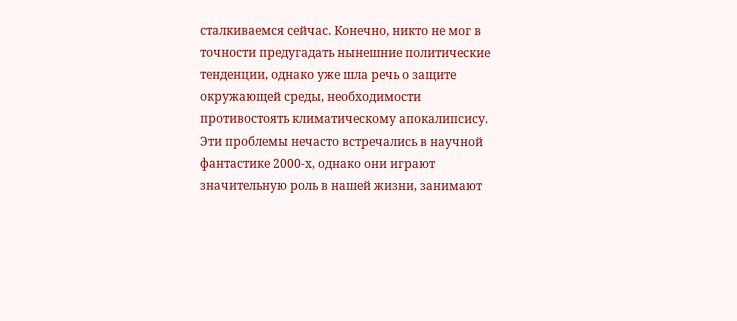сталкиваемся сейчас. Конечно, никто не мог в точности предугадать нынешние политические тенденции, однако уже шла речь о защите окружающей среды, необходимости противостоять климатическому апокалипсису. Эти проблемы нечасто встречались в научной фантастике 2000-х, однако они играют значительную роль в нашей жизни, занимают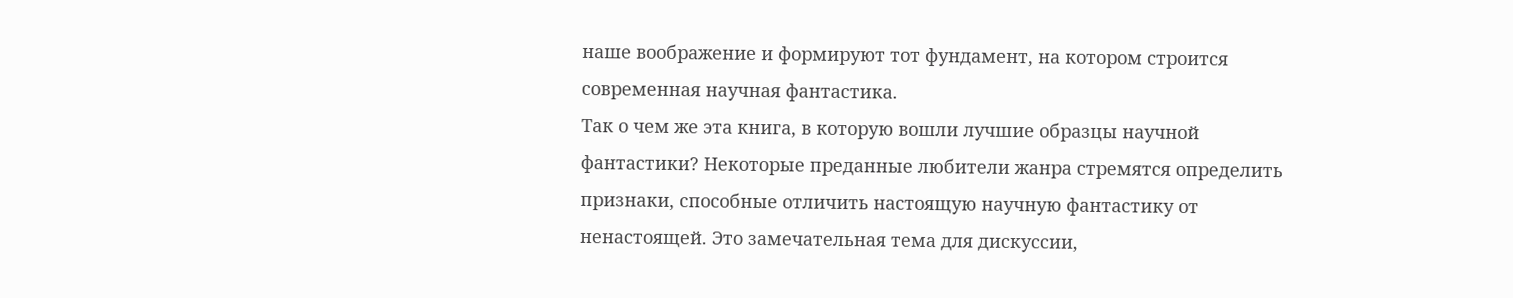наше воображение и формируют тот фундамент, на котором строится современная научная фантастика.
Так о чем же эта книга, в которую вошли лучшие образцы научной фантастики? Некоторые преданные любители жанра стремятся определить признаки, способные отличить настоящую научную фантастику от ненастоящей. Это замечательная тема для дискуссии,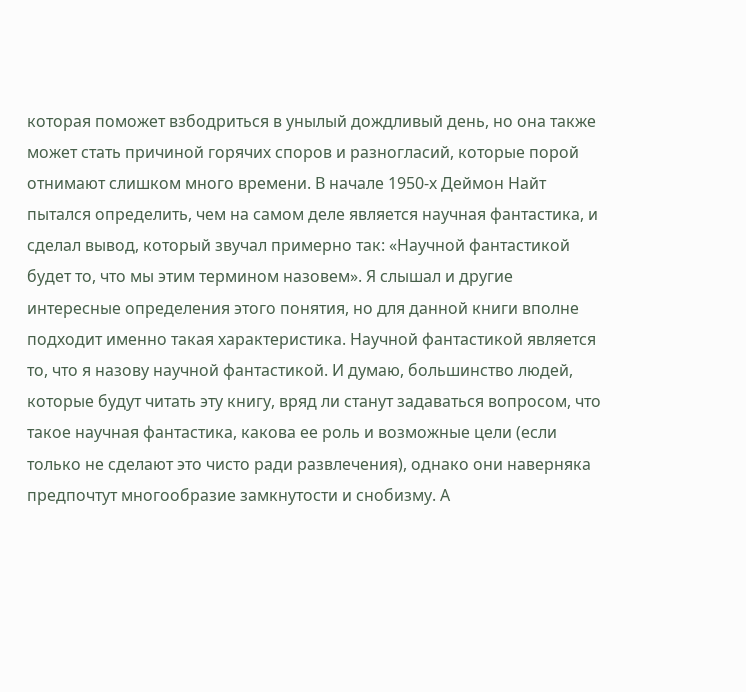которая поможет взбодриться в унылый дождливый день, но она также может стать причиной горячих споров и разногласий, которые порой отнимают слишком много времени. В начале 1950-х Деймон Найт пытался определить, чем на самом деле является научная фантастика, и сделал вывод, который звучал примерно так: «Научной фантастикой будет то, что мы этим термином назовем». Я слышал и другие интересные определения этого понятия, но для данной книги вполне подходит именно такая характеристика. Научной фантастикой является то, что я назову научной фантастикой. И думаю, большинство людей, которые будут читать эту книгу, вряд ли станут задаваться вопросом, что такое научная фантастика, какова ее роль и возможные цели (если только не сделают это чисто ради развлечения), однако они наверняка предпочтут многообразие замкнутости и снобизму. А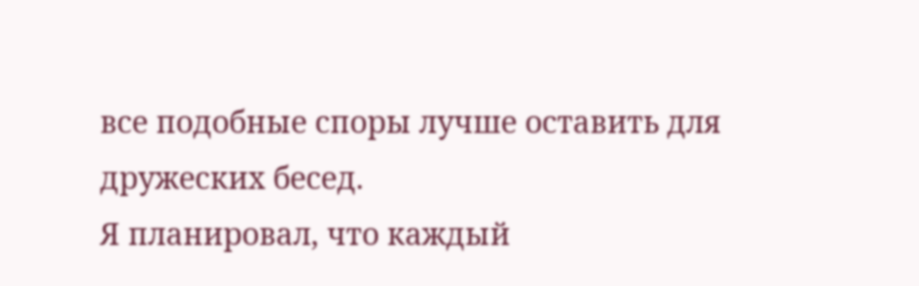все подобные споры лучше оставить для дружеских бесед.
Я планировал, что каждый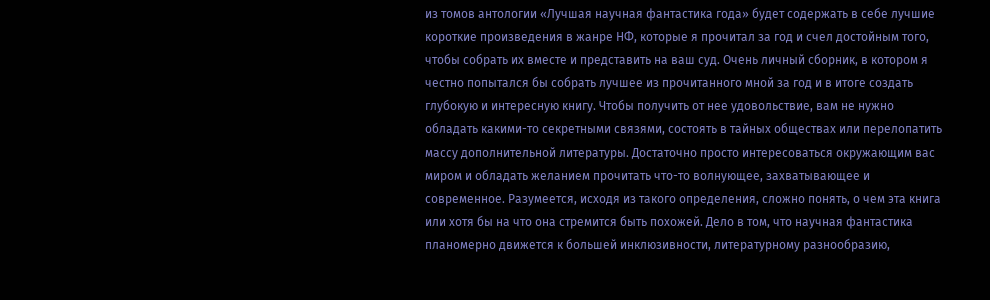из томов антологии «Лучшая научная фантастика года» будет содержать в себе лучшие короткие произведения в жанре НФ, которые я прочитал за год и счел достойным того, чтобы собрать их вместе и представить на ваш суд. Очень личный сборник, в котором я честно попытался бы собрать лучшее из прочитанного мной за год и в итоге создать глубокую и интересную книгу. Чтобы получить от нее удовольствие, вам не нужно обладать какими-то секретными связями, состоять в тайных обществах или перелопатить массу дополнительной литературы. Достаточно просто интересоваться окружающим вас миром и обладать желанием прочитать что-то волнующее, захватывающее и современное. Разумеется, исходя из такого определения, сложно понять, о чем эта книга или хотя бы на что она стремится быть похожей. Дело в том, что научная фантастика планомерно движется к большей инклюзивности, литературному разнообразию,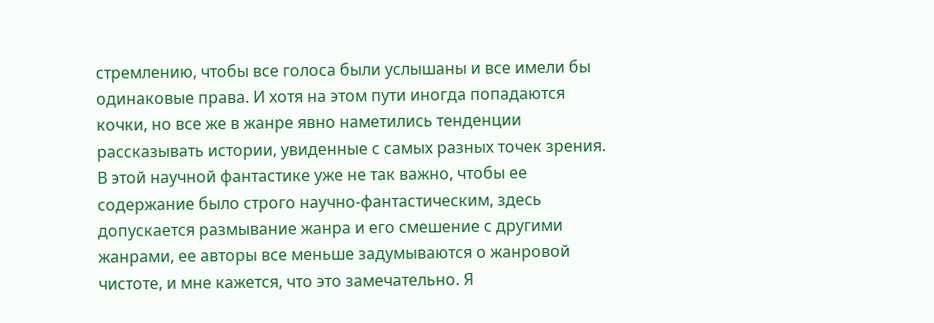стремлению, чтобы все голоса были услышаны и все имели бы одинаковые права. И хотя на этом пути иногда попадаются кочки, но все же в жанре явно наметились тенденции рассказывать истории, увиденные с самых разных точек зрения. В этой научной фантастике уже не так важно, чтобы ее содержание было строго научно-фантастическим, здесь допускается размывание жанра и его смешение с другими жанрами, ее авторы все меньше задумываются о жанровой чистоте, и мне кажется, что это замечательно. Я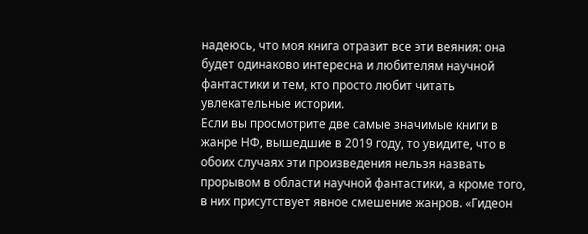надеюсь, что моя книга отразит все эти веяния: она будет одинаково интересна и любителям научной фантастики и тем, кто просто любит читать увлекательные истории.
Если вы просмотрите две самые значимые книги в жанре НФ, вышедшие в 2019 году, то увидите, что в обоих случаях эти произведения нельзя назвать прорывом в области научной фантастики, а кроме того, в них присутствует явное смешение жанров. «Гидеон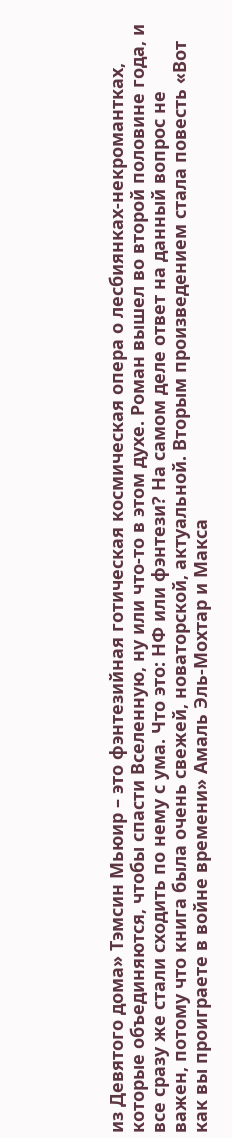из Девятого дома» Тэмсин Мьюир – это фэнтезийная готическая космическая опера о лесбиянках-некромантках, которые объединяются, чтобы спасти Вселенную, ну или что-то в этом духе. Роман вышел во второй половине года, и все сразу же стали сходить по нему с ума. Что это: НФ или фэнтези? На самом деле ответ на данный вопрос не важен, потому что книга была очень свежей, новаторской, актуальной. Вторым произведением стала повесть «Вот как вы проиграете в войне времени» Амаль Эль-Мохтар и Макса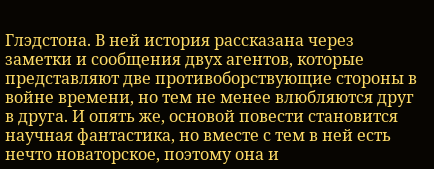Глэдстона. В ней история рассказана через заметки и сообщения двух агентов, которые представляют две противоборствующие стороны в войне времени, но тем не менее влюбляются друг в друга. И опять же, основой повести становится научная фантастика, но вместе с тем в ней есть нечто новаторское, поэтому она и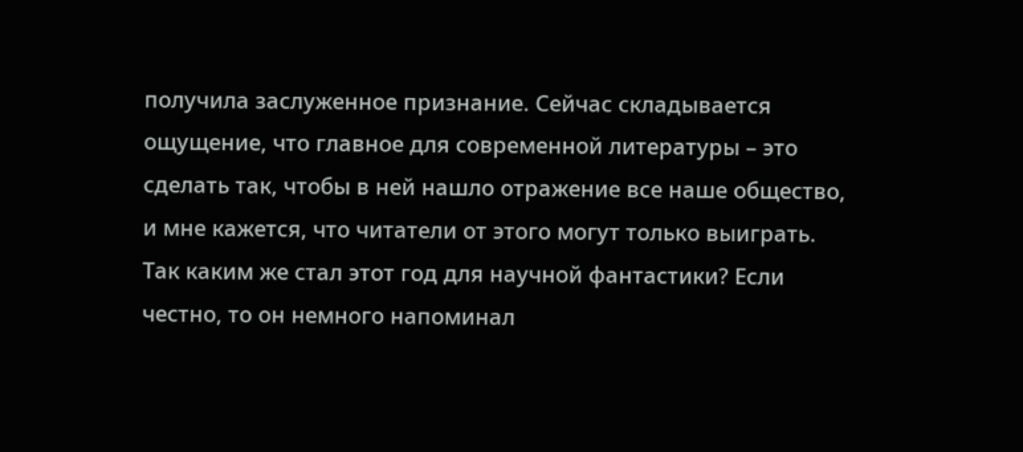получила заслуженное признание. Сейчас складывается ощущение, что главное для современной литературы – это сделать так, чтобы в ней нашло отражение все наше общество, и мне кажется, что читатели от этого могут только выиграть.
Так каким же стал этот год для научной фантастики? Если честно, то он немного напоминал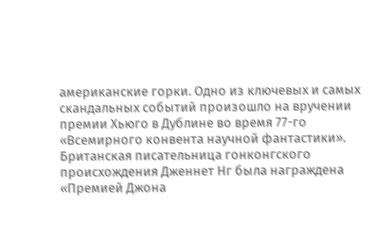американские горки. Одно из ключевых и самых скандальных событий произошло на вручении премии Хьюго в Дублине во время 77-го «Всемирного конвента научной фантастики». Британская писательница гонконгского происхождения Дженнет Нг была награждена «Премией Джона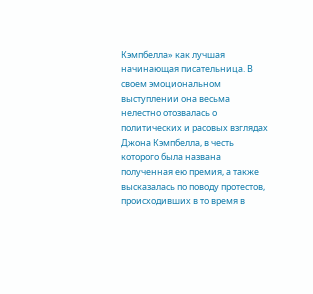Кэмпбелла» как лучшая начинающая писательница. В своем эмоциональном выступлении она весьма нелестно отозвалась о политических и расовых взглядах Джона Кэмпбелла, в честь которого была названа полученная ею премия, а также высказалась по поводу протестов, происходивших в то время в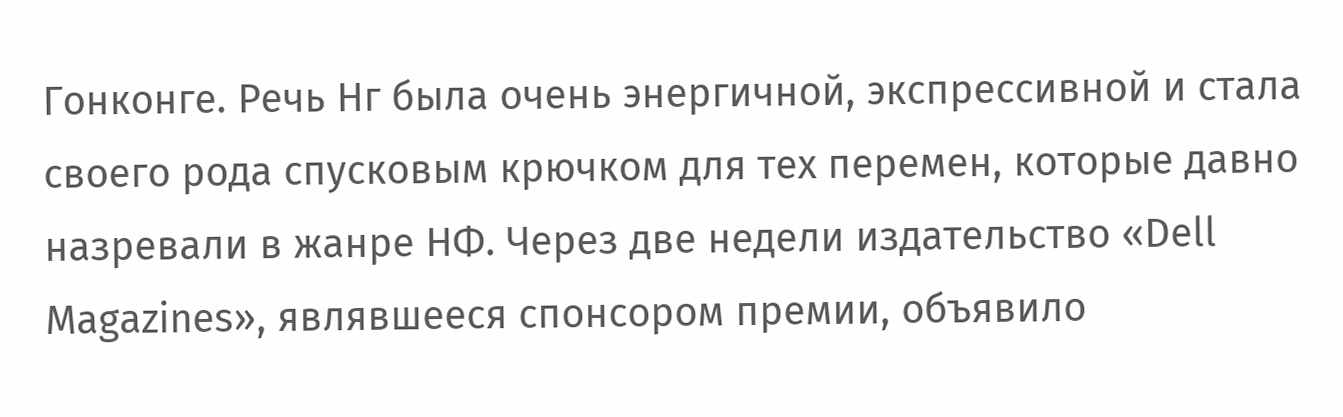Гонконге. Речь Нг была очень энергичной, экспрессивной и стала своего рода спусковым крючком для тех перемен, которые давно назревали в жанре НФ. Через две недели издательство «Dell Magazines», являвшееся спонсором премии, объявило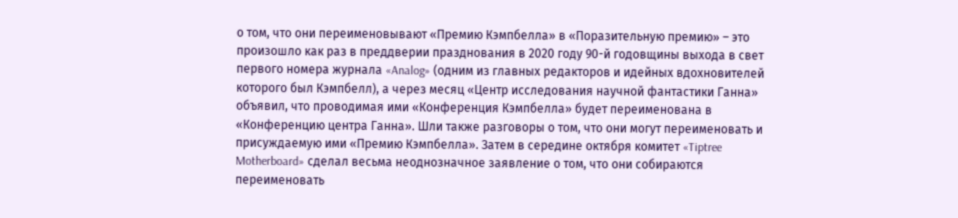о том, что они переименовывают «Премию Кэмпбелла» в «Поразительную премию» – это произошло как раз в преддверии празднования в 2020 году 90-й годовщины выхода в свет первого номера журнала «Analog» (одним из главных редакторов и идейных вдохновителей которого был Кэмпбелл), а через месяц «Центр исследования научной фантастики Ганна» объявил, что проводимая ими «Конференция Кэмпбелла» будет переименована в «Конференцию центра Ганна». Шли также разговоры о том, что они могут переименовать и присуждаемую ими «Премию Кэмпбелла». Затем в середине октября комитет «Tiptree Motherboard» сделал весьма неоднозначное заявление о том, что они собираются переименовать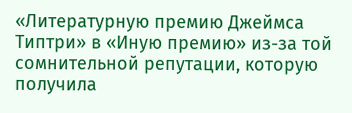«Литературную премию Джеймса Типтри» в «Иную премию» из-за той сомнительной репутации, которую получила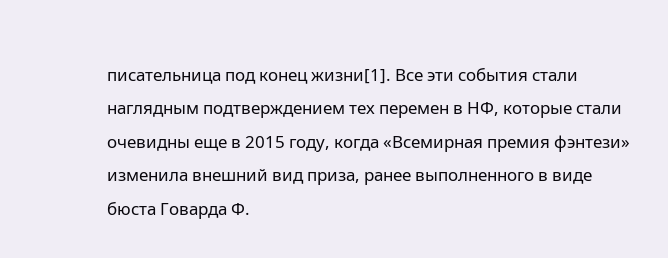писательница под конец жизни[1]. Все эти события стали наглядным подтверждением тех перемен в НФ, которые стали очевидны еще в 2015 году, когда «Всемирная премия фэнтези» изменила внешний вид приза, ранее выполненного в виде бюста Говарда Ф.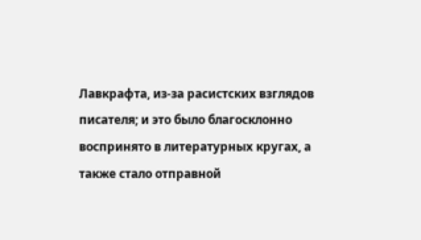Лавкрафта, из-за расистских взглядов писателя; и это было благосклонно воспринято в литературных кругах, а также стало отправной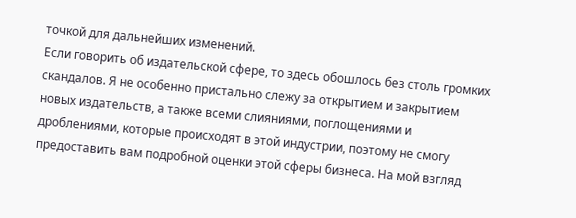точкой для дальнейших изменений.
Если говорить об издательской сфере, то здесь обошлось без столь громких скандалов. Я не особенно пристально слежу за открытием и закрытием новых издательств, а также всеми слияниями, поглощениями и дроблениями, которые происходят в этой индустрии, поэтому не смогу предоставить вам подробной оценки этой сферы бизнеса. На мой взгляд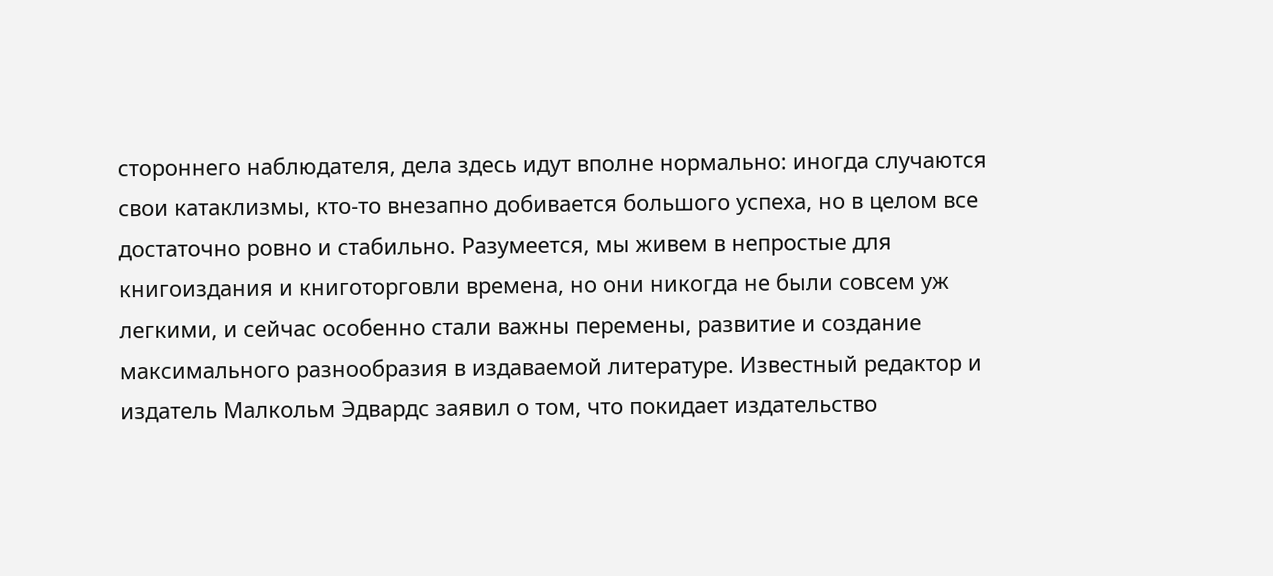стороннего наблюдателя, дела здесь идут вполне нормально: иногда случаются свои катаклизмы, кто-то внезапно добивается большого успеха, но в целом все достаточно ровно и стабильно. Разумеется, мы живем в непростые для книгоиздания и книготорговли времена, но они никогда не были совсем уж легкими, и сейчас особенно стали важны перемены, развитие и создание максимального разнообразия в издаваемой литературе. Известный редактор и издатель Малкольм Эдвардс заявил о том, что покидает издательство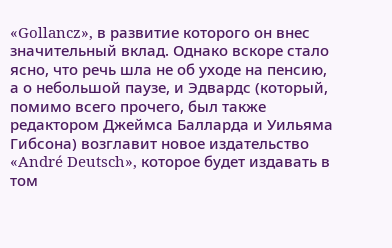«Gollancz», в развитие которого он внес значительный вклад. Однако вскоре стало ясно, что речь шла не об уходе на пенсию, а о небольшой паузе, и Эдвардс (который, помимо всего прочего, был также редактором Джеймса Балларда и Уильяма Гибсона) возглавит новое издательство «André Deutsch», которое будет издавать в том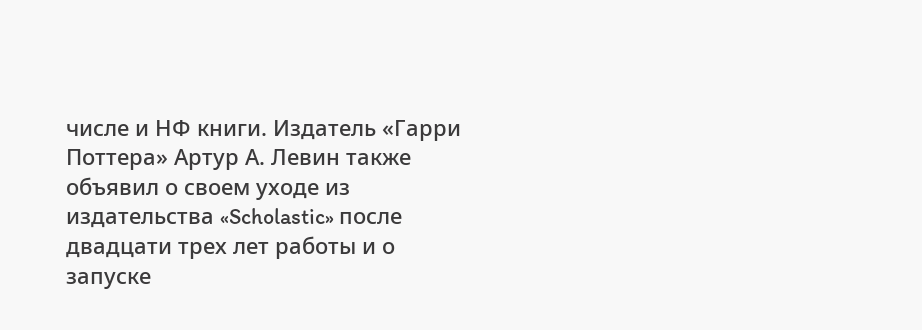числе и НФ книги. Издатель «Гарри Поттера» Артур А. Левин также объявил о своем уходе из издательства «Scholastic» после двадцати трех лет работы и о запуске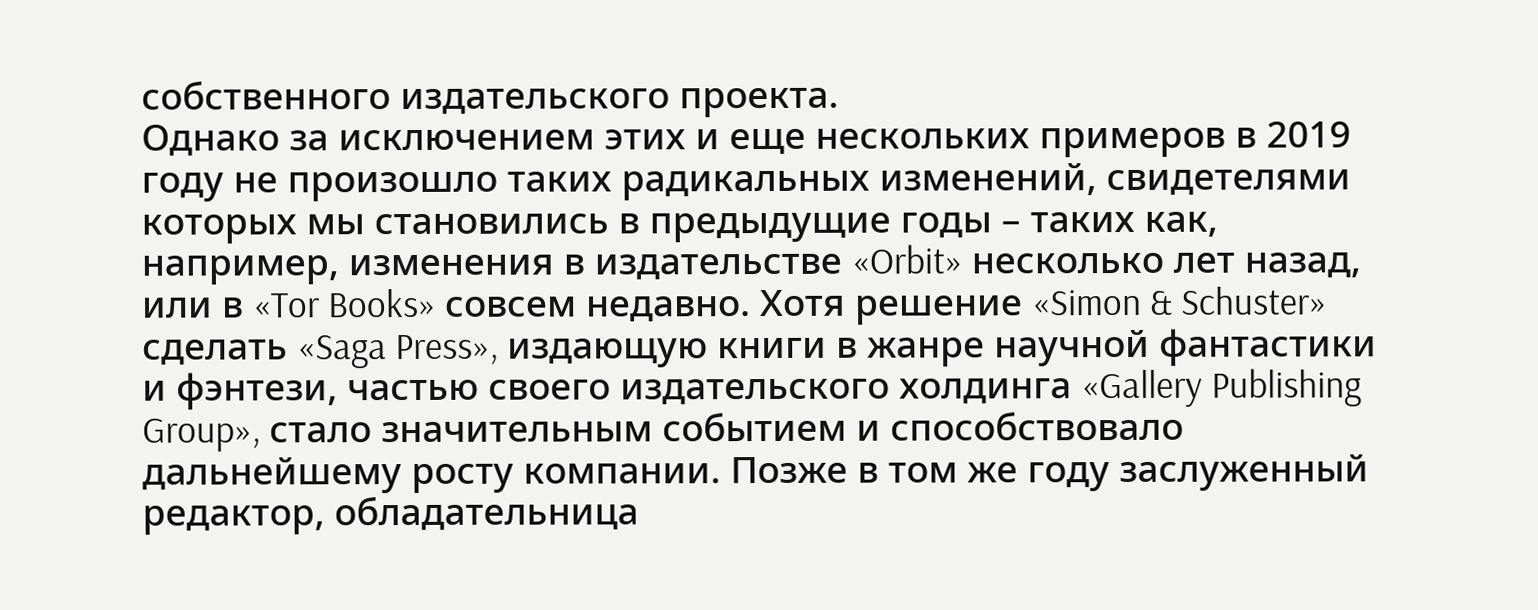собственного издательского проекта.
Однако за исключением этих и еще нескольких примеров в 2019 году не произошло таких радикальных изменений, свидетелями которых мы становились в предыдущие годы – таких как, например, изменения в издательстве «Orbit» несколько лет назад, или в «Tor Books» совсем недавно. Хотя решение «Simon & Schuster» сделать «Saga Press», издающую книги в жанре научной фантастики и фэнтези, частью своего издательского холдинга «Gallery Publishing Group», стало значительным событием и способствовало дальнейшему росту компании. Позже в том же году заслуженный редактор, обладательница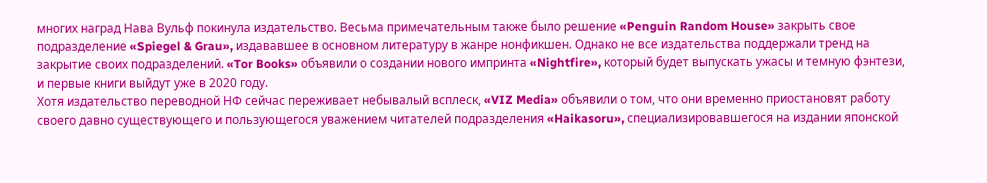многих наград Нава Вульф покинула издательство. Весьма примечательным также было решение «Penguin Random House» закрыть свое подразделение «Spiegel & Grau», издававшее в основном литературу в жанре нонфикшен. Однако не все издательства поддержали тренд на закрытие своих подразделений. «Tor Books» объявили о создании нового импринта «Nightfire», который будет выпускать ужасы и темную фэнтези, и первые книги выйдут уже в 2020 году.
Хотя издательство переводной НФ сейчас переживает небывалый всплеск, «VIZ Media» объявили о том, что они временно приостановят работу своего давно существующего и пользующегося уважением читателей подразделения «Haikasoru», специализировавшегося на издании японской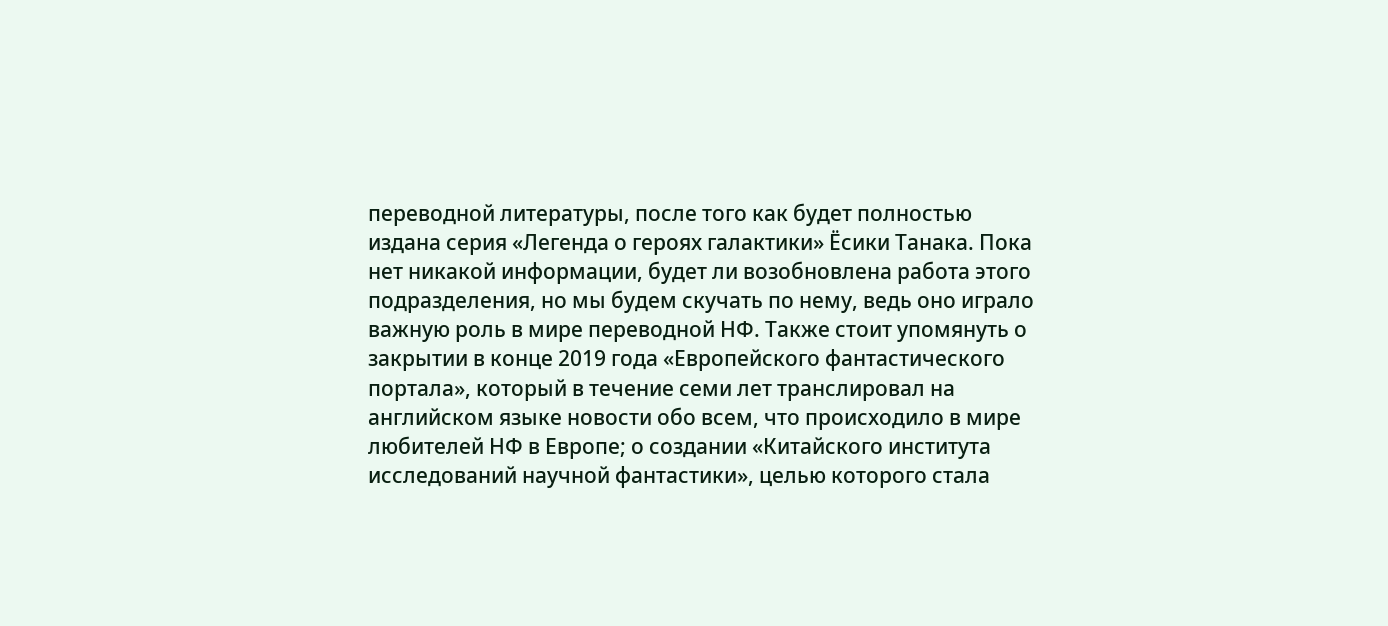переводной литературы, после того как будет полностью издана серия «Легенда о героях галактики» Ёсики Танака. Пока нет никакой информации, будет ли возобновлена работа этого подразделения, но мы будем скучать по нему, ведь оно играло важную роль в мире переводной НФ. Также стоит упомянуть о закрытии в конце 2019 года «Европейского фантастического портала», который в течение семи лет транслировал на английском языке новости обо всем, что происходило в мире любителей НФ в Европе; о создании «Китайского института исследований научной фантастики», целью которого стала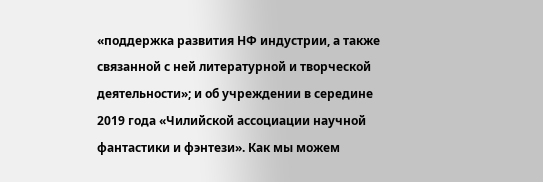«поддержка развития НФ индустрии, а также связанной с ней литературной и творческой деятельности»; и об учреждении в середине 2019 года «Чилийской ассоциации научной фантастики и фэнтези». Как мы можем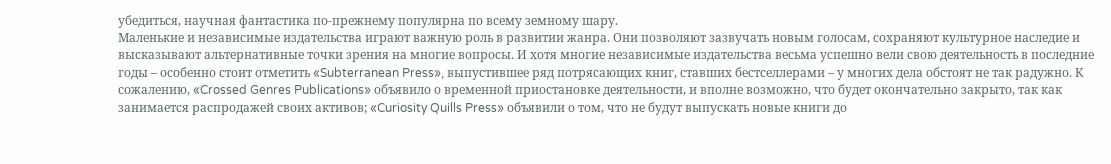убедиться, научная фантастика по-прежнему популярна по всему земному шару.
Маленькие и независимые издательства играют важную роль в развитии жанра. Они позволяют зазвучать новым голосам, сохраняют культурное наследие и высказывают альтернативные точки зрения на многие вопросы. И хотя многие независимые издательства весьма успешно вели свою деятельность в последние годы – особенно стоит отметить «Subterranean Press», выпустившее ряд потрясающих книг, ставших бестселлерами – у многих дела обстоят не так радужно. К сожалению, «Crossed Genres Publications» объявило о временной приостановке деятельности, и вполне возможно, что будет окончательно закрыто, так как занимается распродажей своих активов; «Curiosity Quills Press» объявили о том, что не будут выпускать новые книги до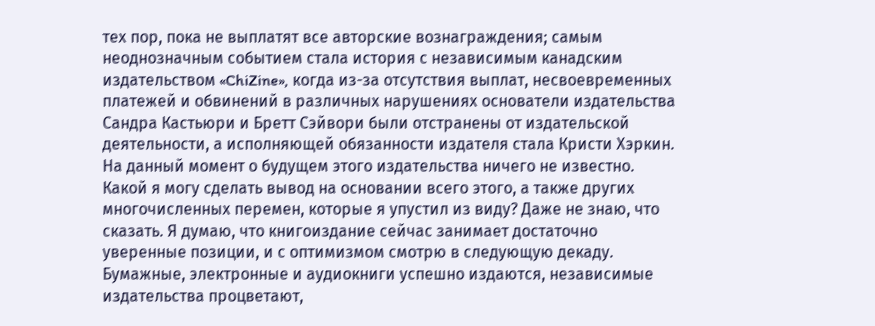тех пор, пока не выплатят все авторские вознаграждения; самым неоднозначным событием стала история с независимым канадским издательством «ChiZine», когда из-за отсутствия выплат, несвоевременных платежей и обвинений в различных нарушениях основатели издательства Сандра Кастьюри и Бретт Сэйвори были отстранены от издательской деятельности, а исполняющей обязанности издателя стала Кристи Хэркин. На данный момент о будущем этого издательства ничего не известно.
Какой я могу сделать вывод на основании всего этого, а также других многочисленных перемен, которые я упустил из виду? Даже не знаю, что сказать. Я думаю, что книгоиздание сейчас занимает достаточно уверенные позиции, и с оптимизмом смотрю в следующую декаду. Бумажные, электронные и аудиокниги успешно издаются, независимые издательства процветают,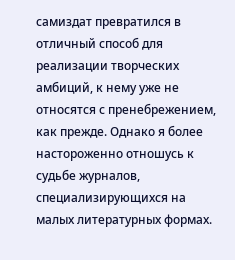самиздат превратился в отличный способ для реализации творческих амбиций, к нему уже не относятся с пренебрежением, как прежде. Однако я более настороженно отношусь к судьбе журналов, специализирующихся на малых литературных формах.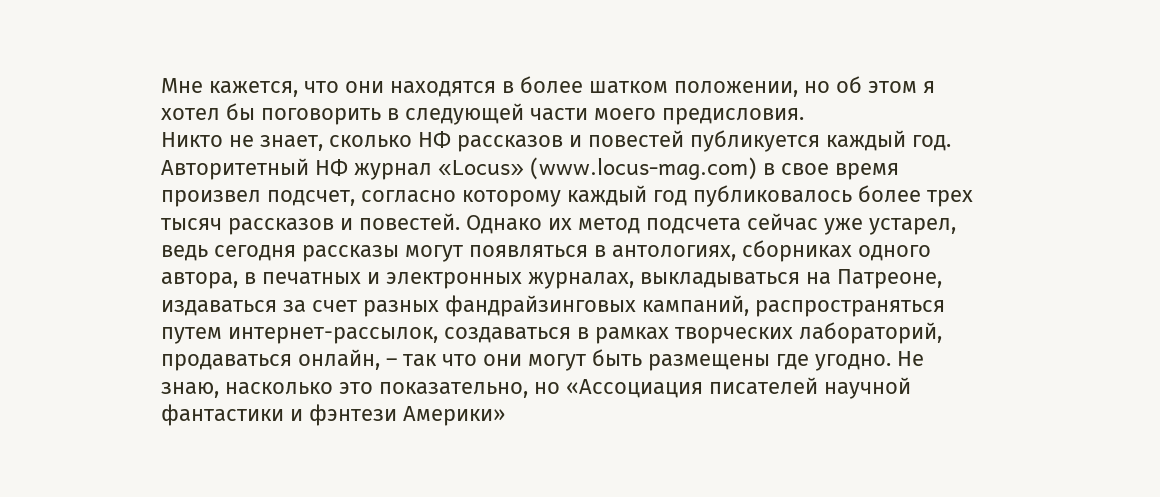Мне кажется, что они находятся в более шатком положении, но об этом я хотел бы поговорить в следующей части моего предисловия.
Никто не знает, сколько НФ рассказов и повестей публикуется каждый год. Авторитетный НФ журнал «Locus» (www.locus-mag.com) в свое время произвел подсчет, согласно которому каждый год публиковалось более трех тысяч рассказов и повестей. Однако их метод подсчета сейчас уже устарел, ведь сегодня рассказы могут появляться в антологиях, сборниках одного автора, в печатных и электронных журналах, выкладываться на Патреоне, издаваться за счет разных фандрайзинговых кампаний, распространяться путем интернет-рассылок, создаваться в рамках творческих лабораторий, продаваться онлайн, – так что они могут быть размещены где угодно. Не знаю, насколько это показательно, но «Ассоциация писателей научной фантастики и фэнтези Америки»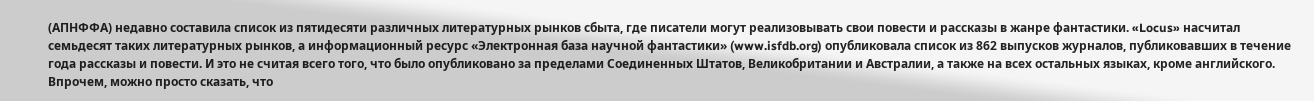(АПНФФА) недавно составила список из пятидесяти различных литературных рынков сбыта, где писатели могут реализовывать свои повести и рассказы в жанре фантастики. «Locus» насчитал семьдесят таких литературных рынков, а информационный ресурс «Электронная база научной фантастики» (www.isfdb.org) опубликовала список из 862 выпусков журналов, публиковавших в течение года рассказы и повести. И это не считая всего того, что было опубликовано за пределами Соединенных Штатов, Великобритании и Австралии, а также на всех остальных языках, кроме английского. Впрочем, можно просто сказать, что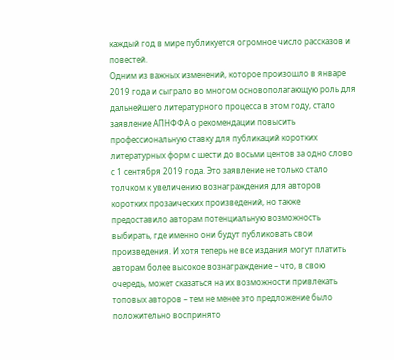каждый год в мире публикуется огромное число рассказов и повестей.
Одним из важных изменений, которое произошло в январе 2019 года и сыграло во многом основополагающую роль для дальнейшего литературного процесса в этом году, стало заявление АПНФФА о рекомендации повысить профессиональную ставку для публикаций коротких литературных форм с шести до восьми центов за одно слово с 1 сентября 2019 года. Это заявление не только стало толчком к увеличению вознаграждения для авторов коротких прозаических произведений, но также предоставило авторам потенциальную возможность выбирать, где именно они будут публиковать свои произведения. И хотя теперь не все издания могут платить авторам более высокое вознаграждение – что, в свою очередь, может сказаться на их возможности привлекать топовых авторов – тем не менее это предложение было положительно воспринято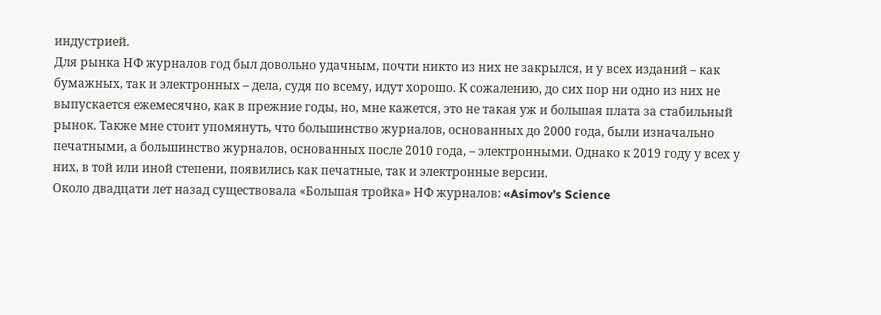индустрией.
Для рынка НФ журналов год был довольно удачным, почти никто из них не закрылся, и у всех изданий – как бумажных, так и электронных – дела, судя по всему, идут хорошо. К сожалению, до сих пор ни одно из них не выпускается ежемесячно, как в прежние годы, но, мне кажется, это не такая уж и большая плата за стабильный рынок. Также мне стоит упомянуть, что большинство журналов, основанных до 2000 года, были изначально печатными, а большинство журналов, основанных после 2010 года, – электронными. Однако к 2019 году у всех у них, в той или иной степени, появились как печатные, так и электронные версии.
Около двадцати лет назад существовала «Большая тройка» НФ журналов: «Asimov’s Science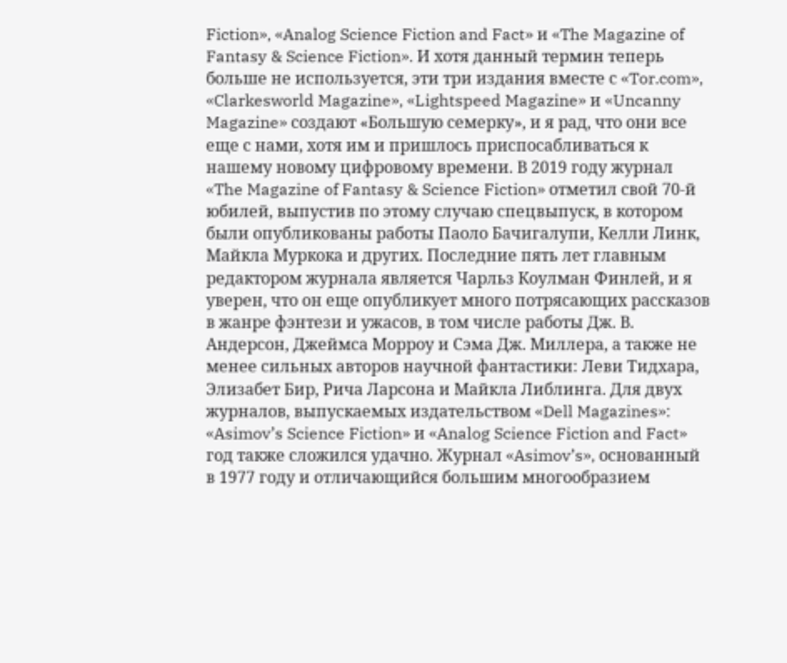Fiction», «Analog Science Fiction and Fact» и «The Magazine of Fantasy & Science Fiction». И хотя данный термин теперь больше не используется, эти три издания вместе с «Tor.com», «Clarkesworld Magazine», «Lightspeed Magazine» и «Uncanny Magazine» создают «Большую семерку», и я рад, что они все еще с нами, хотя им и пришлось приспосабливаться к нашему новому цифровому времени. В 2019 году журнал «The Magazine of Fantasy & Science Fiction» отметил свой 70-й юбилей, выпустив по этому случаю спецвыпуск, в котором были опубликованы работы Паоло Бачигалупи, Келли Линк, Майкла Муркока и других. Последние пять лет главным редактором журнала является Чарльз Коулман Финлей, и я уверен, что он еще опубликует много потрясающих рассказов в жанре фэнтези и ужасов, в том числе работы Дж. В. Андерсон, Джеймса Морроу и Сэма Дж. Миллера, а также не менее сильных авторов научной фантастики: Леви Тидхара, Элизабет Бир, Рича Ларсона и Майкла Либлинга. Для двух журналов, выпускаемых издательством «Dell Magazines»: «Asimov’s Science Fiction» и «Analog Science Fiction and Fact» год также сложился удачно. Журнал «Asimov’s», основанный в 1977 году и отличающийся большим многообразием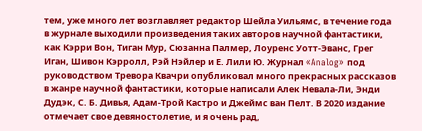тем, уже много лет возглавляет редактор Шейла Уильямс, в течение года в журнале выходили произведения таких авторов научной фантастики, как Кэрри Вон, Тиган Мур, Сюзанна Палмер, Лоуренс Уотт-Эванс, Грег Иган, Шивон Кэрролл, Рэй Нэйлер и Е. Лили Ю. Журнал «Analog» под руководством Тревора Квачри опубликовал много прекрасных рассказов в жанре научной фантастики, которые написали Алек Невала-Ли, Энди Дудэк, С. Б. Дивья, Адам-Трой Кастро и Джеймс ван Пелт. В 2020 издание отмечает свое девяностолетие, и я очень рад,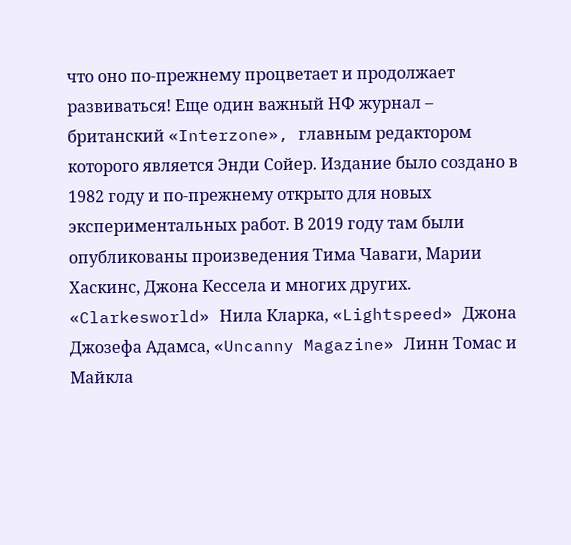что оно по-прежнему процветает и продолжает развиваться! Еще один важный НФ журнал – британский «Interzone», главным редактором которого является Энди Сойер. Издание было создано в 1982 году и по-прежнему открыто для новых экспериментальных работ. В 2019 году там были опубликованы произведения Тима Чаваги, Марии Хаскинс, Джона Кессела и многих других.
«Clarkesworld» Нила Кларка, «Lightspeed» Джона Джозефа Адамса, «Uncanny Magazine» Линн Томас и Майкла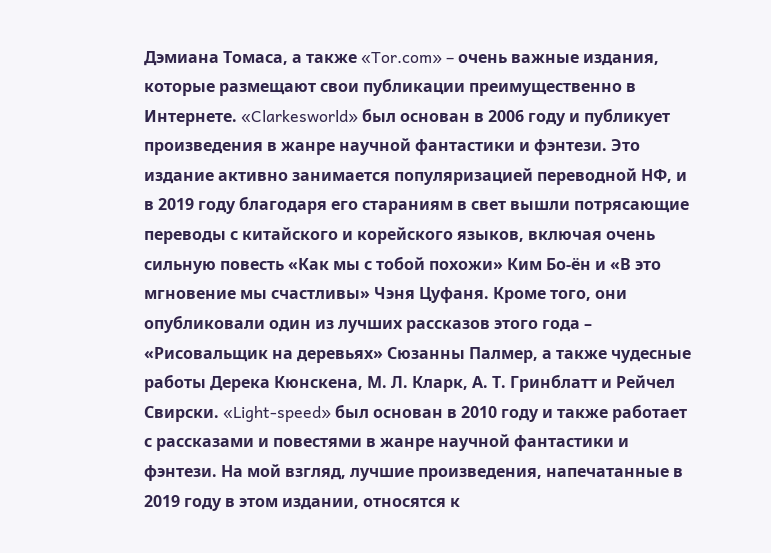Дэмиана Томаса, а также «Tor.com» – очень важные издания, которые размещают свои публикации преимущественно в Интернете. «Clarkesworld» был основан в 2006 году и публикует произведения в жанре научной фантастики и фэнтези. Это издание активно занимается популяризацией переводной НФ, и в 2019 году благодаря его стараниям в свет вышли потрясающие переводы с китайского и корейского языков, включая очень сильную повесть «Как мы с тобой похожи» Ким Бо-ён и «В это мгновение мы счастливы» Чэня Цуфаня. Кроме того, они опубликовали один из лучших рассказов этого года – «Рисовальщик на деревьях» Сюзанны Палмер, а также чудесные работы Дерека Кюнскена, М. Л. Кларк, А. Т. Гринблатт и Рейчел Свирски. «Light-speed» был основан в 2010 году и также работает с рассказами и повестями в жанре научной фантастики и фэнтези. На мой взгляд, лучшие произведения, напечатанные в 2019 году в этом издании, относятся к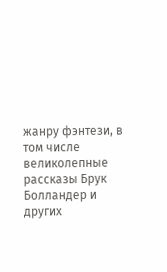жанру фэнтези, в том числе великолепные рассказы Брук Болландер и других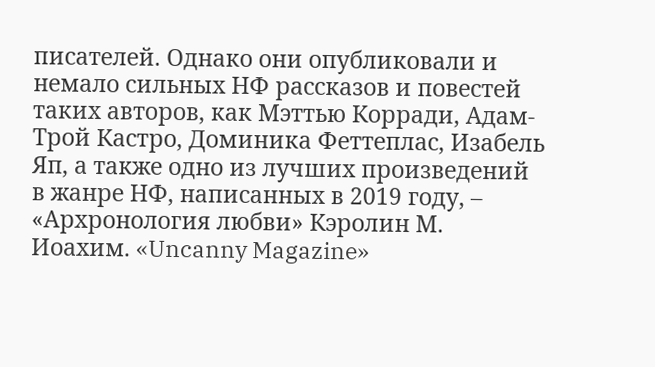писателей. Однако они опубликовали и немало сильных НФ рассказов и повестей таких авторов, как Мэттью Корради, Адам-Трой Кастро, Доминика Феттеплас, Изабель Яп, а также одно из лучших произведений в жанре НФ, написанных в 2019 году, – «Архронология любви» Кэролин М. Иоахим. «Uncanny Magazine»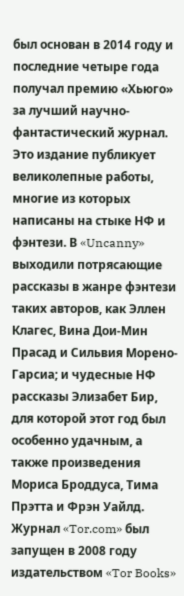был основан в 2014 году и последние четыре года получал премию «Хьюго» за лучший научно-фантастический журнал. Это издание публикует великолепные работы, многие из которых написаны на стыке НФ и фэнтези. В «Uncanny» выходили потрясающие рассказы в жанре фэнтези таких авторов, как Эллен Клагес, Вина Дои-Мин Прасад и Сильвия Морено-Гарсиа; и чудесные НФ рассказы Элизабет Бир, для которой этот год был особенно удачным, а также произведения Мориса Броддуса, Тима Прэтта и Фрэн Уайлд. Журнал «Tor.com» был запущен в 2008 году издательством «Tor Books»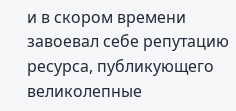и в скором времени завоевал себе репутацию ресурса, публикующего великолепные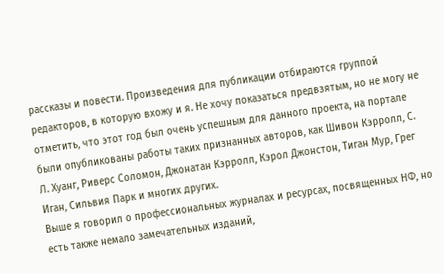рассказы и повести. Произведения для публикации отбираются группой редакторов, в которую вхожу и я. Не хочу показаться предвзятым, но не могу не отметить, что этот год был очень успешным для данного проекта, на портале были опубликованы работы таких признанных авторов, как Шивон Кэрролл, С. Л. Хуанг, Риверс Соломон, Джонатан Кэрролл, Кэрол Джонстон, Тиган Мур, Грег Иган, Сильвия Парк и многих других.
Выше я говорил о профессиональных журналах и ресурсах, посвященных НФ, но есть также немало замечательных изданий,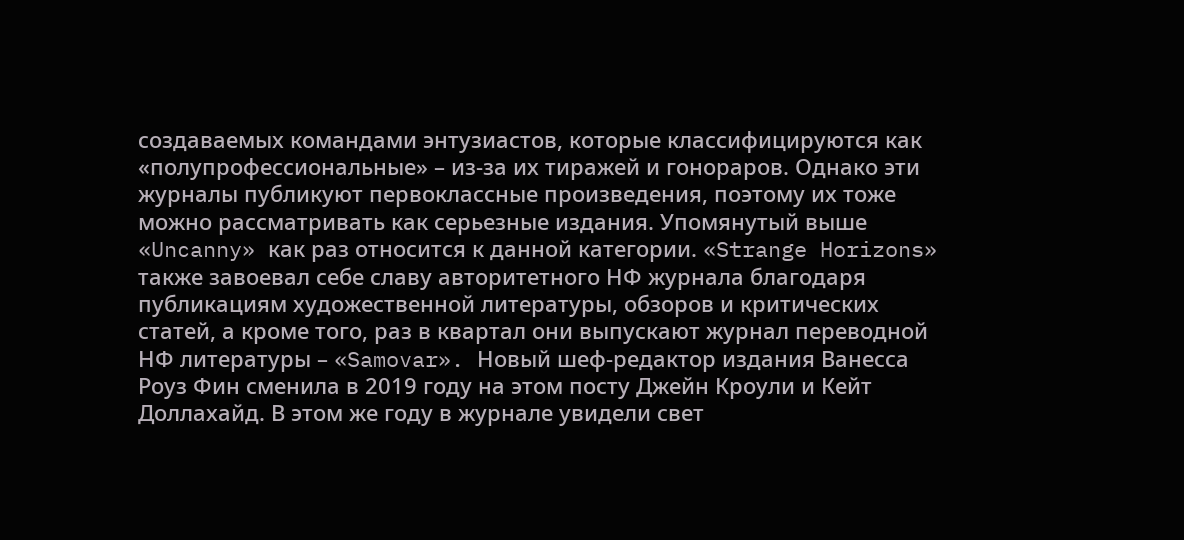создаваемых командами энтузиастов, которые классифицируются как «полупрофессиональные» – из-за их тиражей и гонораров. Однако эти журналы публикуют первоклассные произведения, поэтому их тоже можно рассматривать как серьезные издания. Упомянутый выше «Uncanny» как раз относится к данной категории. «Strange Horizons» также завоевал себе славу авторитетного НФ журнала благодаря публикациям художественной литературы, обзоров и критических статей, а кроме того, раз в квартал они выпускают журнал переводной НФ литературы – «Samovar». Новый шеф-редактор издания Ванесса Роуз Фин сменила в 2019 году на этом посту Джейн Кроули и Кейт Доллахайд. В этом же году в журнале увидели свет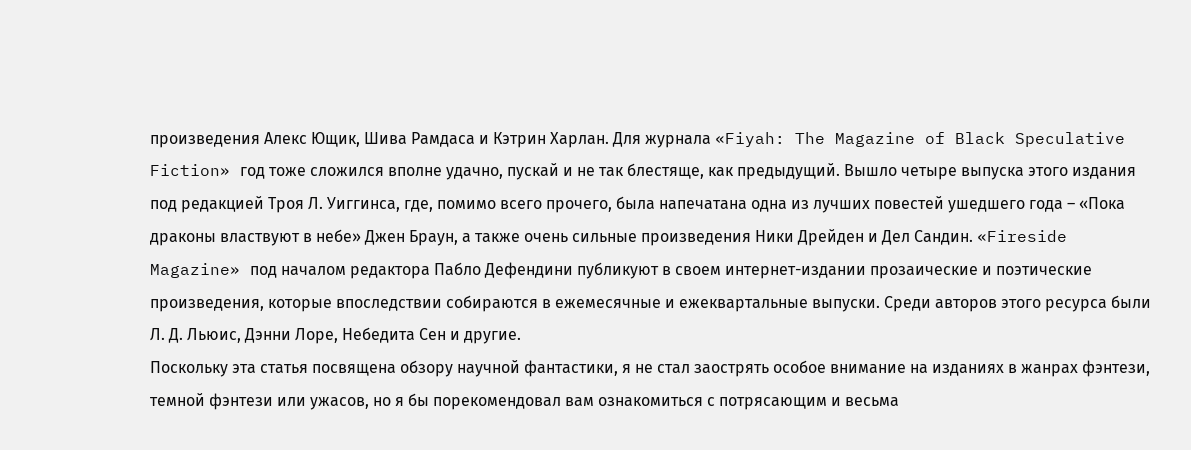произведения Алекс Ющик, Шива Рамдаса и Кэтрин Харлан. Для журнала «Fiyah: The Magazine of Black Speculative Fiction» год тоже сложился вполне удачно, пускай и не так блестяще, как предыдущий. Вышло четыре выпуска этого издания под редакцией Троя Л. Уиггинса, где, помимо всего прочего, была напечатана одна из лучших повестей ушедшего года – «Пока драконы властвуют в небе» Джен Браун, а также очень сильные произведения Ники Дрейден и Дел Сандин. «Fireside Magazine» под началом редактора Пабло Дефендини публикуют в своем интернет-издании прозаические и поэтические произведения, которые впоследствии собираются в ежемесячные и ежеквартальные выпуски. Среди авторов этого ресурса были Л. Д. Льюис, Дэнни Лоре, Небедита Сен и другие.
Поскольку эта статья посвящена обзору научной фантастики, я не стал заострять особое внимание на изданиях в жанрах фэнтези, темной фэнтези или ужасов, но я бы порекомендовал вам ознакомиться с потрясающим и весьма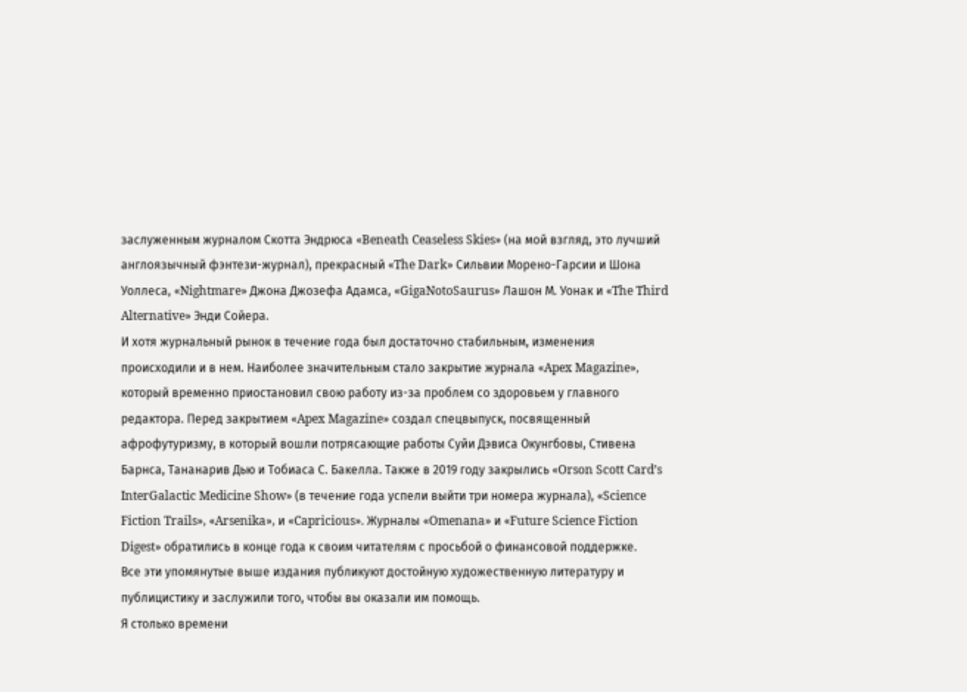заслуженным журналом Скотта Эндрюса «Beneath Ceaseless Skies» (на мой взгляд, это лучший англоязычный фэнтези-журнал), прекрасный «The Dark» Сильвии Морено-Гарсии и Шона Уоллеса, «Nightmare» Джона Джозефа Адамса, «GigaNotoSaurus» Лашон М. Уонак и «The Third Alternative» Энди Сойера.
И хотя журнальный рынок в течение года был достаточно стабильным, изменения происходили и в нем. Наиболее значительным стало закрытие журнала «Apex Magazine», который временно приостановил свою работу из-за проблем со здоровьем у главного редактора. Перед закрытием «Apex Magazine» создал спецвыпуск, посвященный афрофутуризму, в который вошли потрясающие работы Суйи Дэвиса Окунгбовы, Стивена Барнса, Тананарив Дью и Тобиаса С. Бакелла. Также в 2019 году закрылись «Orson Scott Card’s InterGalactic Medicine Show» (в течение года успели выйти три номера журнала), «Science Fiction Trails», «Arsenika», и «Capricious». Журналы «Omenana» и «Future Science Fiction Digest» обратились в конце года к своим читателям с просьбой о финансовой поддержке.
Все эти упомянутые выше издания публикуют достойную художественную литературу и публицистику и заслужили того, чтобы вы оказали им помощь.
Я столько времени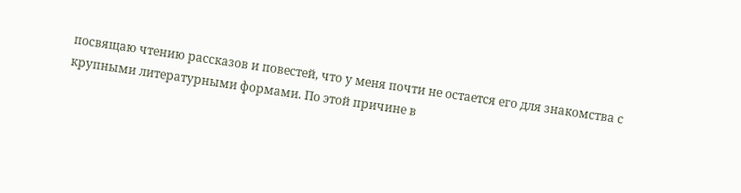посвящаю чтению рассказов и повестей, что у меня почти не остается его для знакомства с крупными литературными формами. По этой причине в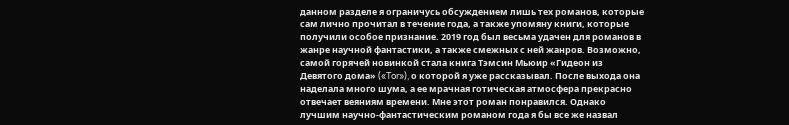данном разделе я ограничусь обсуждением лишь тех романов, которые сам лично прочитал в течение года, а также упомяну книги, которые получили особое признание. 2019 год был весьма удачен для романов в жанре научной фантастики, а также смежных с ней жанров. Возможно, самой горячей новинкой стала книга Тэмсин Мьюир «Гидеон из Девятого дома» («Tor»), о которой я уже рассказывал. После выхода она наделала много шума, а ее мрачная готическая атмосфера прекрасно отвечает веяниям времени. Мне этот роман понравился. Однако лучшим научно-фантастическим романом года я бы все же назвал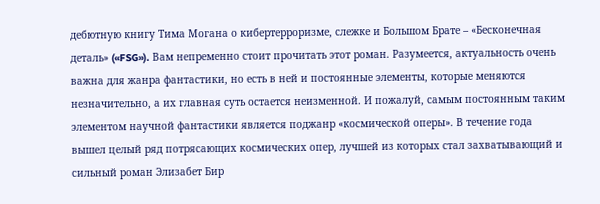дебютную книгу Тима Могана о кибертерроризме, слежке и Большом Брате – «Бесконечная деталь» («FSG»). Вам непременно стоит прочитать этот роман. Разумеется, актуальность очень важна для жанра фантастики, но есть в ней и постоянные элементы, которые меняются незначительно, а их главная суть остается неизменной. И пожалуй, самым постоянным таким элементом научной фантастики является поджанр «космической оперы». В течение года вышел целый ряд потрясающих космических опер, лучшей из которых стал захватывающий и сильный роман Элизабет Бир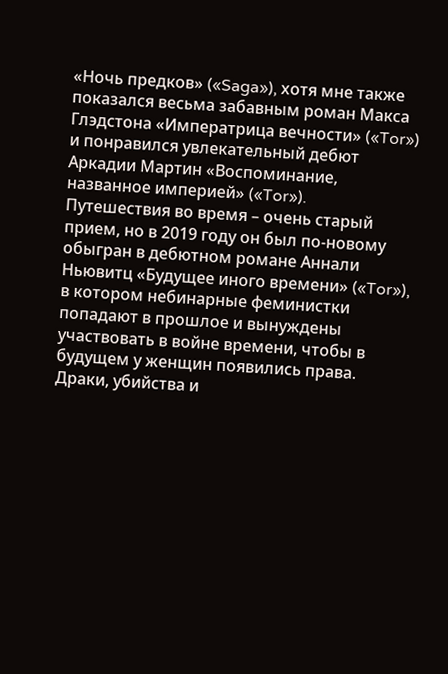«Ночь предков» («Saga»), хотя мне также показался весьма забавным роман Макса Глэдстона «Императрица вечности» («Tor») и понравился увлекательный дебют Аркадии Мартин «Воспоминание, названное империей» («Tor»).
Путешествия во время – очень старый прием, но в 2019 году он был по-новому обыгран в дебютном романе Аннали Ньювитц «Будущее иного времени» («Tor»), в котором небинарные феминистки попадают в прошлое и вынуждены участвовать в войне времени, чтобы в будущем у женщин появились права. Драки, убийства и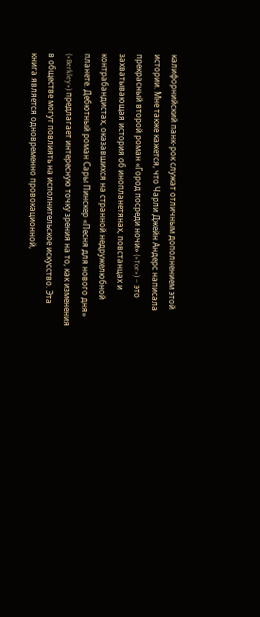калифорнийский панк-рок служат отличным дополнением этой истории. Мне также кажется, что Чарли Джейн Андерс написала прекрасный второй роман «Город посреди ночи» («Tor») – это захватывающая история об инопланетянах, повстанцах и контрабандистах, оказавшихся на странной недружелюбной планете. Дебютный роман Сары Пинскер «Песня для нового дня» («Berkley») предлагает интересную точку зрения на то, как изменения в обществе могут повлиять на исполнительское искусство. Эта книга является одновременно провокационной,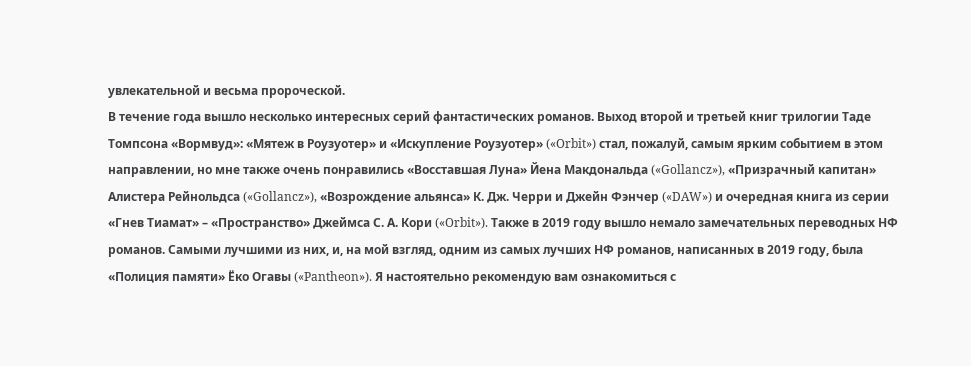увлекательной и весьма пророческой.
В течение года вышло несколько интересных серий фантастических романов. Выход второй и третьей книг трилогии Таде Томпсона «Вормвуд»: «Мятеж в Роузуотер» и «Искупление Роузуотер» («Orbit») стал, пожалуй, самым ярким событием в этом направлении, но мне также очень понравились «Восставшая Луна» Йена Макдональда («Gollancz»), «Призрачный капитан» Алистера Рейнольдса («Gollancz»), «Возрождение альянса» К. Дж. Черри и Джейн Фэнчер («DAW») и очередная книга из серии «Гнев Тиамат» – «Пространство» Джеймса С. А. Кори («Orbit»). Также в 2019 году вышло немало замечательных переводных НФ романов. Самыми лучшими из них, и, на мой взгляд, одним из самых лучших НФ романов, написанных в 2019 году, была «Полиция памяти» Ёко Огавы («Pantheon»). Я настоятельно рекомендую вам ознакомиться с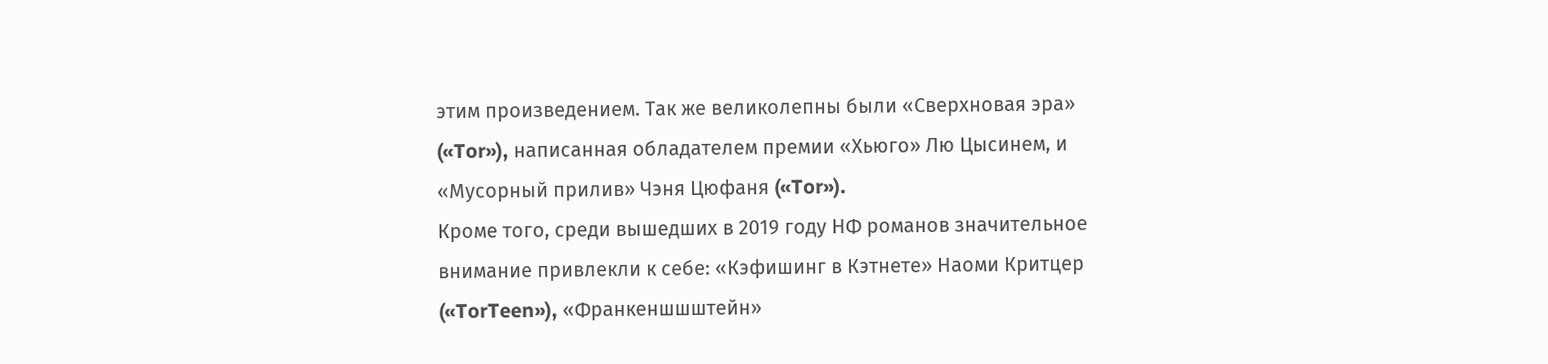этим произведением. Так же великолепны были «Сверхновая эра» («Tor»), написанная обладателем премии «Хьюго» Лю Цысинем, и «Мусорный прилив» Чэня Цюфаня («Tor»).
Кроме того, среди вышедших в 2019 году НФ романов значительное внимание привлекли к себе: «Кэфишинг в Кэтнете» Наоми Критцер («TorTeen»), «Франкеншшштейн»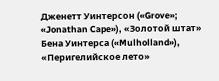Дженетт Уинтерсон («Grove»; «Jonathan Cape»), «Золотой штат» Бена Уинтерса («Mulholland»), «Перигелийское лето»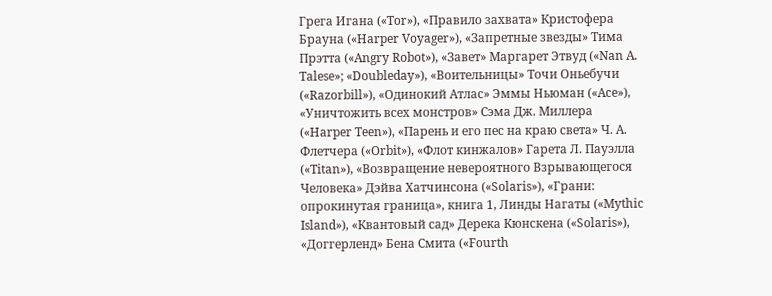Грега Игана («Tor»), «Правило захвата» Кристофера Брауна («Harper Voyager»), «Запретные звезды» Тима Прэтта («Angry Robot»), «Завет» Маргарет Этвуд («Nan A. Talese»; «Doubleday»), «Воительницы» Точи Оньебучи («Razorbill»), «Одинокий Атлас» Эммы Ньюман («Ace»), «Уничтожить всех монстров» Сэма Дж. Миллера («Harper Teen»), «Парень и его пес на краю света» Ч. А. Флетчера («Orbit»), «Флот кинжалов» Гарета Л. Пауэлла («Titan»), «Возвращение невероятного Взрывающегося Человека» Дэйва Хатчинсона («Solaris»), «Грани: опрокинутая граница», книга 1, Линды Нагаты («Mythic Island»), «Квантовый сад» Дерека Кюнскена («Solaris»), «Доггерленд» Бена Смита («Fourth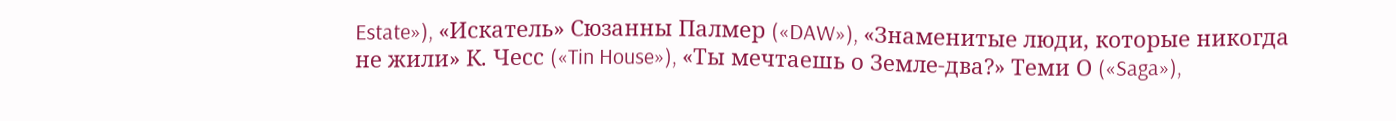Estate»), «Искатель» Сюзанны Палмер («DAW»), «Знаменитые люди, которые никогда не жили» К. Чесс («Tin House»), «Ты мечтаешь о Земле-два?» Теми О («Saga»),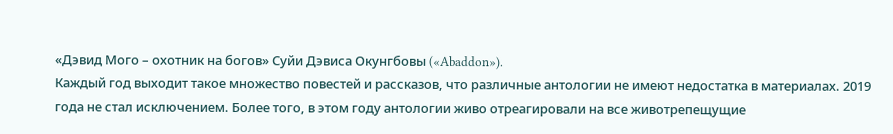«Дэвид Мого – охотник на богов» Суйи Дэвиса Окунгбовы («Abaddon»).
Каждый год выходит такое множество повестей и рассказов, что различные антологии не имеют недостатка в материалах. 2019 года не стал исключением. Более того, в этом году антологии живо отреагировали на все животрепещущие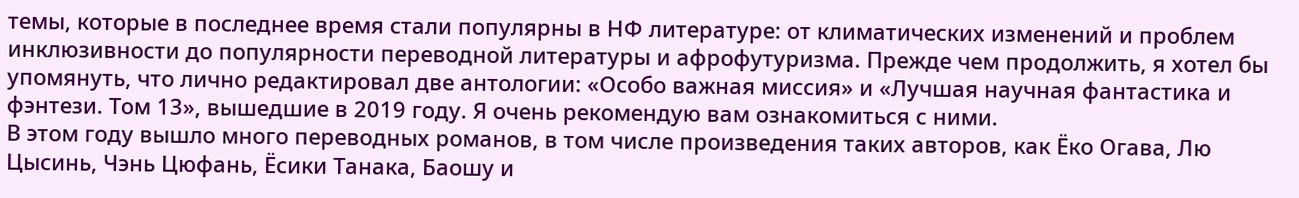темы, которые в последнее время стали популярны в НФ литературе: от климатических изменений и проблем инклюзивности до популярности переводной литературы и афрофутуризма. Прежде чем продолжить, я хотел бы упомянуть, что лично редактировал две антологии: «Особо важная миссия» и «Лучшая научная фантастика и фэнтези. Том 13», вышедшие в 2019 году. Я очень рекомендую вам ознакомиться с ними.
В этом году вышло много переводных романов, в том числе произведения таких авторов, как Ёко Огава, Лю Цысинь, Чэнь Цюфань, Ёсики Танака, Баошу и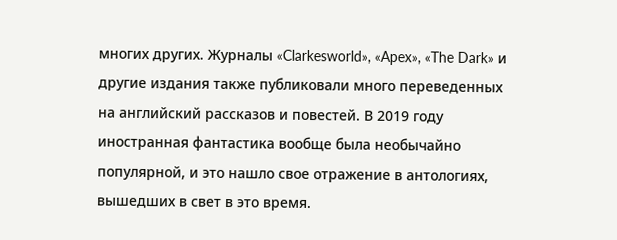многих других. Журналы «Clarkesworld», «Apex», «The Dark» и другие издания также публиковали много переведенных на английский рассказов и повестей. В 2019 году иностранная фантастика вообще была необычайно популярной, и это нашло свое отражение в антологиях, вышедших в свет в это время.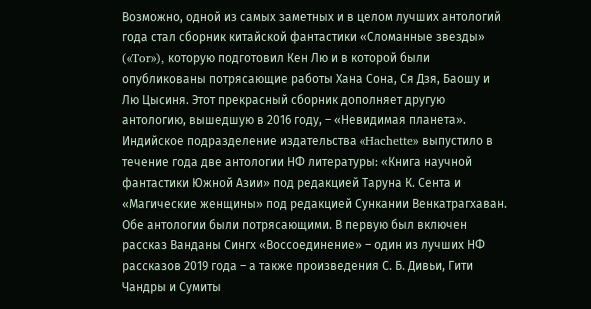Возможно, одной из самых заметных и в целом лучших антологий года стал сборник китайской фантастики «Сломанные звезды» («Tor»), которую подготовил Кен Лю и в которой были опубликованы потрясающие работы Хана Сона, Ся Дзя, Баошу и Лю Цысиня. Этот прекрасный сборник дополняет другую антологию, вышедшую в 2016 году, – «Невидимая планета». Индийское подразделение издательства «Hachette» выпустило в течение года две антологии НФ литературы: «Книга научной фантастики Южной Азии» под редакцией Таруна К. Сента и «Магические женщины» под редакцией Сункании Венкатрагхаван. Обе антологии были потрясающими. В первую был включен рассказ Ванданы Сингх «Воссоединение» – один из лучших НФ рассказов 2019 года – а также произведения С. Б. Дивьи, Гити Чандры и Сумиты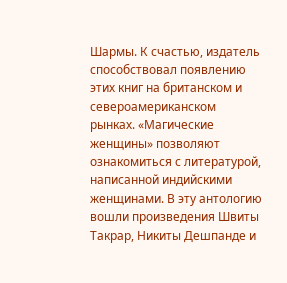Шармы. К счастью, издатель способствовал появлению этих книг на британском и североамериканском рынках. «Магические женщины» позволяют ознакомиться с литературой, написанной индийскими женщинами. В эту антологию вошли произведения Швиты Такрар, Никиты Дешпанде и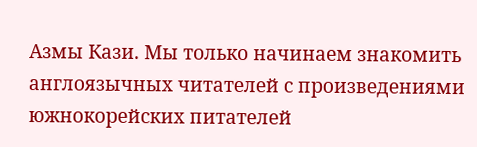Азмы Кази. Мы только начинаем знакомить англоязычных читателей с произведениями южнокорейских питателей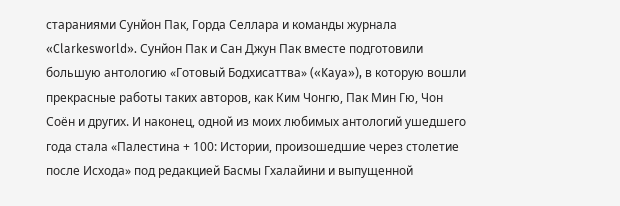стараниями Сунйон Пак, Горда Селлара и команды журнала «Clarkesworld». Сунйон Пак и Сан Джун Пак вместе подготовили большую антологию «Готовый Бодхисаттва» («Kaya»), в которую вошли прекрасные работы таких авторов, как Ким Чонгю, Пак Мин Гю, Чон Соён и других. И наконец, одной из моих любимых антологий ушедшего года стала «Палестина + 100: Истории, произошедшие через столетие после Исхода» под редакцией Басмы Гхалайини и выпущенной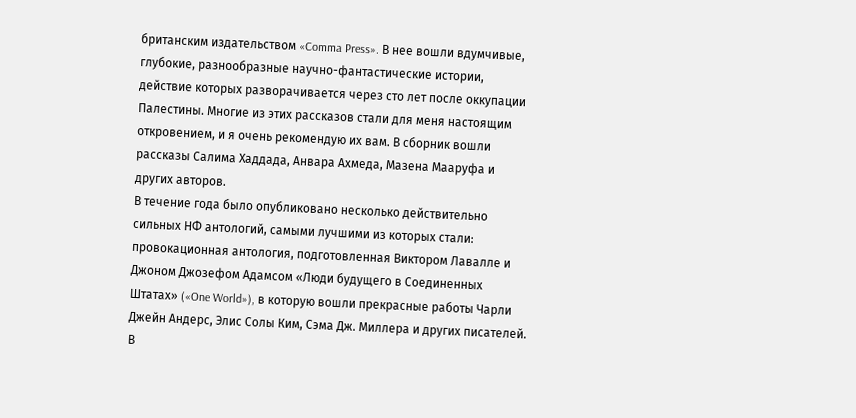британским издательством «Comma Press». В нее вошли вдумчивые, глубокие, разнообразные научно-фантастические истории, действие которых разворачивается через сто лет после оккупации Палестины. Многие из этих рассказов стали для меня настоящим откровением, и я очень рекомендую их вам. В сборник вошли рассказы Салима Хаддада, Анвара Ахмеда, Мазена Мааруфа и других авторов.
В течение года было опубликовано несколько действительно сильных НФ антологий, самыми лучшими из которых стали: провокационная антология, подготовленная Виктором Лавалле и Джоном Джозефом Адамсом «Люди будущего в Соединенных Штатах» («One World»), в которую вошли прекрасные работы Чарли Джейн Андерс, Элис Солы Ким, Сэма Дж. Миллера и других писателей. В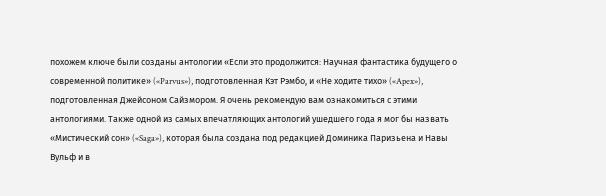похожем ключе были созданы антологии «Если это продолжится: Научная фантастика будущего о современной политике» («Parvus»), подготовленная Кэт Рэмбо, и «Не ходите тихо» («Apex»), подготовленная Джейсоном Сайзмором. Я очень рекомендую вам ознакомиться с этими антологиями. Также одной из самых впечатляющих антологий ушедшего года я мог бы назвать «Мистический сон» («Saga»), которая была создана под редакцией Доминика Паризьена и Навы Вульф и в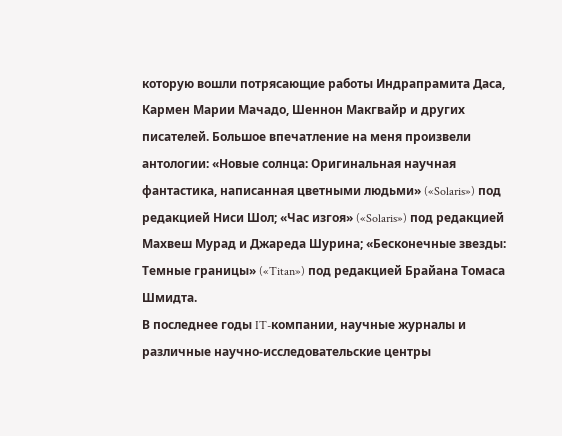которую вошли потрясающие работы Индрапрамита Даса, Кармен Марии Мачадо, Шеннон Макгвайр и других писателей. Большое впечатление на меня произвели антологии: «Новые солнца: Оригинальная научная фантастика, написанная цветными людьми» («Solaris») под редакцией Ниси Шол; «Час изгоя» («Solaris») под редакцией Махвеш Мурад и Джареда Шурина; «Бесконечные звезды: Темные границы» («Titan») под редакцией Брайана Томаса Шмидта.
В последнее годы IT-компании, научные журналы и различные научно-исследовательские центры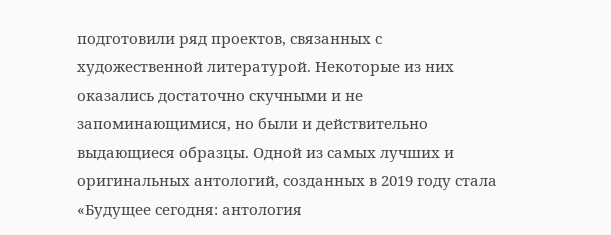подготовили ряд проектов, связанных с художественной литературой. Некоторые из них оказались достаточно скучными и не запоминающимися, но были и действительно выдающиеся образцы. Одной из самых лучших и оригинальных антологий, созданных в 2019 году стала «Будущее сегодня: антология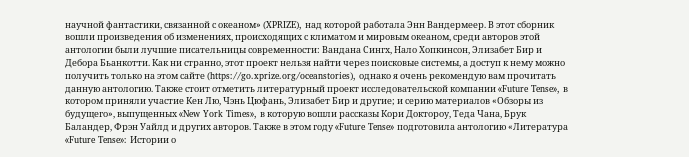научной фантастики, связанной с океаном» (XPRIZE), над которой работала Энн Вандермеер. В этот сборник вошли произведения об изменениях, происходящих с климатом и мировым океаном, среди авторов этой антологии были лучшие писательницы современности: Вандана Сингх, Нало Хопкинсон, Элизабет Бир и Дебора Бьанкотти. Как ни странно, этот проект нельзя найти через поисковые системы, а доступ к нему можно получить только на этом сайте (https://go.xprize.org/oceanstories), однако я очень рекомендую вам прочитать данную антологию. Также стоит отметить литературный проект исследовательской компании «Future Tense», в котором приняли участие Кен Лю, Чэнь Цюфань, Элизабет Бир и другие; и серию материалов «Обзоры из будущего», выпущенных «New York Times», в которую вошли рассказы Кори Доктороу, Теда Чана, Брук Баландер, Фрэн Уайлд и других авторов. Также в этом году «Future Tense» подготовила антологию «Литература «Future Tense»: Истории о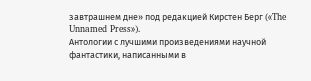завтрашнем дне» под редакцией Кирстен Берг («The Unnamed Press»).
Антологии с лучшими произведениями научной фантастики, написанными в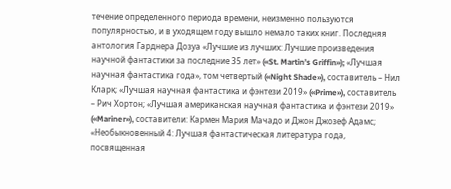течение определенного периода времени, неизменно пользуются популярностью, и в уходящем году вышло немало таких книг. Последняя антология Гарднера Дозуа «Лучшие из лучших: Лучшие произведения научной фантастики за последние 35 лет» («St. Martin’s Griffin»); «Лучшая научная фантастика года», том четвертый («Night Shade»), составитель – Нил Кларк; «Лучшая научная фантастика и фэнтези 2019» («Prime»), составитель – Рич Хортон; «Лучшая американская научная фантастика и фэнтези 2019» («Mariner»), составители: Кармен Мария Мачадо и Джон Джозеф Адамс; «Необыкновенный 4: Лучшая фантастическая литература года, посвященная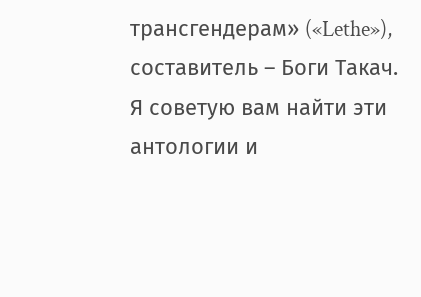трансгендерам» («Lethe»), составитель – Боги Такач. Я советую вам найти эти антологии и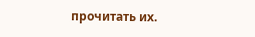прочитать их.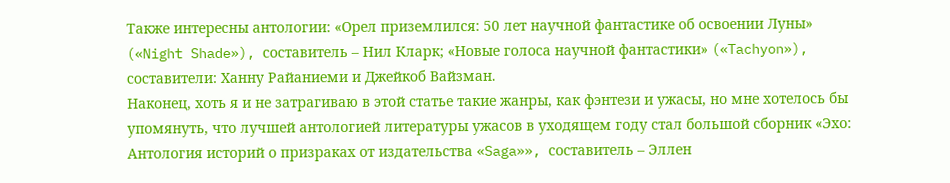Также интересны антологии: «Орел приземлился: 50 лет научной фантастике об освоении Луны» («Night Shade»), составитель – Нил Кларк; «Новые голоса научной фантастики» («Tachyon»), составители: Ханну Райаниеми и Джейкоб Вайзман.
Наконец, хоть я и не затрагиваю в этой статье такие жанры, как фэнтези и ужасы, но мне хотелось бы упомянуть, что лучшей антологией литературы ужасов в уходящем году стал большой сборник «Эхо: Антология историй о призраках от издательства «Saga»», составитель – Эллен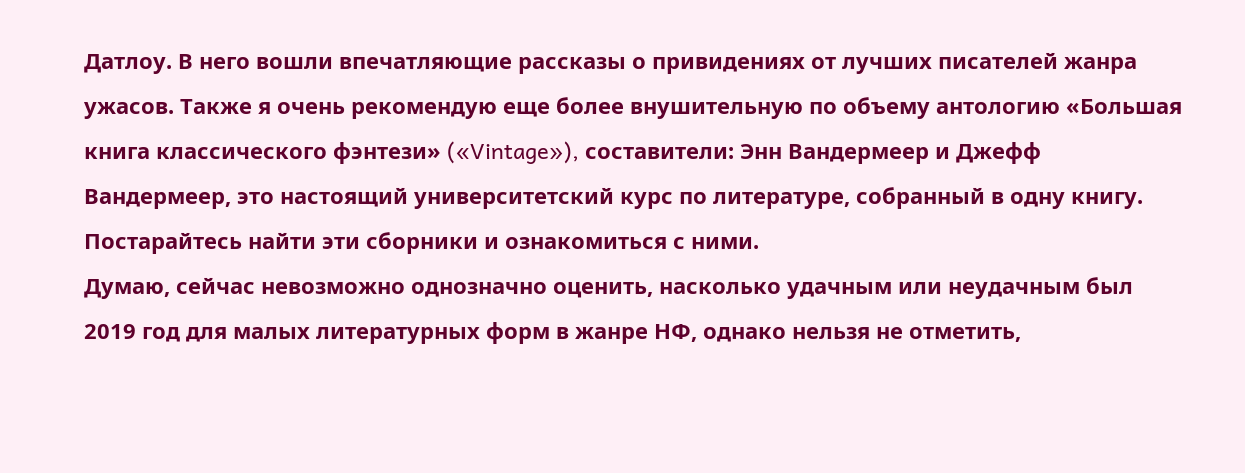Датлоу. В него вошли впечатляющие рассказы о привидениях от лучших писателей жанра ужасов. Также я очень рекомендую еще более внушительную по объему антологию «Большая книга классического фэнтези» («Vintage»), составители: Энн Вандермеер и Джефф Вандермеер, это настоящий университетский курс по литературе, собранный в одну книгу. Постарайтесь найти эти сборники и ознакомиться с ними.
Думаю, сейчас невозможно однозначно оценить, насколько удачным или неудачным был 2019 год для малых литературных форм в жанре НФ, однако нельзя не отметить,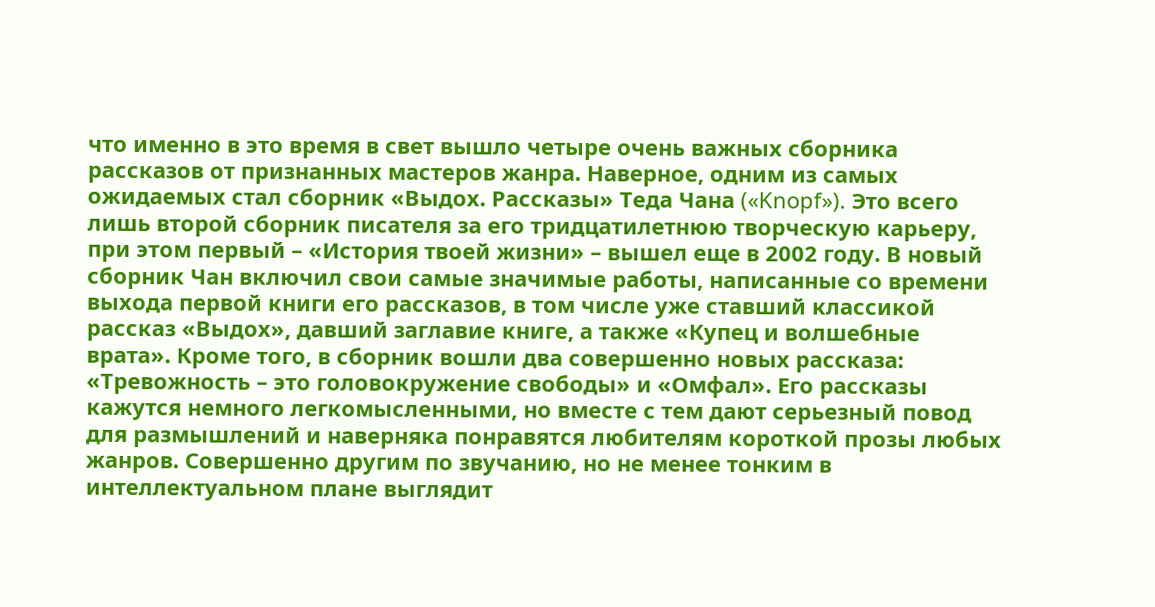что именно в это время в свет вышло четыре очень важных сборника рассказов от признанных мастеров жанра. Наверное, одним из самых ожидаемых стал сборник «Выдох. Рассказы» Теда Чана («Knopf»). Это всего лишь второй сборник писателя за его тридцатилетнюю творческую карьеру, при этом первый – «История твоей жизни» – вышел еще в 2002 году. В новый сборник Чан включил свои самые значимые работы, написанные со времени выхода первой книги его рассказов, в том числе уже ставший классикой рассказ «Выдох», давший заглавие книге, а также «Купец и волшебные врата». Кроме того, в сборник вошли два совершенно новых рассказа: «Тревожность – это головокружение свободы» и «Омфал». Его рассказы кажутся немного легкомысленными, но вместе с тем дают серьезный повод для размышлений и наверняка понравятся любителям короткой прозы любых жанров. Совершенно другим по звучанию, но не менее тонким в интеллектуальном плане выглядит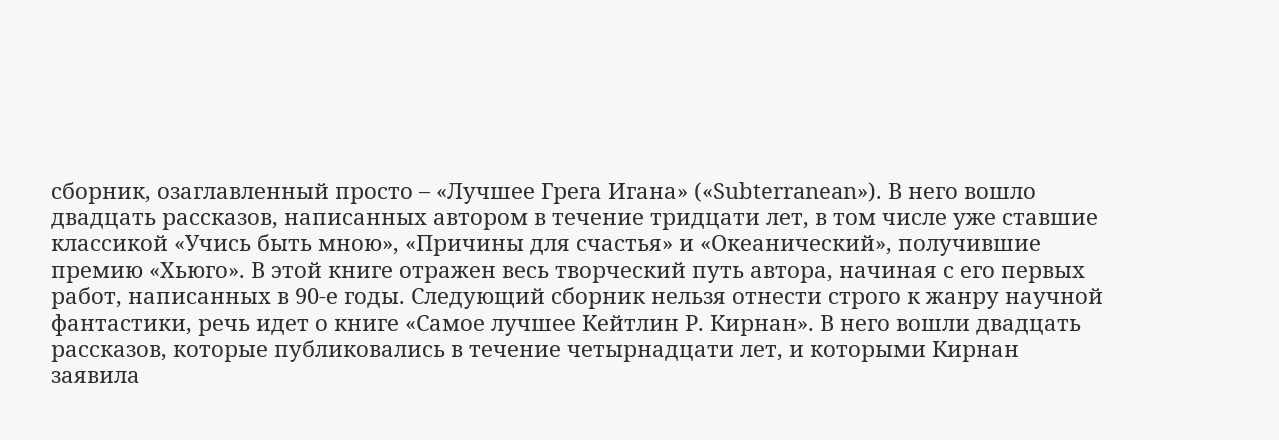сборник, озаглавленный просто – «Лучшее Грега Игана» («Subterranean»). В него вошло двадцать рассказов, написанных автором в течение тридцати лет, в том числе уже ставшие классикой «Учись быть мною», «Причины для счастья» и «Океанический», получившие премию «Хьюго». В этой книге отражен весь творческий путь автора, начиная с его первых работ, написанных в 90-е годы. Следующий сборник нельзя отнести строго к жанру научной фантастики, речь идет о книге «Самое лучшее Кейтлин Р. Кирнан». В него вошли двадцать рассказов, которые публиковались в течение четырнадцати лет, и которыми Кирнан заявила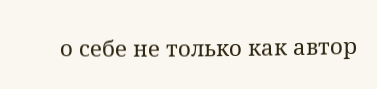о себе не только как автор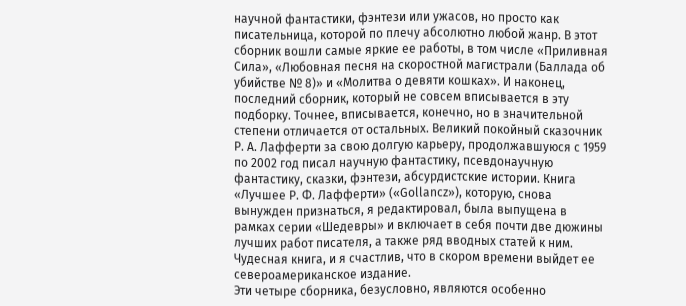научной фантастики, фэнтези или ужасов, но просто как писательница, которой по плечу абсолютно любой жанр. В этот сборник вошли самые яркие ее работы, в том числе «Приливная Сила», «Любовная песня на скоростной магистрали (Баллада об убийстве № 8)» и «Молитва о девяти кошках». И наконец, последний сборник, который не совсем вписывается в эту подборку. Точнее, вписывается, конечно, но в значительной степени отличается от остальных. Великий покойный сказочник Р. А. Лафферти за свою долгую карьеру, продолжавшуюся с 1959 по 2002 год писал научную фантастику, псевдонаучную фантастику, сказки, фэнтези, абсурдистские истории. Книга «Лучшее Р. Ф. Лафферти» («Gollancz»), которую, снова вынужден признаться, я редактировал, была выпущена в рамках серии «Шедевры» и включает в себя почти две дюжины лучших работ писателя, а также ряд вводных статей к ним. Чудесная книга, и я счастлив, что в скором времени выйдет ее североамериканское издание.
Эти четыре сборника, безусловно, являются особенно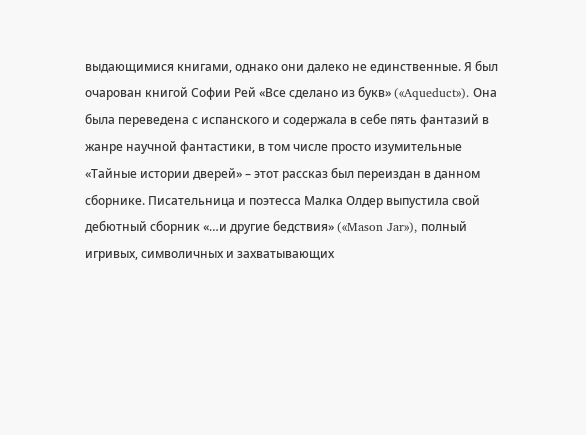выдающимися книгами, однако они далеко не единственные. Я был очарован книгой Софии Рей «Все сделано из букв» («Aqueduct»). Она была переведена с испанского и содержала в себе пять фантазий в жанре научной фантастики, в том числе просто изумительные «Тайные истории дверей» – этот рассказ был переиздан в данном сборнике. Писательница и поэтесса Малка Олдер выпустила свой дебютный сборник «…и другие бедствия» («Mason Jar»), полный игривых, символичных и захватывающих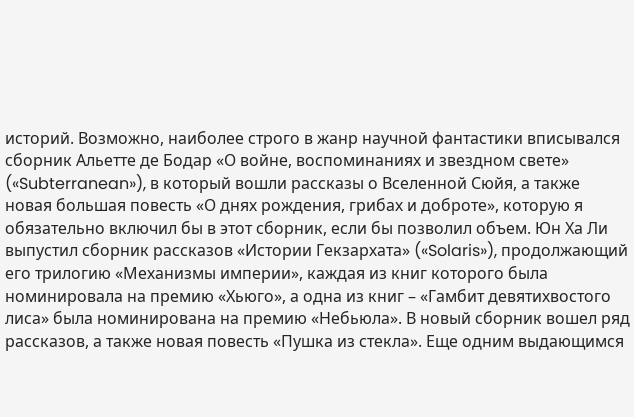историй. Возможно, наиболее строго в жанр научной фантастики вписывался сборник Альетте де Бодар «О войне, воспоминаниях и звездном свете» («Subterranean»), в который вошли рассказы о Вселенной Сюйя, а также новая большая повесть «О днях рождения, грибах и доброте», которую я обязательно включил бы в этот сборник, если бы позволил объем. Юн Ха Ли выпустил сборник рассказов «Истории Гекзархата» («Solaris»), продолжающий его трилогию «Механизмы империи», каждая из книг которого была номинировала на премию «Хьюго», а одна из книг – «Гамбит девятихвостого лиса» была номинирована на премию «Небьюла». В новый сборник вошел ряд рассказов, а также новая повесть «Пушка из стекла». Еще одним выдающимся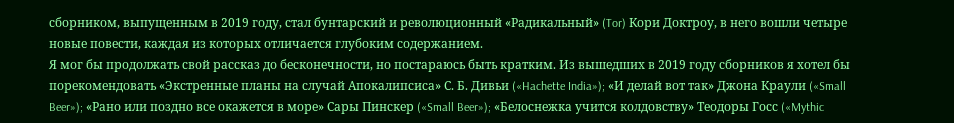сборником, выпущенным в 2019 году, стал бунтарский и революционный «Радикальный» (Tor) Кори Доктроу, в него вошли четыре новые повести, каждая из которых отличается глубоким содержанием.
Я мог бы продолжать свой рассказ до бесконечности, но постараюсь быть кратким. Из вышедших в 2019 году сборников я хотел бы порекомендовать «Экстренные планы на случай Апокалипсиса» С. Б. Дивьи («Hachette India»); «И делай вот так» Джона Краули («Small Beer»); «Рано или поздно все окажется в море» Сары Пинскер («Small Beer»); «Белоснежка учится колдовству» Теодоры Госс («Mythic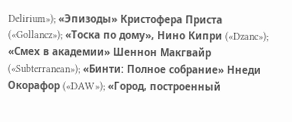Delirium»); «Эпизоды» Кристофера Приста («Gollancz»); «Тоска по дому», Нино Кипри («Dzanc»); «Смех в академии» Шеннон Макгвайр («Subterranean»); «Бинти: Полное собрание» Ннеди Окорафор («DAW»); «Город, построенный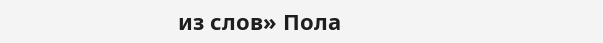из слов» Пола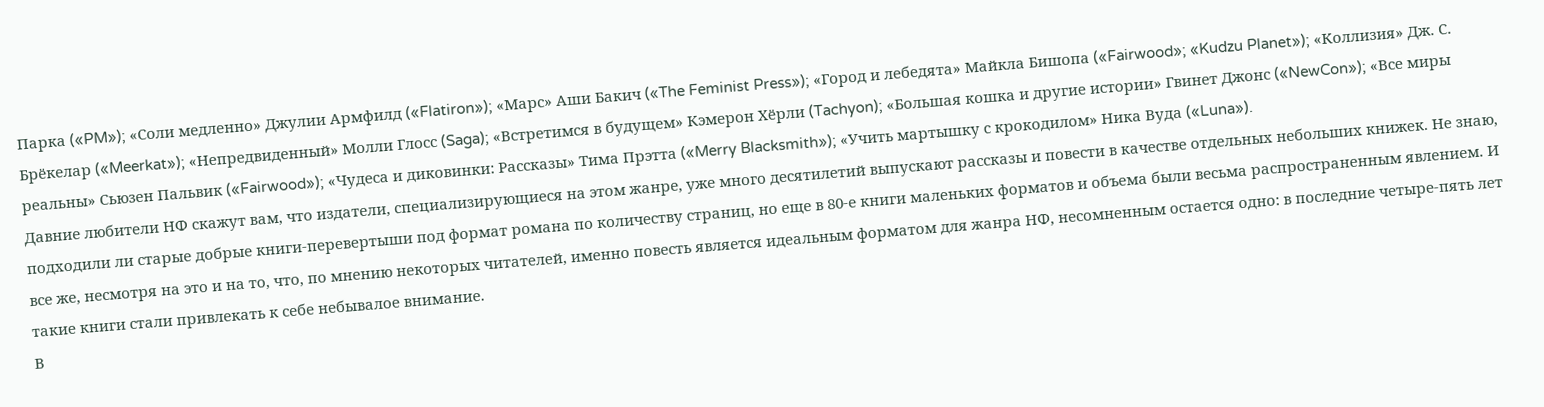Парка («PM»); «Соли медленно» Джулии Армфилд («Flatiron»); «Марс» Аши Бакич («The Feminist Press»); «Город и лебедята» Майкла Бишопа («Fairwood»; «Kudzu Planet»); «Коллизия» Дж. С. Брёкелар («Meerkat»); «Непредвиденный» Молли Глосс (Saga); «Встретимся в будущем» Кэмерон Хёрли (Tachyon); «Большая кошка и другие истории» Гвинет Джонс («NewCon»); «Все миры реальны» Сьюзен Пальвик («Fairwood»); «Чудеса и диковинки: Рассказы» Тима Прэтта («Merry Blacksmith»); «Учить мартышку с крокодилом» Ника Вуда («Luna»).
Давние любители НФ скажут вам, что издатели, специализирующиеся на этом жанре, уже много десятилетий выпускают рассказы и повести в качестве отдельных небольших книжек. Не знаю, подходили ли старые добрые книги-перевертыши под формат романа по количеству страниц, но еще в 80-е книги маленьких форматов и объема были весьма распространенным явлением. И все же, несмотря на это и на то, что, по мнению некоторых читателей, именно повесть является идеальным форматом для жанра НФ, несомненным остается одно: в последние четыре-пять лет такие книги стали привлекать к себе небывалое внимание.
В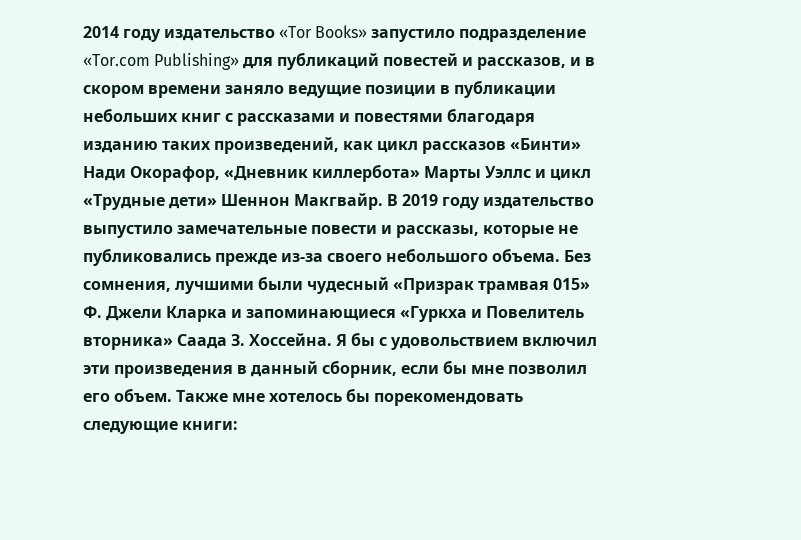2014 году издательство «Tor Books» запустило подразделение «Tor.com Publishing» для публикаций повестей и рассказов, и в скором времени заняло ведущие позиции в публикации небольших книг с рассказами и повестями благодаря изданию таких произведений, как цикл рассказов «Бинти» Нади Окорафор, «Дневник киллербота» Марты Уэллс и цикл «Трудные дети» Шеннон Макгвайр. В 2019 году издательство выпустило замечательные повести и рассказы, которые не публиковались прежде из-за своего небольшого объема. Без сомнения, лучшими были чудесный «Призрак трамвая 015» Ф. Джели Кларка и запоминающиеся «Гуркха и Повелитель вторника» Саада З. Хоссейна. Я бы с удовольствием включил эти произведения в данный сборник, если бы мне позволил его объем. Также мне хотелось бы порекомендовать следующие книги: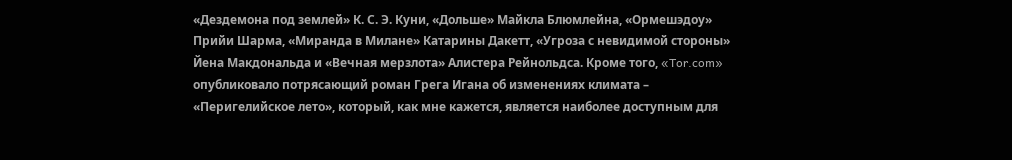«Дездемона под землей» К. С. Э. Куни, «Дольше» Майкла Блюмлейна, «Ормешэдоу» Прийи Шарма, «Миранда в Милане» Катарины Дакетт, «Угроза с невидимой стороны» Йена Макдональда и «Вечная мерзлота» Алистера Рейнольдса. Кроме того, «Tor.com» опубликовало потрясающий роман Грега Игана об изменениях климата – «Перигелийское лето», который, как мне кажется, является наиболее доступным для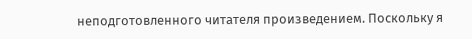неподготовленного читателя произведением. Поскольку я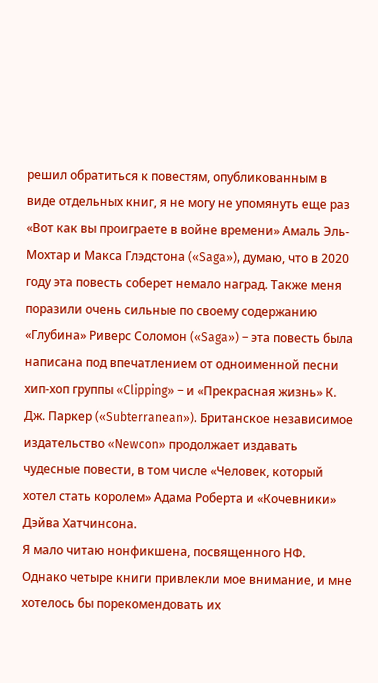решил обратиться к повестям, опубликованным в виде отдельных книг, я не могу не упомянуть еще раз «Вот как вы проиграете в войне времени» Амаль Эль-Мохтар и Макса Глэдстона («Saga»), думаю, что в 2020 году эта повесть соберет немало наград. Также меня поразили очень сильные по своему содержанию «Глубина» Риверс Соломон («Saga») – эта повесть была написана под впечатлением от одноименной песни хип-хоп группы «Clipping» – и «Прекрасная жизнь» К. Дж. Паркер («Subterranean»). Британское независимое издательство «Newcon» продолжает издавать чудесные повести, в том числе «Человек, который хотел стать королем» Адама Роберта и «Кочевники» Дэйва Хатчинсона.
Я мало читаю нонфикшена, посвященного НФ. Однако четыре книги привлекли мое внимание, и мне хотелось бы порекомендовать их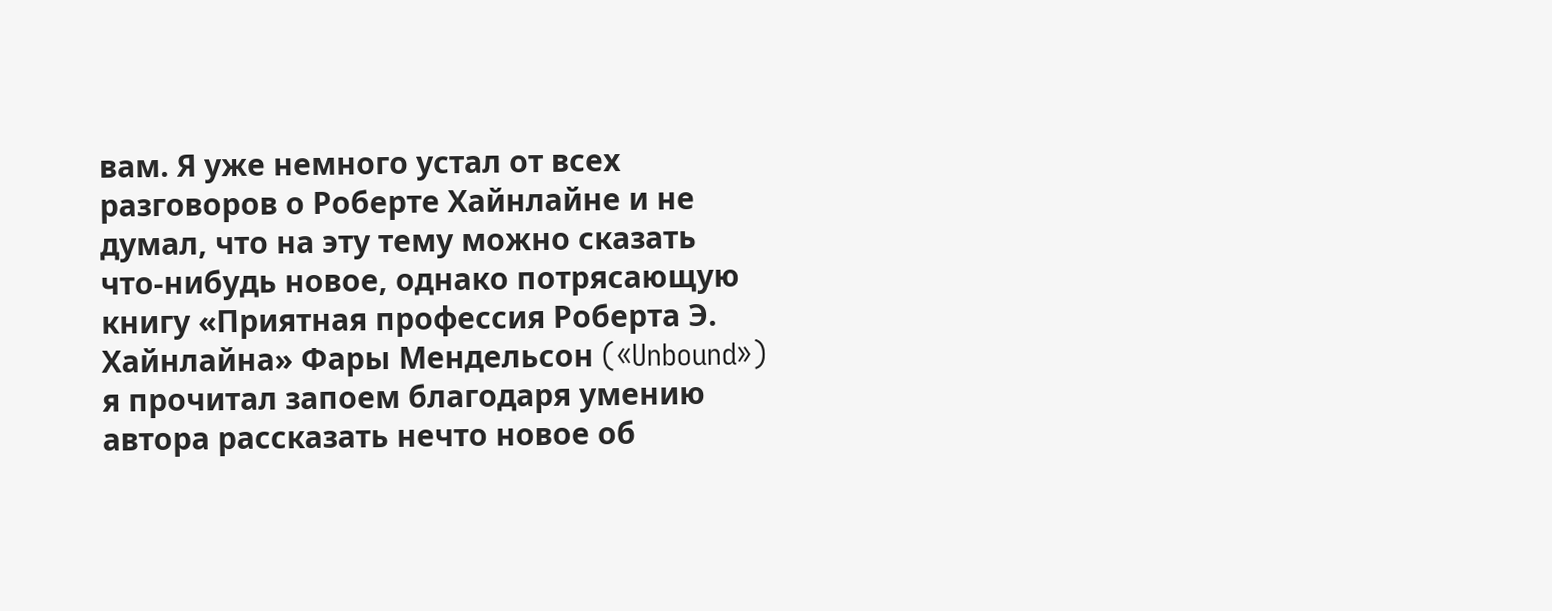вам. Я уже немного устал от всех разговоров о Роберте Хайнлайне и не думал, что на эту тему можно сказать что-нибудь новое, однако потрясающую книгу «Приятная профессия Роберта Э. Хайнлайна» Фары Мендельсон («Unbound») я прочитал запоем благодаря умению автора рассказать нечто новое об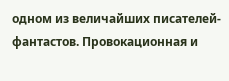одном из величайших писателей-фантастов. Провокационная и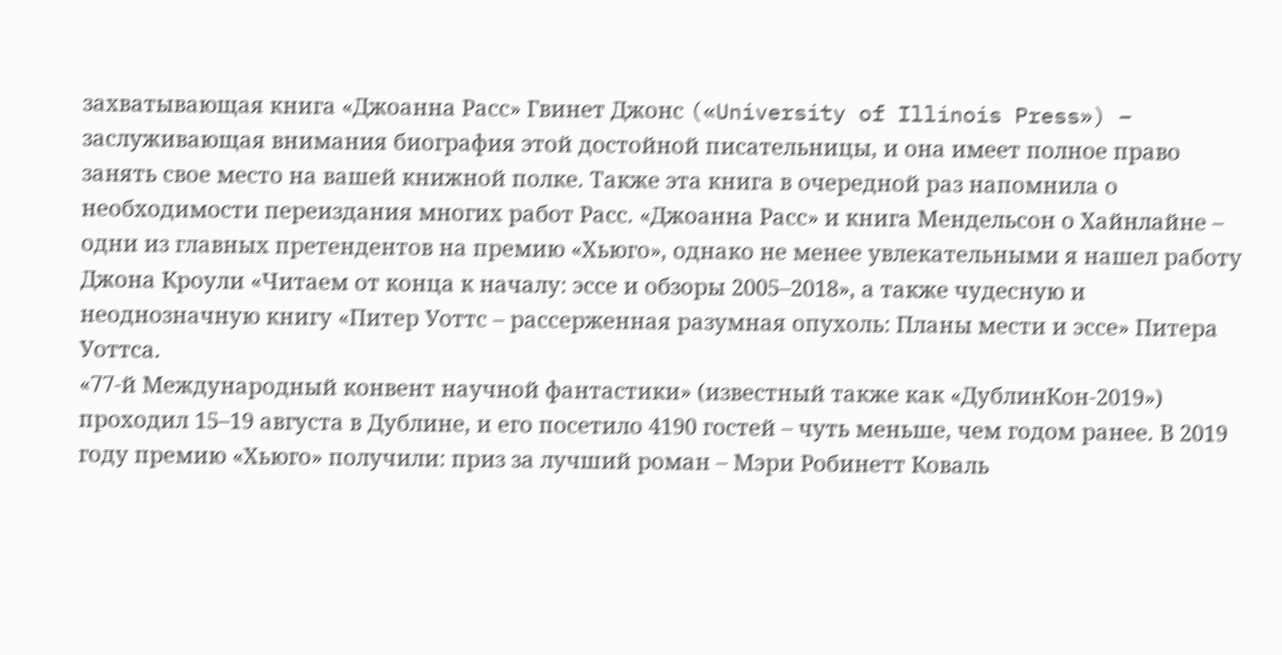захватывающая книга «Джоанна Расс» Гвинет Джонс («University of Illinois Press») – заслуживающая внимания биография этой достойной писательницы, и она имеет полное право занять свое место на вашей книжной полке. Также эта книга в очередной раз напомнила о необходимости переиздания многих работ Расс. «Джоанна Расс» и книга Мендельсон о Хайнлайне – одни из главных претендентов на премию «Хьюго», однако не менее увлекательными я нашел работу Джона Кроули «Читаем от конца к началу: эссе и обзоры 2005–2018», а также чудесную и неоднозначную книгу «Питер Уоттс – рассерженная разумная опухоль: Планы мести и эссе» Питера Уоттса.
«77-й Международный конвент научной фантастики» (известный также как «ДублинКон-2019») проходил 15–19 августа в Дублине, и его посетило 4190 гостей – чуть меньше, чем годом ранее. В 2019 году премию «Хьюго» получили: приз за лучший роман – Мэри Робинетт Коваль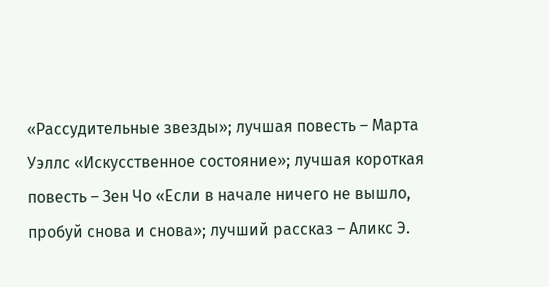«Рассудительные звезды»; лучшая повесть – Марта Уэллс «Искусственное состояние»; лучшая короткая повесть – Зен Чо «Если в начале ничего не вышло, пробуй снова и снова»; лучший рассказ – Аликс Э.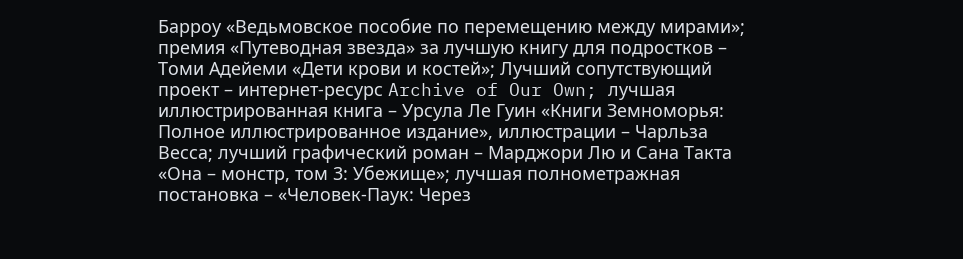Барроу «Ведьмовское пособие по перемещению между мирами»; премия «Путеводная звезда» за лучшую книгу для подростков – Томи Адейеми «Дети крови и костей»; Лучший сопутствующий проект – интернет-ресурс Archive of Our Own; лучшая иллюстрированная книга – Урсула Ле Гуин «Книги Земноморья: Полное иллюстрированное издание», иллюстрации – Чарльза Весса; лучший графический роман – Марджори Лю и Сана Такта «Она – монстр, том 3: Убежище»; лучшая полнометражная постановка – «Человек-Паук: Через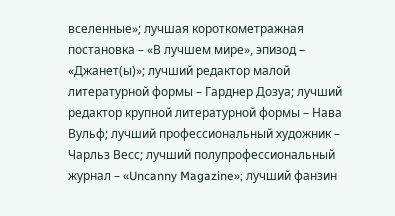вселенные»; лучшая короткометражная постановка – «В лучшем мире», эпизод – «Джанет(ы)»; лучший редактор малой литературной формы – Гарднер Дозуа; лучший редактор крупной литературной формы – Нава Вульф; лучший профессиональный художник – Чарльз Весс; лучший полупрофессиональный журнал – «Uncanny Magazine»; лучший фанзин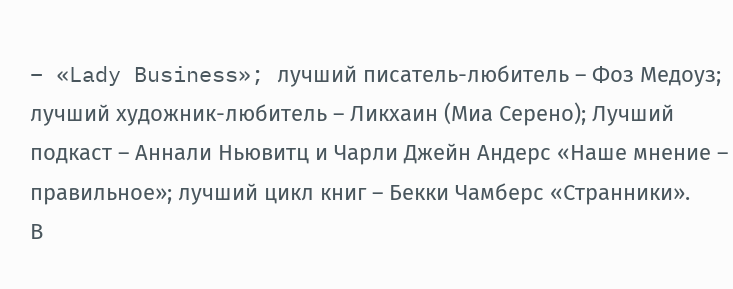– «Lady Business»; лучший писатель-любитель – Фоз Медоуз; лучший художник-любитель – Ликхаин (Миа Серено); Лучший подкаст – Аннали Ньювитц и Чарли Джейн Андерс «Наше мнение – правильное»; лучший цикл книг – Бекки Чамберс «Странники».
В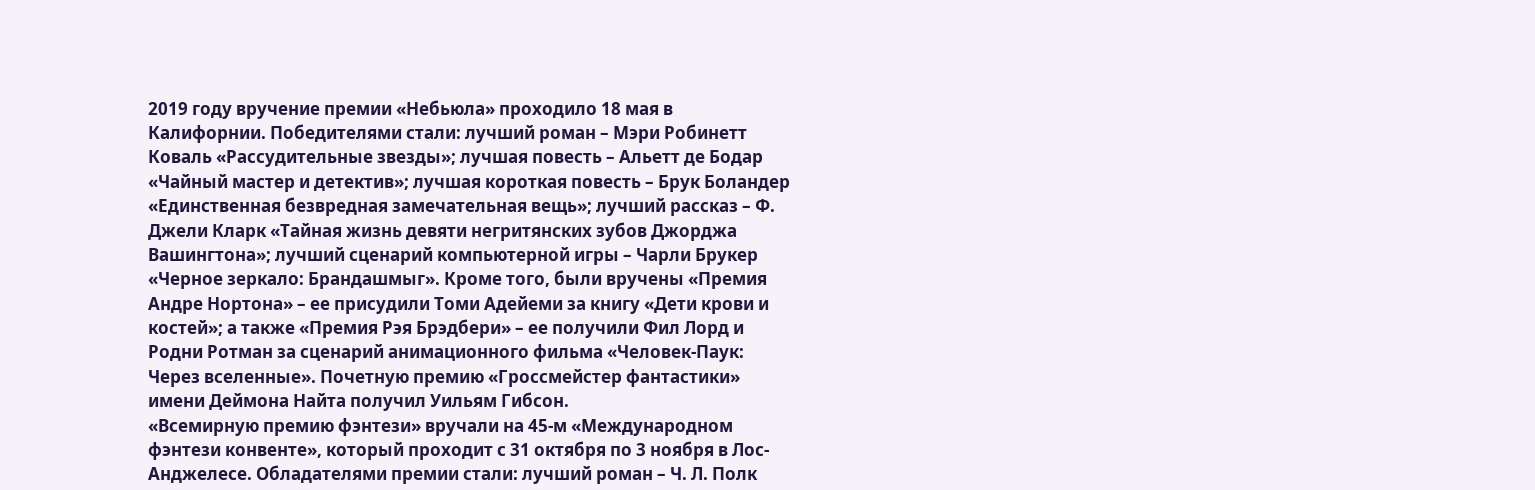2019 году вручение премии «Небьюла» проходило 18 мая в Калифорнии. Победителями стали: лучший роман – Мэри Робинетт Коваль «Рассудительные звезды»; лучшая повесть – Альетт де Бодар «Чайный мастер и детектив»; лучшая короткая повесть – Брук Боландер «Единственная безвредная замечательная вещь»; лучший рассказ – Ф. Джели Кларк «Тайная жизнь девяти негритянских зубов Джорджа Вашингтона»; лучший сценарий компьютерной игры – Чарли Брукер «Черное зеркало: Брандашмыг». Кроме того, были вручены «Премия Андре Нортона» – ее присудили Томи Адейеми за книгу «Дети крови и костей»; а также «Премия Рэя Брэдбери» – ее получили Фил Лорд и Родни Ротман за сценарий анимационного фильма «Человек-Паук: Через вселенные». Почетную премию «Гроссмейстер фантастики» имени Деймона Найта получил Уильям Гибсон.
«Всемирную премию фэнтези» вручали на 45-м «Международном фэнтези конвенте», который проходит с 31 октября по 3 ноября в Лос-Анджелесе. Обладателями премии стали: лучший роман – Ч. Л. Полк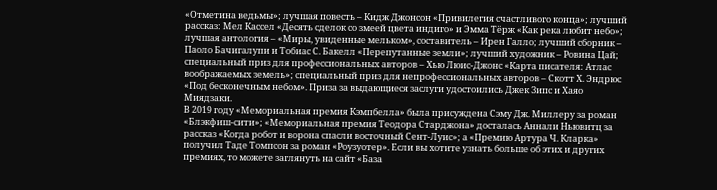«Отметина ведьмы»; лучшая повесть – Кидж Джонсон «Привилегия счастливого конца»; лучший рассказ: Мел Кассел «Десять сделок со змеей цвета индиго» и Эмма Тёрж «Как река любит небо»; лучшая антология – «Миры, увиденные мельком», составитель – Ирен Галло; лучший сборник – Паоло Бачигалупи и Тобиас С. Бакелл «Перепутанные земли»; лучший художник – Ровина Цай; специальный приз для профессиональных авторов – Хью Люис-Джонс «Карта писателя: Атлас воображаемых земель»; специальный приз для непрофессиональных авторов – Скотт Х. Эндрюс «Под бесконечным небом». Приза за выдающиеся заслуги удостоились Джек Зипс и Хаяо Миядзаки.
В 2019 году «Мемориальная премия Кэмпбелла» была присуждена Сэму Дж. Миллеру за роман «Блэкфиш-сити»; «Мемориальная премия Теодора Старджона» досталась Аннали Ньювитц за рассказ «Когда робот и ворона спасли восточный Сент-Луис»; а «Премию Артура Ч. Кларка» получил Таде Томпсон за роман «Роузуотер». Если вы хотите узнать больше об этих и других премиях, то можете заглянуть на сайт «База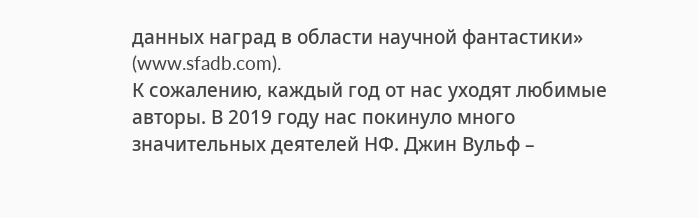данных наград в области научной фантастики» (www.sfadb.com).
К сожалению, каждый год от нас уходят любимые авторы. В 2019 году нас покинуло много значительных деятелей НФ. Джин Вульф –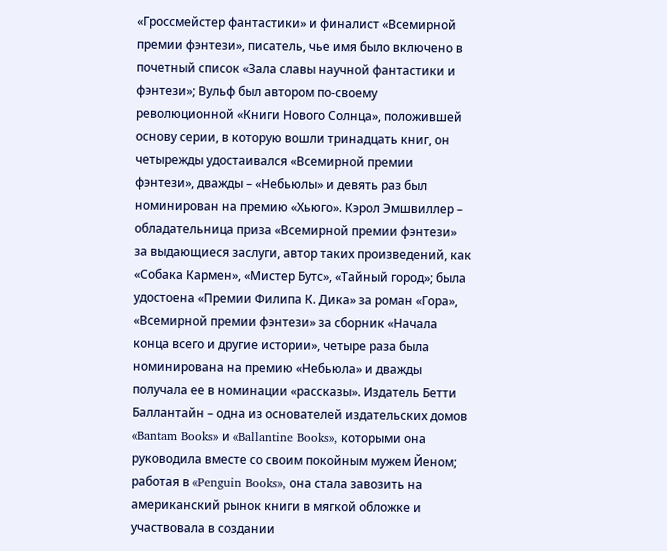«Гроссмейстер фантастики» и финалист «Всемирной премии фэнтези», писатель, чье имя было включено в почетный список «Зала славы научной фантастики и фэнтези»; Вульф был автором по-своему революционной «Книги Нового Солнца», положившей основу серии, в которую вошли тринадцать книг, он четырежды удостаивался «Всемирной премии фэнтези», дважды – «Небьюлы» и девять раз был номинирован на премию «Хьюго». Кэрол Эмшвиллер – обладательница приза «Всемирной премии фэнтези» за выдающиеся заслуги, автор таких произведений, как «Собака Кармен», «Мистер Бутс», «Тайный город»; была удостоена «Премии Филипа К. Дика» за роман «Гора», «Всемирной премии фэнтези» за сборник «Начала конца всего и другие истории», четыре раза была номинирована на премию «Небьюла» и дважды получала ее в номинации «рассказы». Издатель Бетти Баллантайн – одна из основателей издательских домов «Bantam Books» и «Ballantine Books», которыми она руководила вместе со своим покойным мужем Йеном; работая в «Penguin Books», она стала завозить на американский рынок книги в мягкой обложке и участвовала в создании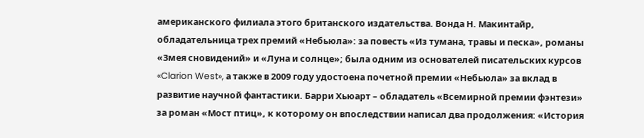американского филиала этого британского издательства. Вонда Н. Макинтайр, обладательница трех премий «Небьюла»: за повесть «Из тумана, травы и песка», романы «Змея сновидений» и «Луна и солнце»; была одним из основателей писательских курсов «Clarion West», а также в 2009 году удостоена почетной премии «Небьюла» за вклад в развитие научной фантастики. Барри Хьюарт – обладатель «Всемирной премии фэнтези» за роман «Мост птиц», к которому он впоследствии написал два продолжения: «История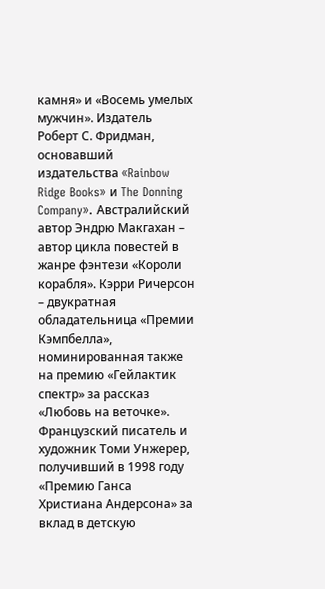камня» и «Восемь умелых мужчин». Издатель Роберт С. Фридман, основавший издательства «Rainbow Ridge Books» и The Donning Company». Австралийский автор Эндрю Макгахан – автор цикла повестей в жанре фэнтези «Короли корабля». Кэрри Ричерсон – двукратная обладательница «Премии Кэмпбелла», номинированная также на премию «Гейлактик спектр» за рассказ «Любовь на веточке». Французский писатель и художник Томи Унжерер, получивший в 1998 году «Премию Ганса Христиана Андерсона» за вклад в детскую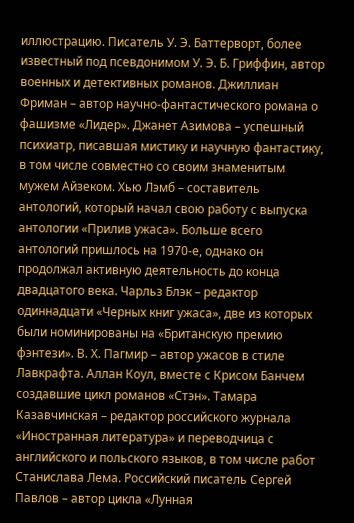иллюстрацию. Писатель У. Э. Баттерворт, более известный под псевдонимом У. Э. Б. Гриффин, автор военных и детективных романов. Джиллиан Фриман – автор научно-фантастического романа о фашизме «Лидер». Джанет Азимова – успешный психиатр, писавшая мистику и научную фантастику, в том числе совместно со своим знаменитым мужем Айзеком. Хью Лэмб – составитель антологий, который начал свою работу с выпуска антологии «Прилив ужаса». Больше всего антологий пришлось на 1970-е, однако он продолжал активную деятельность до конца двадцатого века. Чарльз Блэк – редактор одиннадцати «Черных книг ужаса», две из которых были номинированы на «Британскую премию фэнтези». В. Х. Пагмир – автор ужасов в стиле Лавкрафта. Аллан Коул, вместе с Крисом Банчем создавшие цикл романов «Стэн». Тамара Казавчинская – редактор российского журнала «Иностранная литература» и переводчица с английского и польского языков, в том числе работ Станислава Лема. Российский писатель Сергей Павлов – автор цикла «Лунная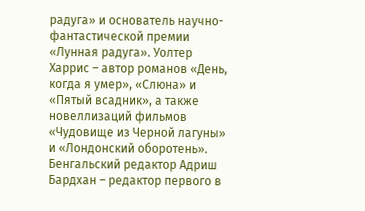радуга» и основатель научно-фантастической премии «Лунная радуга». Уолтер Харрис – автор романов «День, когда я умер», «Слюна» и «Пятый всадник», а также новеллизаций фильмов «Чудовище из Черной лагуны» и «Лондонский оборотень». Бенгальский редактор Адриш Бардхан – редактор первого в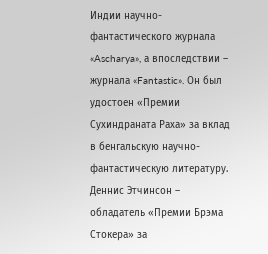Индии научно-фантастического журнала «Ascharya», а впоследствии – журнала «Fantastic». Он был удостоен «Премии Сухиндраната Раха» за вклад в бенгальскую научно-фантастическую литературу. Деннис Этчинсон – обладатель «Премии Брэма Стокера» за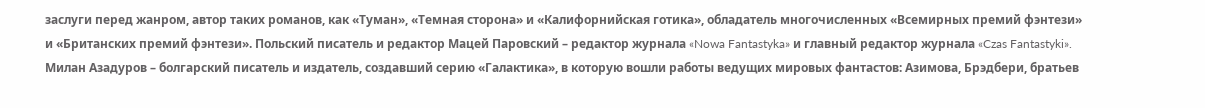заслуги перед жанром, автор таких романов, как «Туман», «Темная сторона» и «Калифорнийская готика», обладатель многочисленных «Всемирных премий фэнтези» и «Британских премий фэнтези». Польский писатель и редактор Мацей Паровский – редактор журнала «Nowa Fantastyka» и главный редактор журнала «Czas Fantastyki». Милан Азадуров – болгарский писатель и издатель, создавший серию «Галактика», в которую вошли работы ведущих мировых фантастов: Азимова, Брэдбери, братьев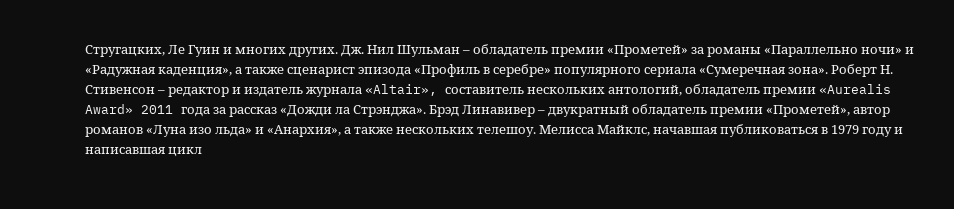Стругацких, Ле Гуин и многих других. Дж. Нил Шульман – обладатель премии «Прометей» за романы «Параллельно ночи» и «Радужная каденция», а также сценарист эпизода «Профиль в серебре» популярного сериала «Сумеречная зона». Роберт Н. Стивенсон – редактор и издатель журнала «Altair», составитель нескольких антологий, обладатель премии «Aurealis Award» 2011 года за рассказ «Дожди ла Стрэнджа». Брэд Линавивер – двукратный обладатель премии «Прометей», автор романов «Луна изо льда» и «Анархия», а также нескольких телешоу. Мелисса Майклс, начавшая публиковаться в 1979 году и написавшая цикл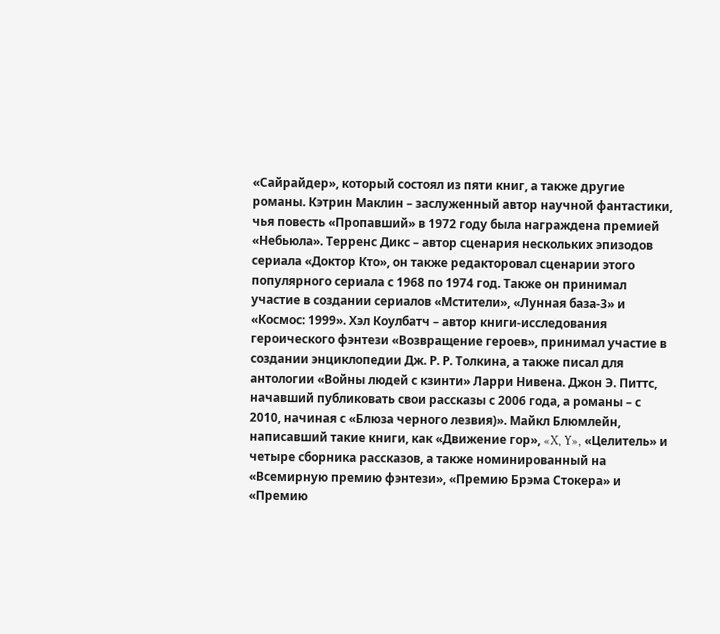«Сайрайдер», который состоял из пяти книг, а также другие романы. Кэтрин Маклин – заслуженный автор научной фантастики, чья повесть «Пропавший» в 1972 году была награждена премией «Небьюла». Терренс Дикс – автор сценария нескольких эпизодов сериала «Доктор Кто», он также редакторовал сценарии этого популярного сериала с 1968 по 1974 год. Также он принимал участие в создании сериалов «Мстители», «Лунная база-3» и «Космос: 1999». Хэл Коулбатч – автор книги-исследования героического фэнтези «Возвращение героев», принимал участие в создании энциклопедии Дж. Р. Р. Толкина, а также писал для антологии «Войны людей с кзинти» Ларри Нивена. Джон Э. Питтс, начавший публиковать свои рассказы с 2006 года, а романы – с 2010, начиная с «Блюза черного лезвия)». Майкл Блюмлейн, написавший такие книги, как «Движение гор», «X, Y», «Целитель» и четыре сборника рассказов, а также номинированный на «Всемирную премию фэнтези», «Премию Брэма Стокера» и «Премию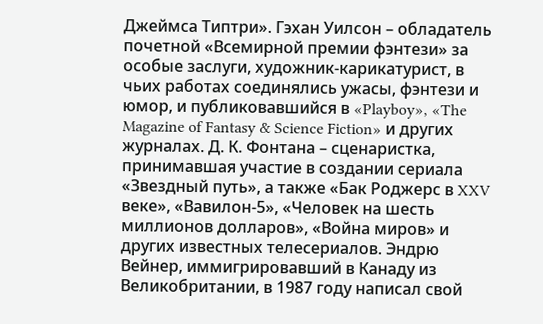Джеймса Типтри». Гэхан Уилсон – обладатель почетной «Всемирной премии фэнтези» за особые заслуги, художник-карикатурист, в чьих работах соединялись ужасы, фэнтези и юмор, и публиковавшийся в «Playboy», «The Magazine of Fantasy & Science Fiction» и других журналах. Д. К. Фонтана – сценаристка, принимавшая участие в создании сериала «Звездный путь», а также «Бак Роджерс в XXV веке», «Вавилон-5», «Человек на шесть миллионов долларов», «Война миров» и других известных телесериалов. Эндрю Вейнер, иммигрировавший в Канаду из Великобритании, в 1987 году написал свой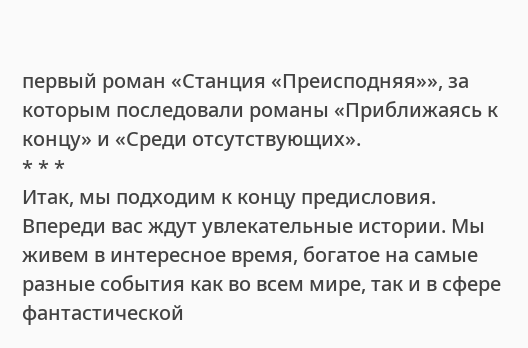первый роман «Станция «Преисподняя»», за которым последовали романы «Приближаясь к концу» и «Среди отсутствующих».
* * *
Итак, мы подходим к концу предисловия. Впереди вас ждут увлекательные истории. Мы живем в интересное время, богатое на самые разные события как во всем мире, так и в сфере фантастической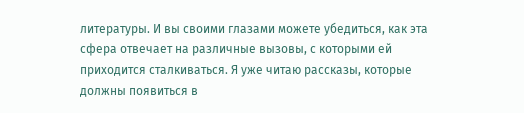литературы. И вы своими глазами можете убедиться, как эта сфера отвечает на различные вызовы, с которыми ей приходится сталкиваться. Я уже читаю рассказы, которые должны появиться в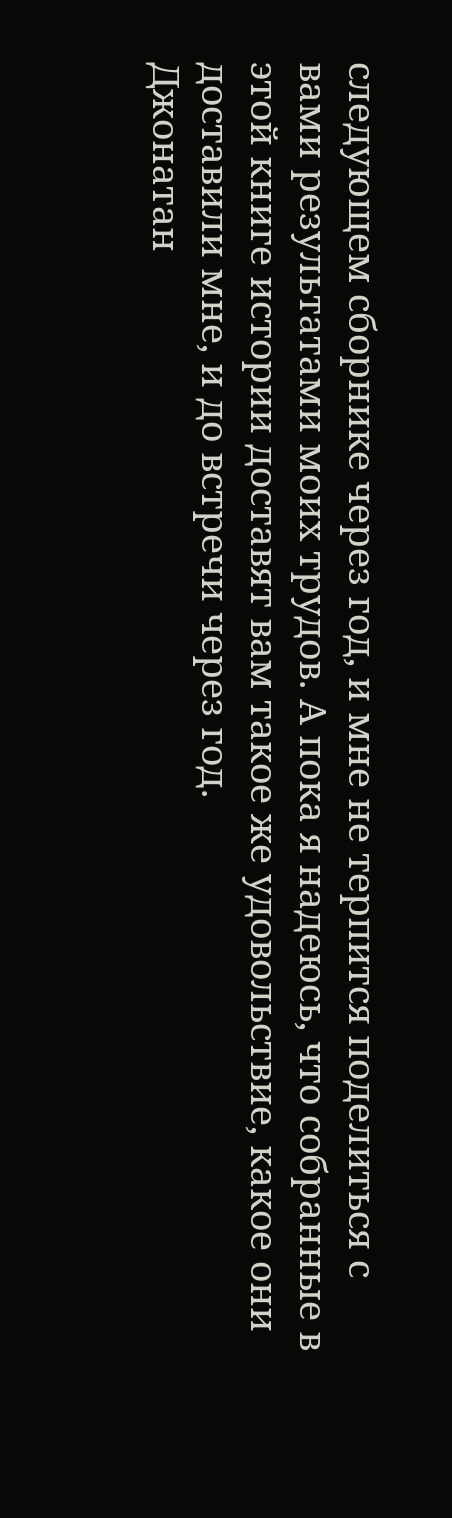следующем сборнике через год, и мне не терпится поделиться с вами результатами моих трудов. А пока я надеюсь, что собранные в этой книге истории доставят вам такое же удовольствие, какое они доставили мне, и до встречи через год.
Джонатан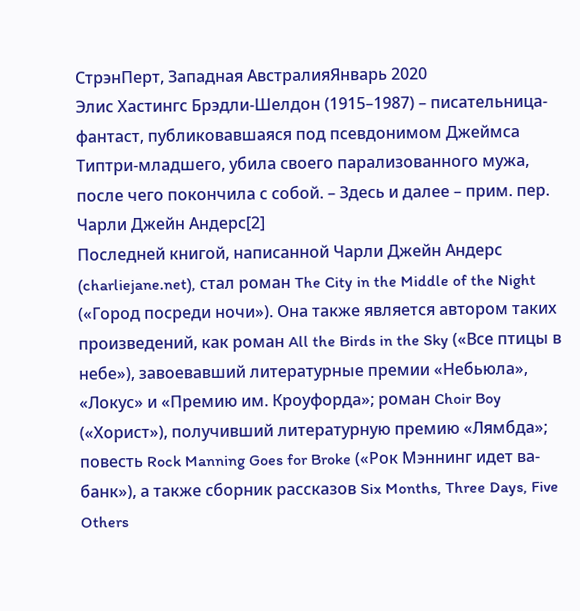СтрэнПерт, Западная АвстралияЯнварь 2020
Элис Хастингс Брэдли-Шелдон (1915–1987) – писательница-фантаст, публиковавшаяся под псевдонимом Джеймса Типтри-младшего, убила своего парализованного мужа, после чего покончила с собой. – Здесь и далее – прим. пер.
Чарли Джейн Андерс[2]
Последней книгой, написанной Чарли Джейн Андерс (charliejane.net), стал роман The City in the Middle of the Night («Город посреди ночи»). Она также является автором таких произведений, как роман All the Birds in the Sky («Все птицы в небе»), завоевавший литературные премии «Небьюла», «Локус» и «Премию им. Кроуфорда»; роман Choir Boy («Хорист»), получивший литературную премию «Лямбда»; повесть Rock Manning Goes for Broke («Рок Мэннинг идет ва-банк»), а также сборник рассказов Six Months, Three Days, Five Others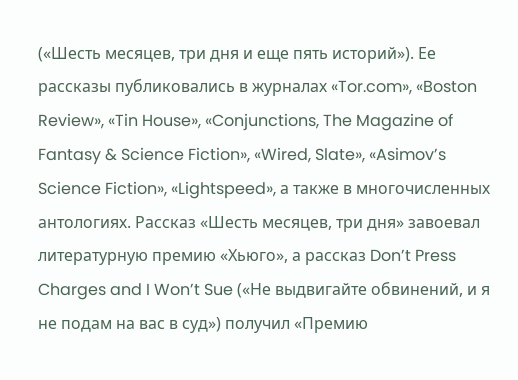(«Шесть месяцев, три дня и еще пять историй»). Ее рассказы публиковались в журналах «Tor.com», «Boston Review», «Tin House», «Conjunctions, The Magazine of Fantasy & Science Fiction», «Wired, Slate», «Asimov’s Science Fiction», «Lightspeed», а также в многочисленных антологиях. Рассказ «Шесть месяцев, три дня» завоевал литературную премию «Хьюго», а рассказ Don’t Press Charges and I Won’t Sue («Не выдвигайте обвинений, и я не подам на вас в суд») получил «Премию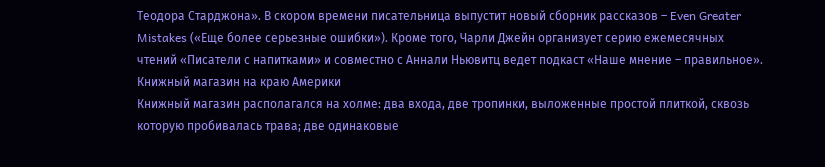Теодора Старджона». В скором времени писательница выпустит новый сборник рассказов – Even Greater Mistakes («Еще более серьезные ошибки»). Кроме того, Чарли Джейн организует серию ежемесячных чтений «Писатели с напитками» и совместно с Аннали Ньювитц ведет подкаст «Наше мнение – правильное».
Книжный магазин на краю Америки
Книжный магазин располагался на холме: два входа, две тропинки, выложенные простой плиткой, сквозь которую пробивалась трава; две одинаковые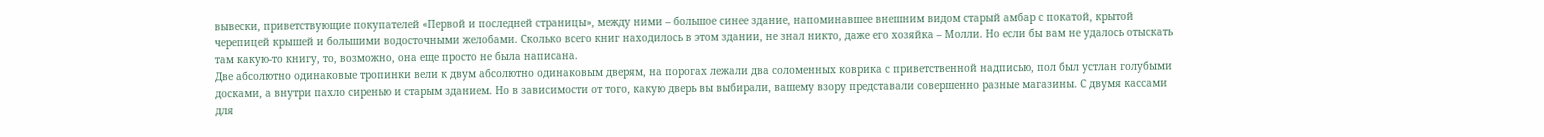вывески, приветствующие покупателей «Первой и последней страницы», между ними – большое синее здание, напоминавшее внешним видом старый амбар с покатой, крытой черепицей крышей и большими водосточными желобами. Сколько всего книг находилось в этом здании, не знал никто, даже его хозяйка – Молли. Но если бы вам не удалось отыскать там какую-то книгу, то, возможно, она еще просто не была написана.
Две абсолютно одинаковые тропинки вели к двум абсолютно одинаковым дверям, на порогах лежали два соломенных коврика с приветственной надписью, пол был устлан голубыми досками, а внутри пахло сиренью и старым зданием. Но в зависимости от того, какую дверь вы выбирали, вашему взору представали совершенно разные магазины. С двумя кассами для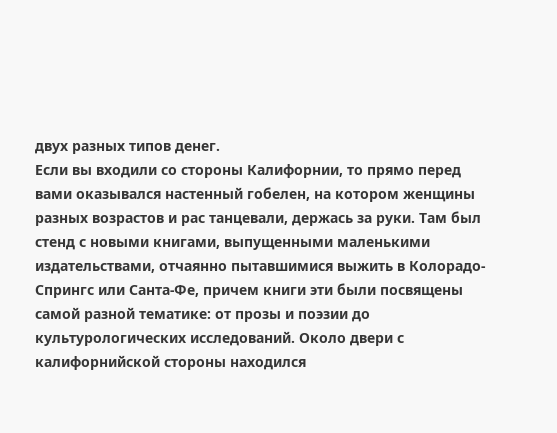двух разных типов денег.
Если вы входили со стороны Калифорнии, то прямо перед вами оказывался настенный гобелен, на котором женщины разных возрастов и рас танцевали, держась за руки. Там был стенд с новыми книгами, выпущенными маленькими издательствами, отчаянно пытавшимися выжить в Колорадо-Спрингс или Санта-Фе, причем книги эти были посвящены самой разной тематике: от прозы и поэзии до культурологических исследований. Около двери с калифорнийской стороны находился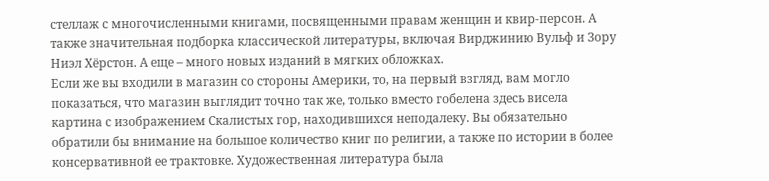стеллаж с многочисленными книгами, посвященными правам женщин и квир-персон. А также значительная подборка классической литературы, включая Вирджинию Вульф и Зору Ниэл Хёрстон. А еще – много новых изданий в мягких обложках.
Если же вы входили в магазин со стороны Америки, то, на первый взгляд, вам могло показаться, что магазин выглядит точно так же, только вместо гобелена здесь висела картина с изображением Скалистых гор, находившихся неподалеку. Вы обязательно обратили бы внимание на большое количество книг по религии, а также по истории в более консервативной ее трактовке. Художественная литература была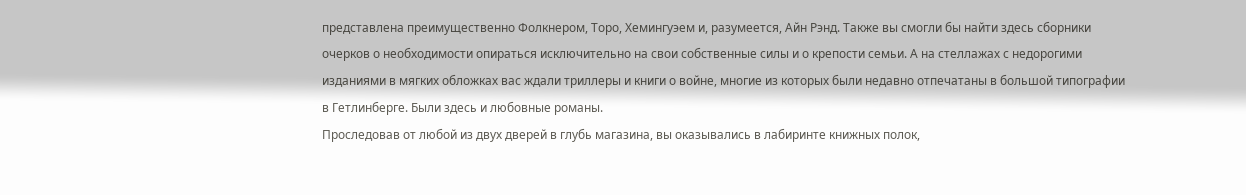представлена преимущественно Фолкнером, Торо, Хемингуэем и, разумеется, Айн Рэнд. Также вы смогли бы найти здесь сборники очерков о необходимости опираться исключительно на свои собственные силы и о крепости семьи. А на стеллажах с недорогими изданиями в мягких обложках вас ждали триллеры и книги о войне, многие из которых были недавно отпечатаны в большой типографии в Гетлинберге. Были здесь и любовные романы.
Проследовав от любой из двух дверей в глубь магазина, вы оказывались в лабиринте книжных полок,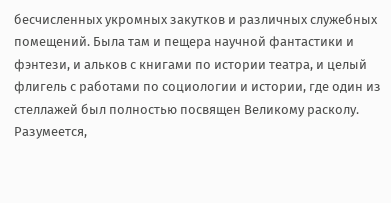бесчисленных укромных закутков и различных служебных помещений. Была там и пещера научной фантастики и фэнтези, и альков с книгами по истории театра, и целый флигель с работами по социологии и истории, где один из стеллажей был полностью посвящен Великому расколу. Разумеется,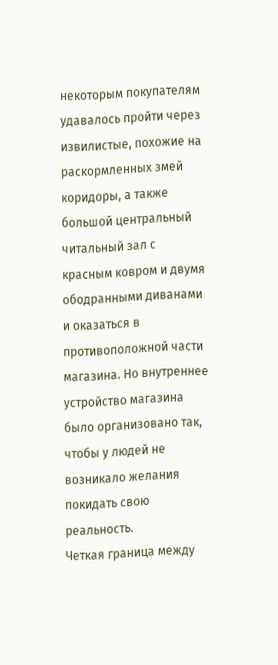некоторым покупателям удавалось пройти через извилистые, похожие на раскормленных змей коридоры, а также большой центральный читальный зал с красным ковром и двумя ободранными диванами и оказаться в противоположной части магазина. Но внутреннее устройство магазина было организовано так, чтобы у людей не возникало желания покидать свою реальность.
Четкая граница между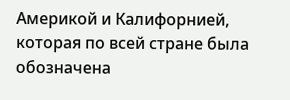Америкой и Калифорнией, которая по всей стране была обозначена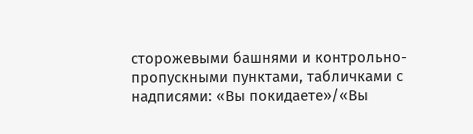сторожевыми башнями и контрольно-пропускными пунктами, табличками с надписями: «Вы покидаете»/«Вы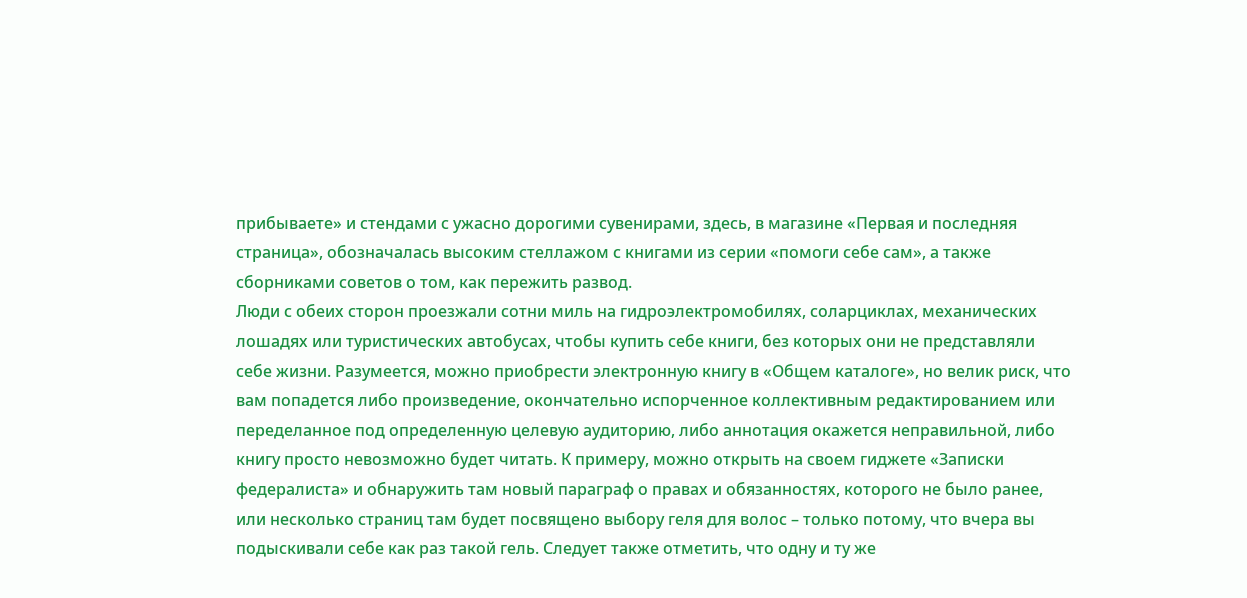прибываете» и стендами с ужасно дорогими сувенирами, здесь, в магазине «Первая и последняя страница», обозначалась высоким стеллажом с книгами из серии «помоги себе сам», а также сборниками советов о том, как пережить развод.
Люди с обеих сторон проезжали сотни миль на гидроэлектромобилях, соларциклах, механических лошадях или туристических автобусах, чтобы купить себе книги, без которых они не представляли себе жизни. Разумеется, можно приобрести электронную книгу в «Общем каталоге», но велик риск, что вам попадется либо произведение, окончательно испорченное коллективным редактированием или переделанное под определенную целевую аудиторию, либо аннотация окажется неправильной, либо книгу просто невозможно будет читать. К примеру, можно открыть на своем гиджете «Записки федералиста» и обнаружить там новый параграф о правах и обязанностях, которого не было ранее, или несколько страниц там будет посвящено выбору геля для волос – только потому, что вчера вы подыскивали себе как раз такой гель. Следует также отметить, что одну и ту же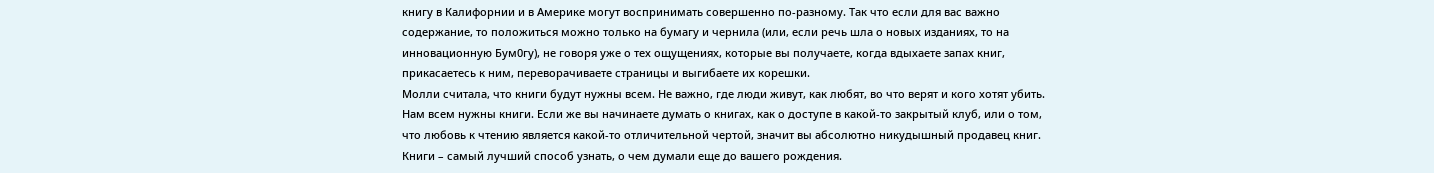книгу в Калифорнии и в Америке могут воспринимать совершенно по-разному. Так что если для вас важно содержание, то положиться можно только на бумагу и чернила (или, если речь шла о новых изданиях, то на инновационную Бум0гу), не говоря уже о тех ощущениях, которые вы получаете, когда вдыхаете запах книг, прикасаетесь к ним, переворачиваете страницы и выгибаете их корешки.
Молли считала, что книги будут нужны всем. Не важно, где люди живут, как любят, во что верят и кого хотят убить. Нам всем нужны книги. Если же вы начинаете думать о книгах, как о доступе в какой-то закрытый клуб, или о том, что любовь к чтению является какой-то отличительной чертой, значит вы абсолютно никудышный продавец книг.
Книги – самый лучший способ узнать, о чем думали еще до вашего рождения.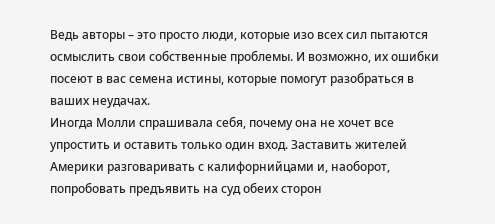Ведь авторы – это просто люди, которые изо всех сил пытаются осмыслить свои собственные проблемы. И возможно, их ошибки посеют в вас семена истины, которые помогут разобраться в ваших неудачах.
Иногда Молли спрашивала себя, почему она не хочет все упростить и оставить только один вход. Заставить жителей Америки разговаривать с калифорнийцами и, наоборот, попробовать предъявить на суд обеих сторон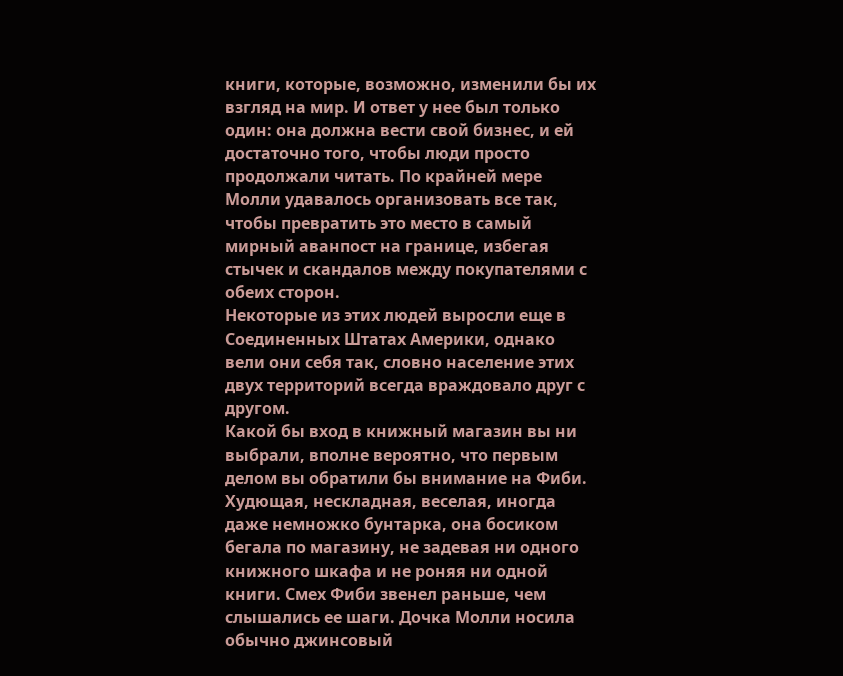книги, которые, возможно, изменили бы их взгляд на мир. И ответ у нее был только один: она должна вести свой бизнес, и ей достаточно того, чтобы люди просто продолжали читать. По крайней мере Молли удавалось организовать все так, чтобы превратить это место в самый мирный аванпост на границе, избегая стычек и скандалов между покупателями с обеих сторон.
Некоторые из этих людей выросли еще в Соединенных Штатах Америки, однако вели они себя так, словно население этих двух территорий всегда враждовало друг с другом.
Какой бы вход в книжный магазин вы ни выбрали, вполне вероятно, что первым делом вы обратили бы внимание на Фиби. Худющая, нескладная, веселая, иногда даже немножко бунтарка, она босиком бегала по магазину, не задевая ни одного книжного шкафа и не роняя ни одной книги. Смех Фиби звенел раньше, чем слышались ее шаги. Дочка Молли носила обычно джинсовый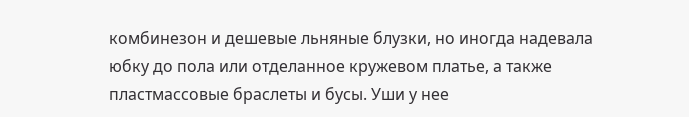комбинезон и дешевые льняные блузки, но иногда надевала юбку до пола или отделанное кружевом платье, а также пластмассовые браслеты и бусы. Уши у нее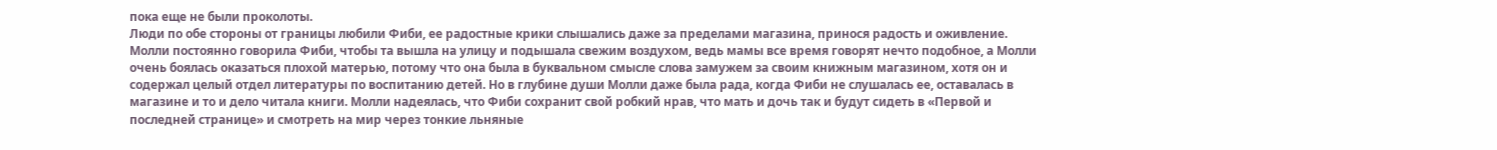пока еще не были проколоты.
Люди по обе стороны от границы любили Фиби, ее радостные крики слышались даже за пределами магазина, принося радость и оживление.
Молли постоянно говорила Фиби, чтобы та вышла на улицу и подышала свежим воздухом, ведь мамы все время говорят нечто подобное, а Молли очень боялась оказаться плохой матерью, потому что она была в буквальном смысле слова замужем за своим книжным магазином, хотя он и содержал целый отдел литературы по воспитанию детей. Но в глубине души Молли даже была рада, когда Фиби не слушалась ее, оставалась в магазине и то и дело читала книги. Молли надеялась, что Фиби сохранит свой робкий нрав, что мать и дочь так и будут сидеть в «Первой и последней странице» и смотреть на мир через тонкие льняные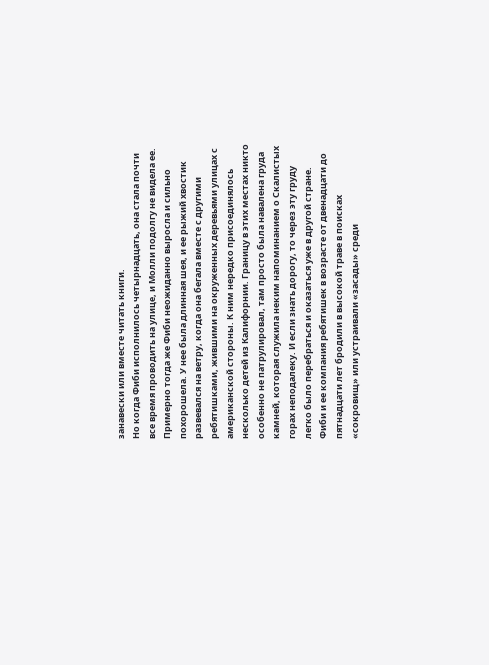занавески или вместе читать книги.
Но когда Фиби исполнилось четырнадцать, она стала почти все время проводить на улице, и Молли подолгу не видела ее. Примерно тогда же Фиби неожиданно выросла и сильно похорошела. У нее была длинная шея, и ее рыжий хвостик развевался на ветру, когда она бегала вместе с другими ребятишками, жившими на окруженных деревьями улицах с американской стороны. К ним нередко присоединялось несколько детей из Калифорнии. Границу в этих местах никто особенно не патрулировал, там просто была навалена груда камней, которая служила неким напоминанием о Скалистых горах неподалеку. И если знать дорогу, то через эту груду легко было перебраться и оказаться уже в другой стране.
Фиби и ее компания ребятишек в возрасте от двенадцати до пятнадцати лет бродили в высокой траве в поисках «сокровищ» или устраивали «засады» среди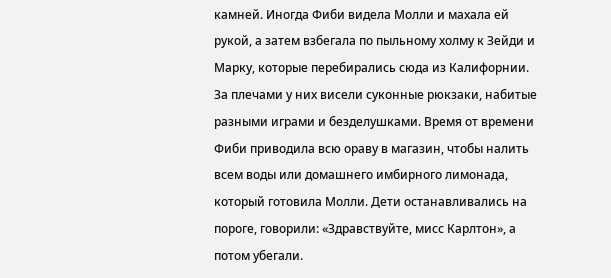камней. Иногда Фиби видела Молли и махала ей рукой, а затем взбегала по пыльному холму к Зейди и Марку, которые перебирались сюда из Калифорнии. За плечами у них висели суконные рюкзаки, набитые разными играми и безделушками. Время от времени Фиби приводила всю ораву в магазин, чтобы налить всем воды или домашнего имбирного лимонада, который готовила Молли. Дети останавливались на пороге, говорили: «Здравствуйте, мисс Карлтон», а потом убегали.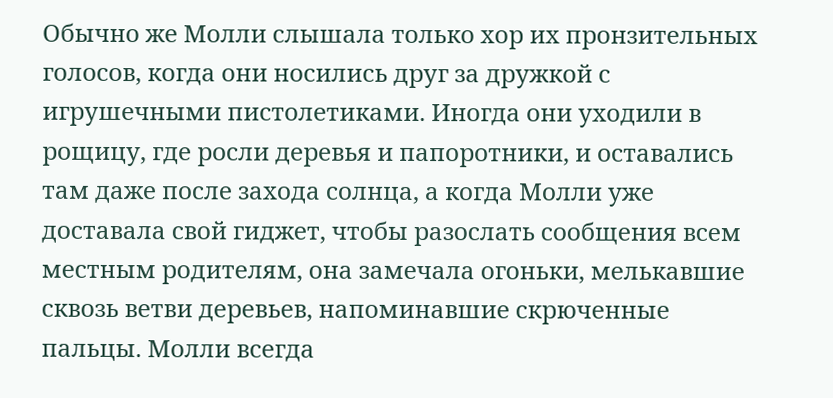Обычно же Молли слышала только хор их пронзительных голосов, когда они носились друг за дружкой с игрушечными пистолетиками. Иногда они уходили в рощицу, где росли деревья и папоротники, и оставались там даже после захода солнца, а когда Молли уже доставала свой гиджет, чтобы разослать сообщения всем местным родителям, она замечала огоньки, мелькавшие сквозь ветви деревьев, напоминавшие скрюченные пальцы. Молли всегда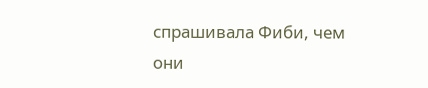спрашивала Фиби, чем они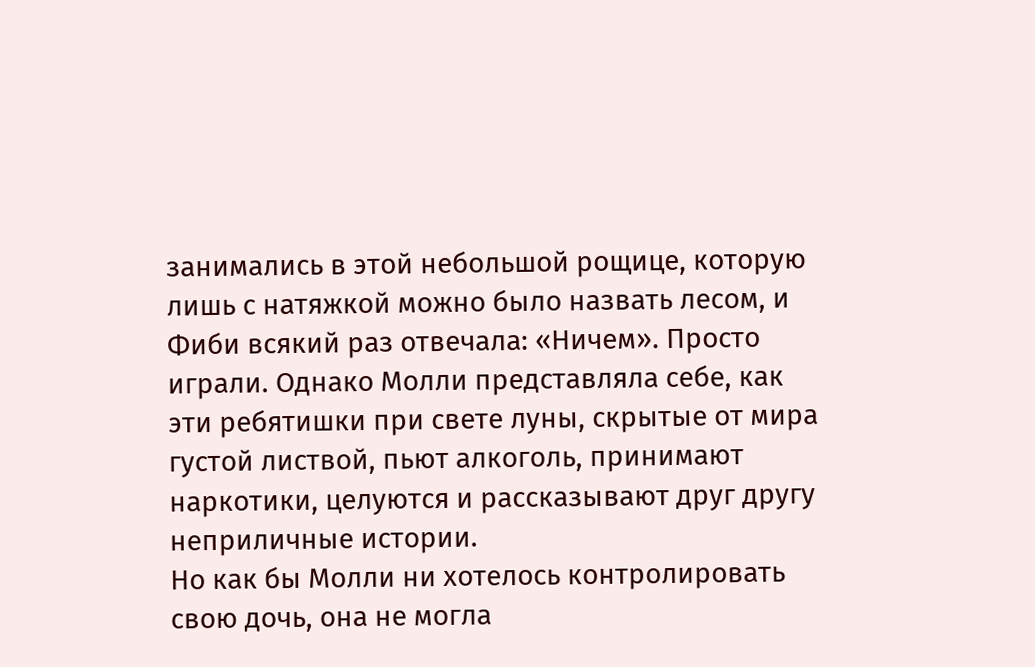занимались в этой небольшой рощице, которую лишь с натяжкой можно было назвать лесом, и Фиби всякий раз отвечала: «Ничем». Просто играли. Однако Молли представляла себе, как эти ребятишки при свете луны, скрытые от мира густой листвой, пьют алкоголь, принимают наркотики, целуются и рассказывают друг другу неприличные истории.
Но как бы Молли ни хотелось контролировать свою дочь, она не могла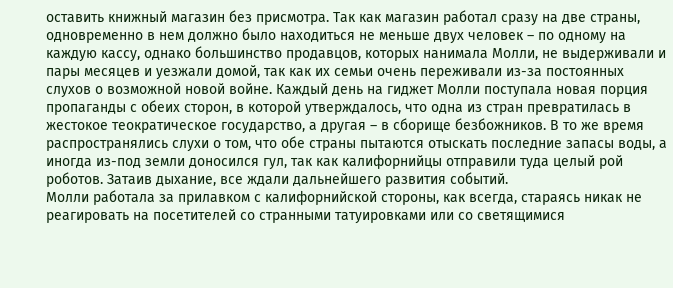оставить книжный магазин без присмотра. Так как магазин работал сразу на две страны, одновременно в нем должно было находиться не меньше двух человек – по одному на каждую кассу, однако большинство продавцов, которых нанимала Молли, не выдерживали и пары месяцев и уезжали домой, так как их семьи очень переживали из-за постоянных слухов о возможной новой войне. Каждый день на гиджет Молли поступала новая порция пропаганды с обеих сторон, в которой утверждалось, что одна из стран превратилась в жестокое теократическое государство, а другая – в сборище безбожников. В то же время распространялись слухи о том, что обе страны пытаются отыскать последние запасы воды, а иногда из-под земли доносился гул, так как калифорнийцы отправили туда целый рой роботов. Затаив дыхание, все ждали дальнейшего развития событий.
Молли работала за прилавком с калифорнийской стороны, как всегда, стараясь никак не реагировать на посетителей со странными татуировками или со светящимися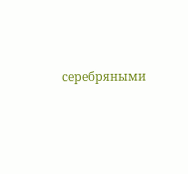серебряными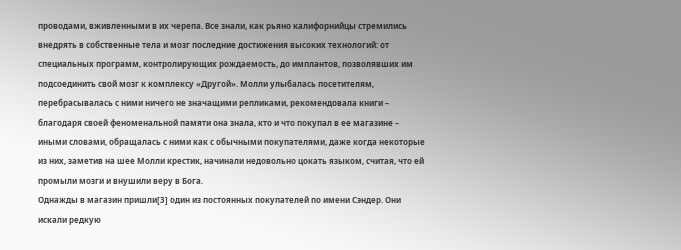проводами, вживленными в их черепа. Все знали, как рьяно калифорнийцы стремились внедрять в собственные тела и мозг последние достижения высоких технологий: от специальных программ, контролирующих рождаемость, до имплантов, позволявших им подсоединить свой мозг к комплексу «Другой». Молли улыбалась посетителям, перебрасывалась с ними ничего не значащими репликами, рекомендовала книги – благодаря своей феноменальной памяти она знала, кто и что покупал в ее магазине – иными словами, обращалась с ними как с обычными покупателями, даже когда некоторые из них, заметив на шее Молли крестик, начинали недовольно цокать языком, считая, что ей промыли мозги и внушили веру в Бога.
Однажды в магазин пришли[3] один из постоянных покупателей по имени Сэндер. Они искали редкую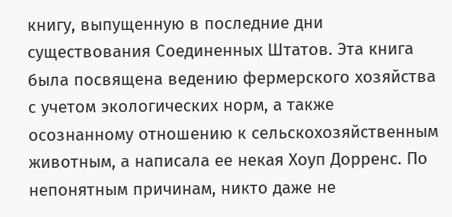книгу, выпущенную в последние дни существования Соединенных Штатов. Эта книга была посвящена ведению фермерского хозяйства с учетом экологических норм, а также осознанному отношению к сельскохозяйственным животным, а написала ее некая Хоуп Дорренс. По непонятным причинам, никто даже не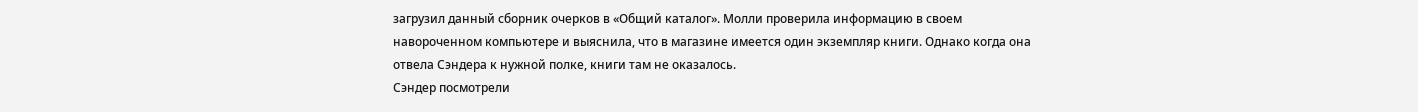загрузил данный сборник очерков в «Общий каталог». Молли проверила информацию в своем навороченном компьютере и выяснила, что в магазине имеется один экземпляр книги. Однако когда она отвела Сэндера к нужной полке, книги там не оказалось.
Сэндер посмотрели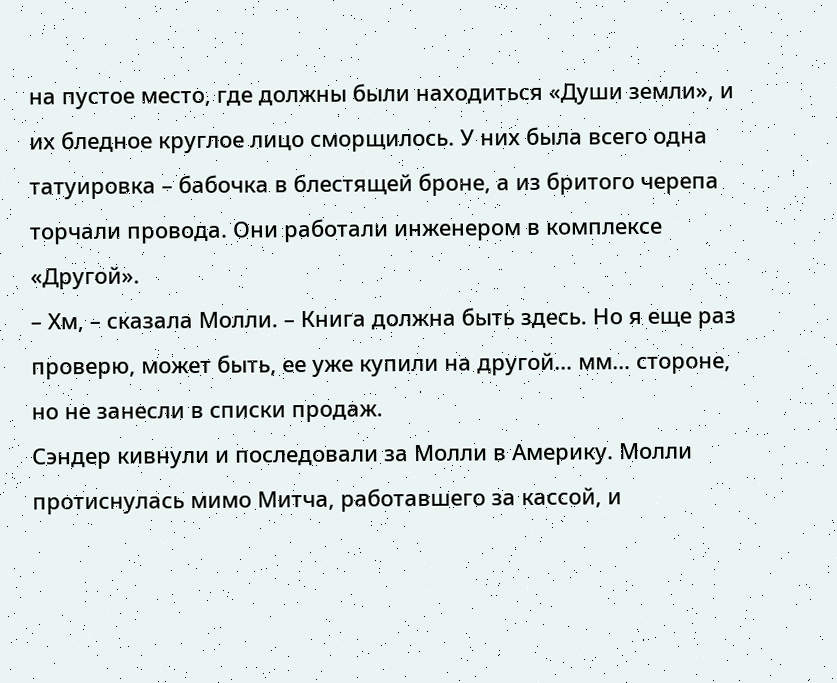на пустое место, где должны были находиться «Души земли», и их бледное круглое лицо сморщилось. У них была всего одна татуировка – бабочка в блестящей броне, а из бритого черепа торчали провода. Они работали инженером в комплексе «Другой».
– Хм, – сказала Молли. – Книга должна быть здесь. Но я еще раз проверю, может быть, ее уже купили на другой… мм… стороне, но не занесли в списки продаж.
Сэндер кивнули и последовали за Молли в Америку. Молли протиснулась мимо Митча, работавшего за кассой, и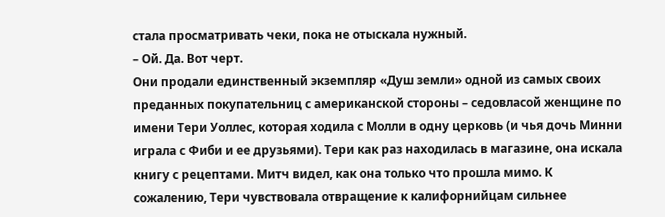стала просматривать чеки, пока не отыскала нужный.
– Ой. Да. Вот черт.
Они продали единственный экземпляр «Душ земли» одной из самых своих преданных покупательниц с американской стороны – седовласой женщине по имени Тери Уоллес, которая ходила с Молли в одну церковь (и чья дочь Минни играла с Фиби и ее друзьями). Тери как раз находилась в магазине, она искала книгу с рецептами. Митч видел, как она только что прошла мимо. К сожалению, Тери чувствовала отвращение к калифорнийцам сильнее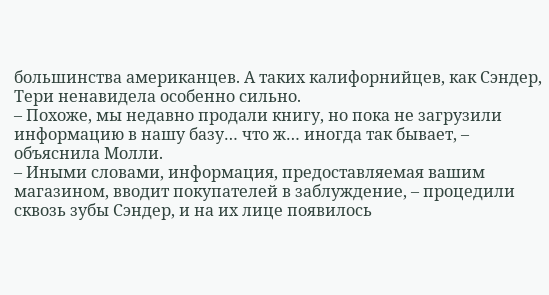большинства американцев. А таких калифорнийцев, как Сэндер, Тери ненавидела особенно сильно.
– Похоже, мы недавно продали книгу, но пока не загрузили информацию в нашу базу… что ж… иногда так бывает, – объяснила Молли.
– Иными словами, информация, предоставляемая вашим магазином, вводит покупателей в заблуждение, – процедили сквозь зубы Сэндер, и на их лице появилось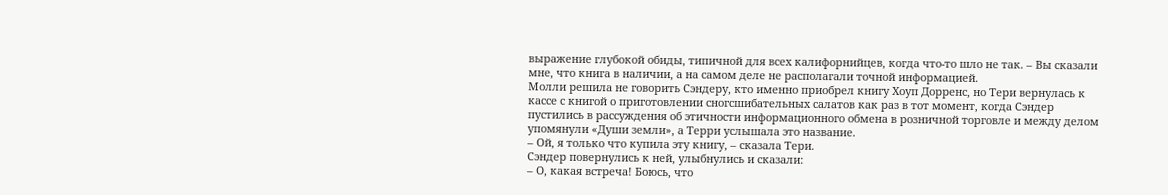выражение глубокой обиды, типичной для всех калифорнийцев, когда что-то шло не так. – Вы сказали мне, что книга в наличии, а на самом деле не располагали точной информацией.
Молли решила не говорить Сэндеру, кто именно приобрел книгу Хоуп Дорренс, но Тери вернулась к кассе с книгой о приготовлении сногсшибательных салатов как раз в тот момент, когда Сэндер пустились в рассуждения об этичности информационного обмена в розничной торговле и между делом упомянули «Души земли», а Терри услышала это название.
– Ой, я только что купила эту книгу, – сказала Тери.
Сэндер повернулись к ней, улыбнулись и сказали:
– О, какая встреча! Боюсь, что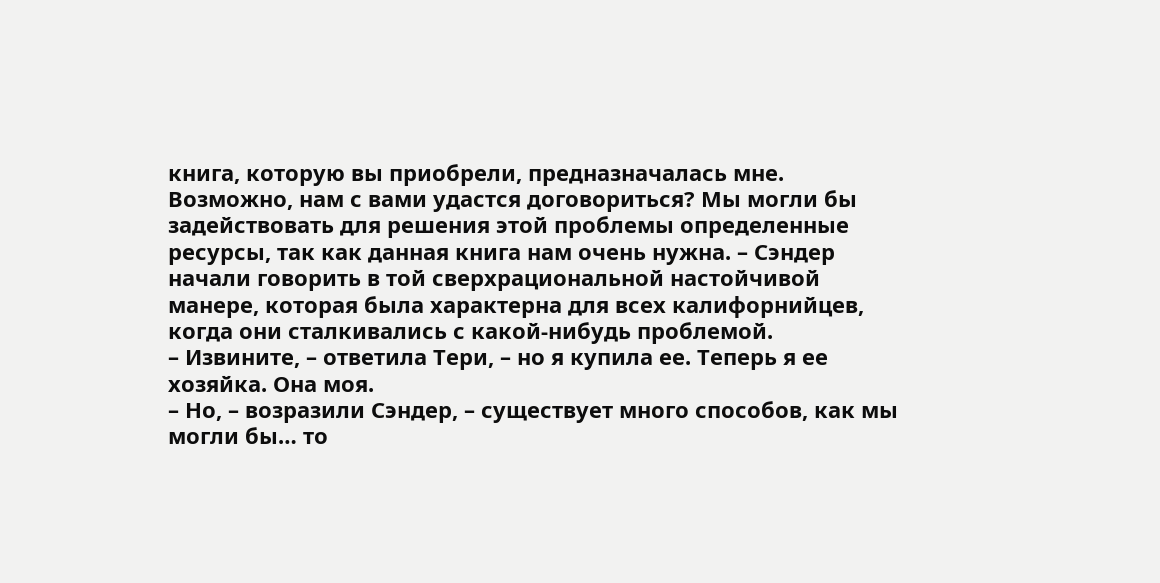книга, которую вы приобрели, предназначалась мне. Возможно, нам с вами удастся договориться? Мы могли бы задействовать для решения этой проблемы определенные ресурсы, так как данная книга нам очень нужна. – Сэндер начали говорить в той сверхрациональной настойчивой манере, которая была характерна для всех калифорнийцев, когда они сталкивались с какой-нибудь проблемой.
– Извините, – ответила Тери, – но я купила ее. Теперь я ее хозяйка. Она моя.
– Но, – возразили Сэндер, – существует много способов, как мы могли бы… то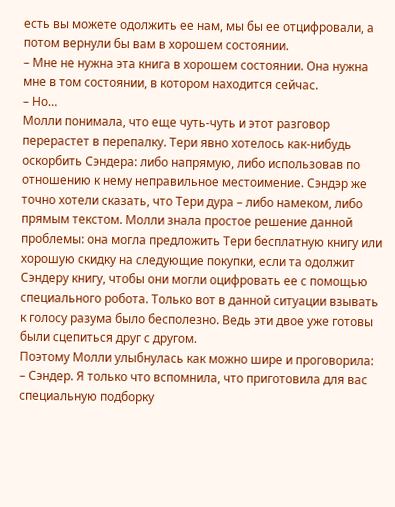есть вы можете одолжить ее нам, мы бы ее отцифровали, а потом вернули бы вам в хорошем состоянии.
– Мне не нужна эта книга в хорошем состоянии. Она нужна мне в том состоянии, в котором находится сейчас.
– Но…
Молли понимала, что еще чуть-чуть и этот разговор перерастет в перепалку. Тери явно хотелось как-нибудь оскорбить Сэндера: либо напрямую, либо использовав по отношению к нему неправильное местоимение. Сэндэр же точно хотели сказать, что Тери дура – либо намеком, либо прямым текстом. Молли знала простое решение данной проблемы: она могла предложить Тери бесплатную книгу или хорошую скидку на следующие покупки, если та одолжит Сэндеру книгу, чтобы они могли оцифровать ее с помощью специального робота. Только вот в данной ситуации взывать к голосу разума было бесполезно. Ведь эти двое уже готовы были сцепиться друг с другом.
Поэтому Молли улыбнулась как можно шире и проговорила:
– Сэндер. Я только что вспомнила, что приготовила для вас специальную подборку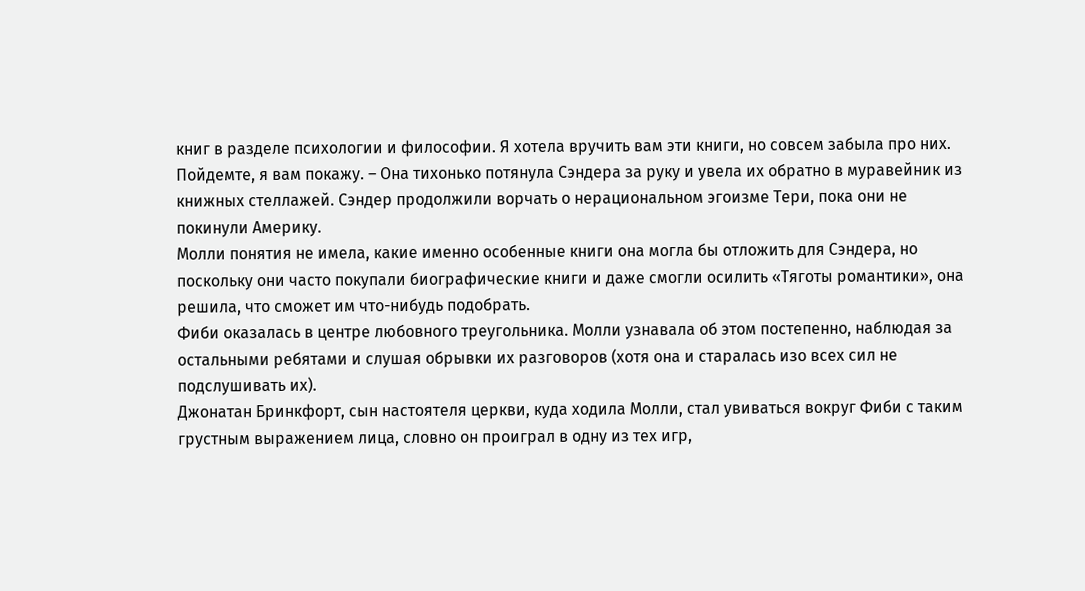книг в разделе психологии и философии. Я хотела вручить вам эти книги, но совсем забыла про них. Пойдемте, я вам покажу. – Она тихонько потянула Сэндера за руку и увела их обратно в муравейник из книжных стеллажей. Сэндер продолжили ворчать о нерациональном эгоизме Тери, пока они не покинули Америку.
Молли понятия не имела, какие именно особенные книги она могла бы отложить для Сэндера, но поскольку они часто покупали биографические книги и даже смогли осилить «Тяготы романтики», она решила, что сможет им что-нибудь подобрать.
Фиби оказалась в центре любовного треугольника. Молли узнавала об этом постепенно, наблюдая за остальными ребятами и слушая обрывки их разговоров (хотя она и старалась изо всех сил не подслушивать их).
Джонатан Бринкфорт, сын настоятеля церкви, куда ходила Молли, стал увиваться вокруг Фиби с таким грустным выражением лица, словно он проиграл в одну из тех игр,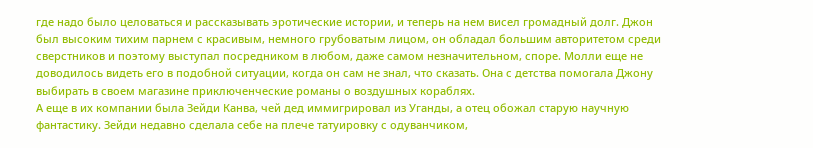где надо было целоваться и рассказывать эротические истории, и теперь на нем висел громадный долг. Джон был высоким тихим парнем с красивым, немного грубоватым лицом, он обладал большим авторитетом среди сверстников и поэтому выступал посредником в любом, даже самом незначительном, споре. Молли еще не доводилось видеть его в подобной ситуации, когда он сам не знал, что сказать. Она с детства помогала Джону выбирать в своем магазине приключенческие романы о воздушных кораблях.
А еще в их компании была Зейди Канва, чей дед иммигрировал из Уганды, а отец обожал старую научную фантастику. Зейди недавно сделала себе на плече татуировку с одуванчиком,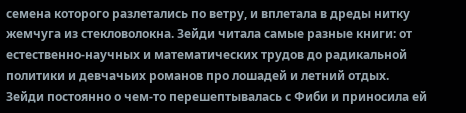семена которого разлетались по ветру, и вплетала в дреды нитку жемчуга из стекловолокна. Зейди читала самые разные книги: от естественно-научных и математических трудов до радикальной политики и девчачьих романов про лошадей и летний отдых. Зейди постоянно о чем-то перешептывалась с Фиби и приносила ей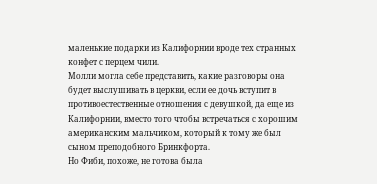маленькие подарки из Калифорнии вроде тех странных конфет с перцем чили.
Молли могла себе представить, какие разговоры она будет выслушивать в церкви, если ее дочь вступит в противоестественные отношения с девушкой, да еще из Калифорнии, вместо того чтобы встречаться с хорошим американским мальчиком, который к тому же был сыном преподобного Бринкфорта.
Но Фиби, похоже, не готова была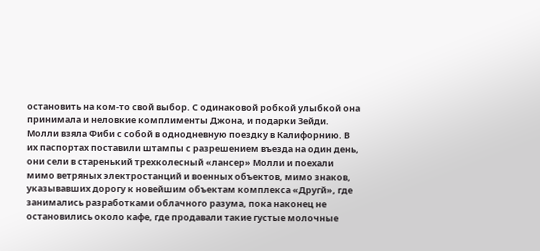остановить на ком-то свой выбор. С одинаковой робкой улыбкой она принимала и неловкие комплименты Джона, и подарки Зейди.
Молли взяла Фиби с собой в однодневную поездку в Калифорнию. В их паспортах поставили штампы с разрешением въезда на один день, они сели в старенький трехколесный «лансер» Молли и поехали мимо ветряных электростанций и военных объектов, мимо знаков, указывавших дорогу к новейшим объектам комплекса «Другй», где занимались разработками облачного разума, пока наконец не остановились около кафе, где продавали такие густые молочные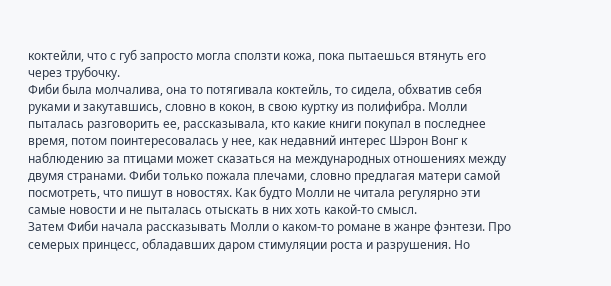коктейли, что с губ запросто могла сползти кожа, пока пытаешься втянуть его через трубочку.
Фиби была молчалива, она то потягивала коктейль, то сидела, обхватив себя руками и закутавшись, словно в кокон, в свою куртку из полифибра. Молли пыталась разговорить ее, рассказывала, кто какие книги покупал в последнее время, потом поинтересовалась у нее, как недавний интерес Шэрон Вонг к наблюдению за птицами может сказаться на международных отношениях между двумя странами. Фиби только пожала плечами, словно предлагая матери самой посмотреть, что пишут в новостях. Как будто Молли не читала регулярно эти самые новости и не пыталась отыскать в них хоть какой-то смысл.
Затем Фиби начала рассказывать Молли о каком-то романе в жанре фэнтези. Про семерых принцесс, обладавших даром стимуляции роста и разрушения. Но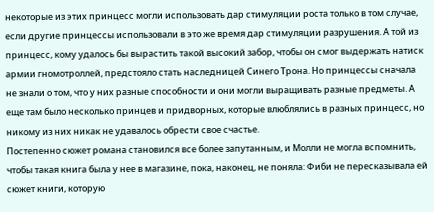некоторые из этих принцесс могли использовать дар стимуляции роста только в том случае, если другие принцессы использовали в это же время дар стимуляции разрушения. А той из принцесс, кому удалось бы вырастить такой высокий забор, чтобы он смог выдержать натиск армии гномотроллей, предстояло стать наследницей Синего Трона. Но принцессы сначала не знали о том, что у них разные способности и они могли выращивать разные предметы. А еще там было несколько принцев и придворных, которые влюблялись в разных принцесс, но никому из них никак не удавалось обрести свое счастье.
Постепенно сюжет романа становился все более запутанным, и Молли не могла вспомнить, чтобы такая книга была у нее в магазине, пока, наконец, не поняла: Фиби не пересказывала ей сюжет книги, которую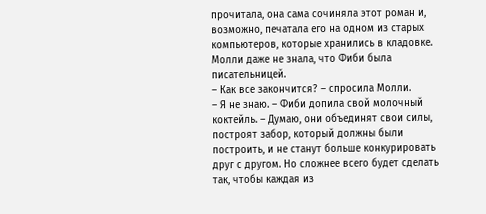прочитала, она сама сочиняла этот роман и, возможно, печатала его на одном из старых компьютеров, которые хранились в кладовке. Молли даже не знала, что Фиби была писательницей.
– Как все закончится? – спросила Молли.
– Я не знаю. – Фиби допила свой молочный коктейль. – Думаю, они объединят свои силы, построят забор, который должны были построить, и не станут больше конкурировать друг с другом. Но сложнее всего будет сделать так, чтобы каждая из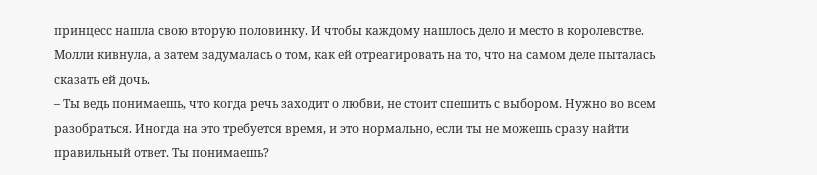принцесс нашла свою вторую половинку. И чтобы каждому нашлось дело и место в королевстве.
Молли кивнула, а затем задумалась о том, как ей отреагировать на то, что на самом деле пыталась сказать ей дочь.
– Ты ведь понимаешь, что когда речь заходит о любви, не стоит спешить с выбором. Нужно во всем разобраться. Иногда на это требуется время, и это нормально, если ты не можешь сразу найти правильный ответ. Ты понимаешь?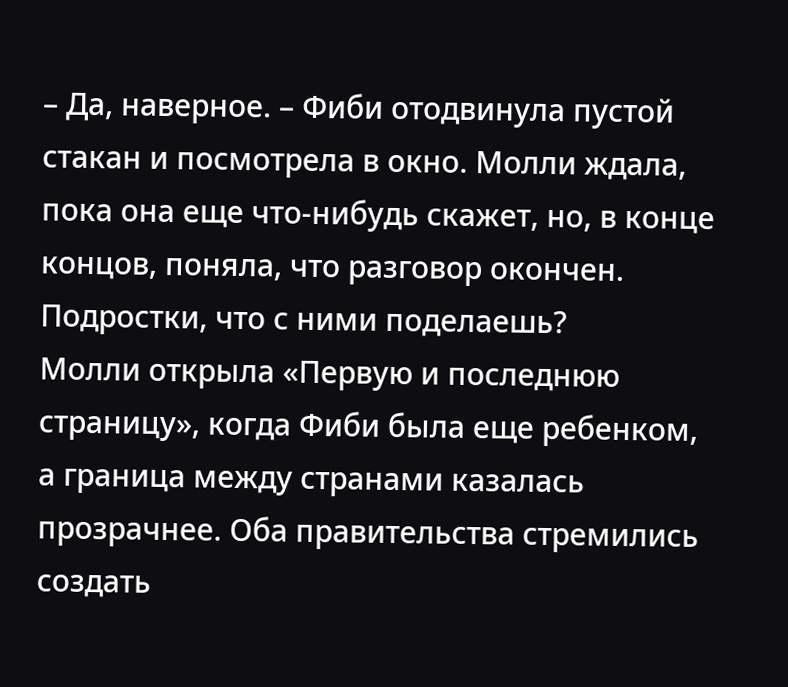– Да, наверное. – Фиби отодвинула пустой стакан и посмотрела в окно. Молли ждала, пока она еще что-нибудь скажет, но, в конце концов, поняла, что разговор окончен. Подростки, что с ними поделаешь?
Молли открыла «Первую и последнюю страницу», когда Фиби была еще ребенком, а граница между странами казалась прозрачнее. Оба правительства стремились создать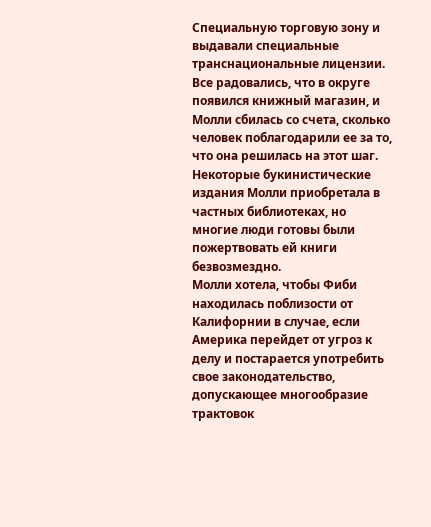Специальную торговую зону и выдавали специальные транснациональные лицензии. Все радовались, что в округе появился книжный магазин, и Молли сбилась со счета, сколько человек поблагодарили ее за то, что она решилась на этот шаг. Некоторые букинистические издания Молли приобретала в частных библиотеках, но многие люди готовы были пожертвовать ей книги безвозмездно.
Молли хотела, чтобы Фиби находилась поблизости от Калифорнии в случае, если Америка перейдет от угроз к делу и постарается употребить свое законодательство, допускающее многообразие трактовок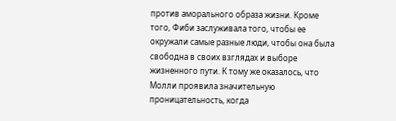против аморального образа жизни. Кроме того, Фиби заслуживала того, чтобы ее окружали самые разные люди, чтобы она была свободна в своих взглядах и выборе жизненного пути. К тому же оказалось, что Молли проявила значительную проницательность, когда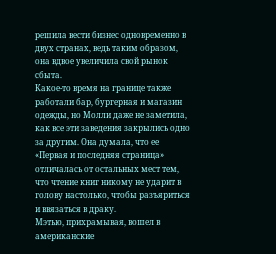решила вести бизнес одновременно в двух странах, ведь таким образом, она вдвое увеличила свой рынок сбыта.
Какое-то время на границе также работали бар, бургерная и магазин одежды, но Молли даже не заметила, как все эти заведения закрылись одно за другим. Она думала, что ее «Первая и последняя страница» отличалась от остальных мест тем, что чтение книг никому не ударит в голову настолько, чтобы разъяриться и ввязаться в драку.
Мэтью, прихрамывая, вошел в американские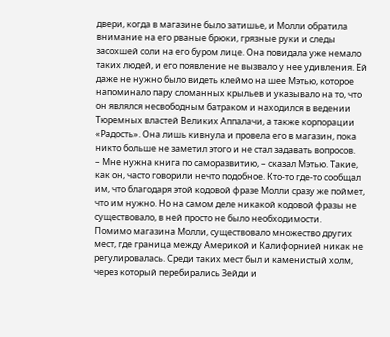двери, когда в магазине было затишье, и Молли обратила внимание на его рваные брюки, грязные руки и следы засохшей соли на его буром лице. Она повидала уже немало таких людей, и его появление не вызвало у нее удивления. Ей даже не нужно было видеть клеймо на шее Мэтью, которое напоминало пару сломанных крыльев и указывало на то, что он являлся несвободным батраком и находился в ведении Тюремных властей Великих Аппалачи, а также корпорации «Радость». Она лишь кивнула и провела его в магазин, пока никто больше не заметил этого и не стал задавать вопросов.
– Мне нужна книга по саморазвитию, – сказал Мэтью. Такие, как он, часто говорили нечто подобное. Кто-то где-то сообщал им, что благодаря этой кодовой фразе Молли сразу же поймет, что им нужно. Но на самом деле никакой кодовой фразы не существовало, в ней просто не было необходимости.
Помимо магазина Молли, существовало множество других мест, где граница между Америкой и Калифорнией никак не регулировалась. Среди таких мест был и каменистый холм, через который перебирались Зейди и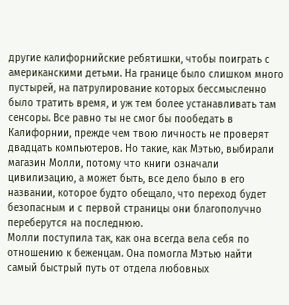другие калифорнийские ребятишки, чтобы поиграть с американскими детьми. На границе было слишком много пустырей, на патрулирование которых бессмысленно было тратить время, и уж тем более устанавливать там сенсоры. Все равно ты не смог бы пообедать в Калифорнии, прежде чем твою личность не проверят двадцать компьютеров. Но такие, как Мэтью, выбирали магазин Молли, потому что книги означали цивилизацию, а может быть, все дело было в его названии, которое будто обещало, что переход будет безопасным и с первой страницы они благополучно переберутся на последнюю.
Молли поступила так, как она всегда вела себя по отношению к беженцам. Она помогла Мэтью найти самый быстрый путь от отдела любовных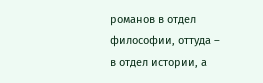романов в отдел философии, оттуда – в отдел истории, а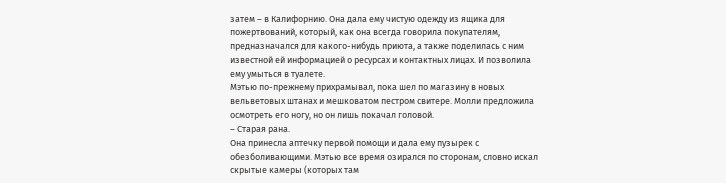затем – в Калифорнию. Она дала ему чистую одежду из ящика для пожертвований, который, как она всегда говорила покупателям, предназначался для какого-нибудь приюта, а также поделилась с ним известной ей информацией о ресурсах и контактных лицах. И позволила ему умыться в туалете.
Мэтью по-прежнему прихрамывал, пока шел по магазину в новых вельветовых штанах и мешковатом пестром свитере. Молли предложила осмотреть его ногу, но он лишь покачал головой.
– Старая рана.
Она принесла аптечку первой помощи и дала ему пузырек с обезболивающими. Мэтью все время озирался по сторонам, словно искал скрытые камеры (которых там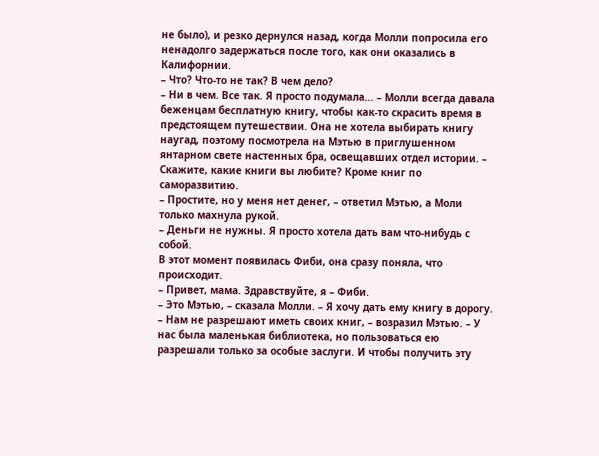не было), и резко дернулся назад, когда Молли попросила его ненадолго задержаться после того, как они оказались в Калифорнии.
– Что? Что-то не так? В чем дело?
– Ни в чем. Все так. Я просто подумала… – Молли всегда давала беженцам бесплатную книгу, чтобы как-то скрасить время в предстоящем путешествии. Она не хотела выбирать книгу наугад, поэтому посмотрела на Мэтью в приглушенном янтарном свете настенных бра, освещавших отдел истории. – Скажите, какие книги вы любите? Кроме книг по саморазвитию.
– Простите, но у меня нет денег, – ответил Мэтью, а Моли только махнула рукой.
– Деньги не нужны. Я просто хотела дать вам что-нибудь с собой.
В этот момент появилась Фиби, она сразу поняла, что происходит.
– Привет, мама. Здравствуйте, я – Фиби.
– Это Мэтью, – сказала Молли. – Я хочу дать ему книгу в дорогу.
– Нам не разрешают иметь своих книг, – возразил Мэтью. – У нас была маленькая библиотека, но пользоваться ею разрешали только за особые заслуги. И чтобы получить эту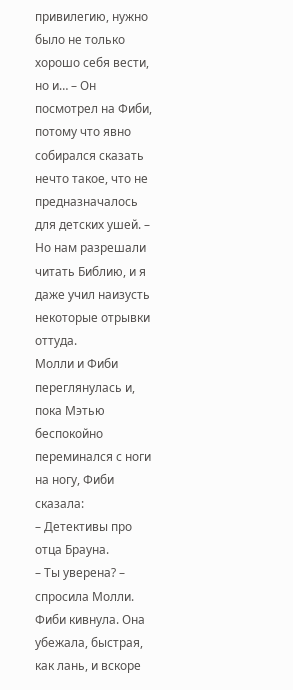привилегию, нужно было не только хорошо себя вести, но и… – Он посмотрел на Фиби, потому что явно собирался сказать нечто такое, что не предназначалось для детских ушей. – Но нам разрешали читать Библию, и я даже учил наизусть некоторые отрывки оттуда.
Молли и Фиби переглянулась и, пока Мэтью беспокойно переминался с ноги на ногу, Фиби сказала:
– Детективы про отца Брауна.
– Ты уверена? – спросила Молли.
Фиби кивнула. Она убежала, быстрая, как лань, и вскоре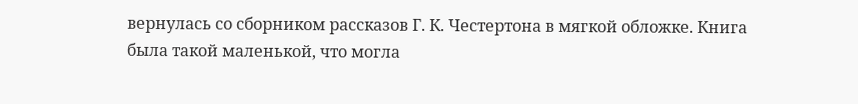вернулась со сборником рассказов Г. К. Честертона в мягкой обложке. Книга была такой маленькой, что могла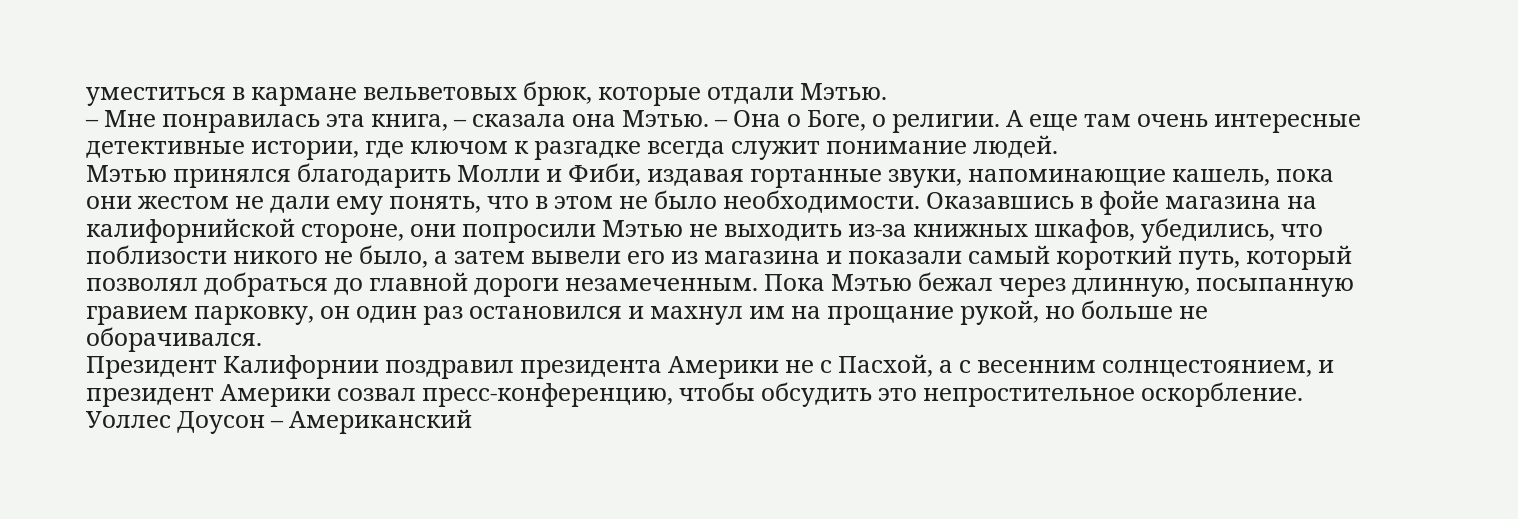уместиться в кармане вельветовых брюк, которые отдали Мэтью.
– Мне понравилась эта книга, – сказала она Мэтью. – Она о Боге, о религии. А еще там очень интересные детективные истории, где ключом к разгадке всегда служит понимание людей.
Мэтью принялся благодарить Молли и Фиби, издавая гортанные звуки, напоминающие кашель, пока они жестом не дали ему понять, что в этом не было необходимости. Оказавшись в фойе магазина на калифорнийской стороне, они попросили Мэтью не выходить из-за книжных шкафов, убедились, что поблизости никого не было, а затем вывели его из магазина и показали самый короткий путь, который позволял добраться до главной дороги незамеченным. Пока Мэтью бежал через длинную, посыпанную гравием парковку, он один раз остановился и махнул им на прощание рукой, но больше не оборачивался.
Президент Калифорнии поздравил президента Америки не с Пасхой, а с весенним солнцестоянием, и президент Америки созвал пресс-конференцию, чтобы обсудить это непростительное оскорбление. Уоллес Доусон – Американский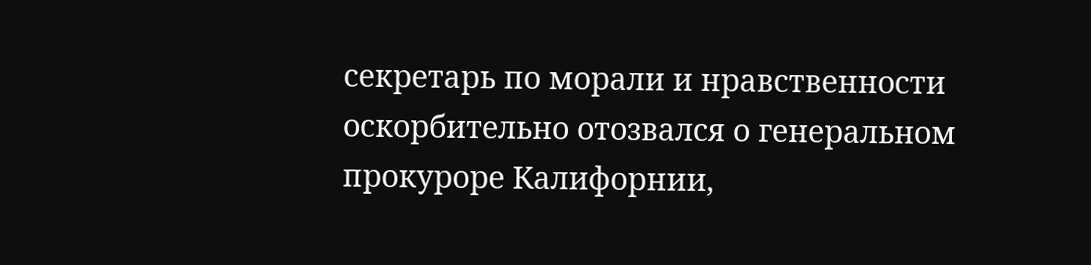секретарь по морали и нравственности оскорбительно отозвался о генеральном прокуроре Калифорнии,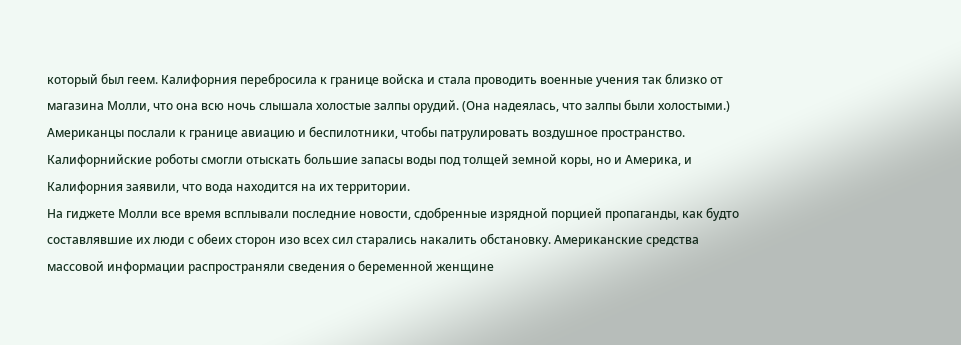который был геем. Калифорния перебросила к границе войска и стала проводить военные учения так близко от магазина Молли, что она всю ночь слышала холостые залпы орудий. (Она надеялась, что залпы были холостыми.) Американцы послали к границе авиацию и беспилотники, чтобы патрулировать воздушное пространство. Калифорнийские роботы смогли отыскать большие запасы воды под толщей земной коры, но и Америка, и Калифорния заявили, что вода находится на их территории.
На гиджете Молли все время всплывали последние новости, сдобренные изрядной порцией пропаганды, как будто составлявшие их люди с обеих сторон изо всех сил старались накалить обстановку. Американские средства массовой информации распространяли сведения о беременной женщине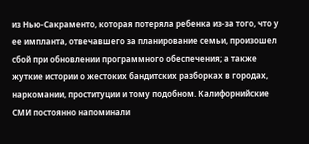из Нью-Сакраменто, которая потеряла ребенка из-за того, что у ее импланта, отвечавшего за планирование семьи, произошел сбой при обновлении программного обеспечения; а также жуткие истории о жестоких бандитских разборках в городах, наркомании, проституции и тому подобном. Калифорнийские СМИ постоянно напоминали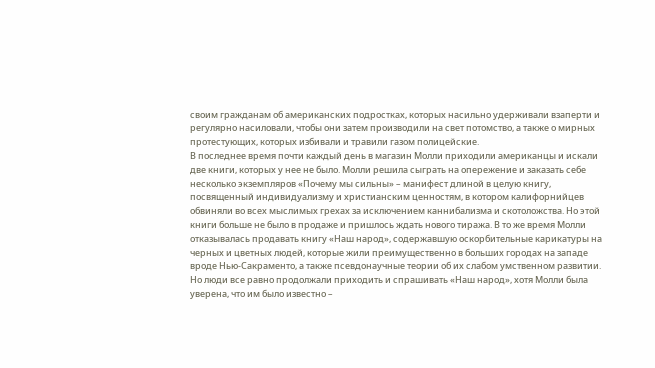своим гражданам об американских подростках, которых насильно удерживали взаперти и регулярно насиловали, чтобы они затем производили на свет потомство, а также о мирных протестующих, которых избивали и травили газом полицейские.
В последнее время почти каждый день в магазин Молли приходили американцы и искали две книги, которых у нее не было. Молли решила сыграть на опережение и заказать себе несколько экземпляров «Почему мы сильны» – манифест длиной в целую книгу, посвященный индивидуализму и христианским ценностям, в котором калифорнийцев обвиняли во всех мыслимых грехах за исключением каннибализма и скотоложства. Но этой книги больше не было в продаже и пришлось ждать нового тиража. В то же время Молли отказывалась продавать книгу «Наш народ», содержавшую оскорбительные карикатуры на черных и цветных людей, которые жили преимущественно в больших городах на западе вроде Нью-Сакраменто, а также псевдонаучные теории об их слабом умственном развитии.
Но люди все равно продолжали приходить и спрашивать «Наш народ», хотя Молли была уверена, что им было известно –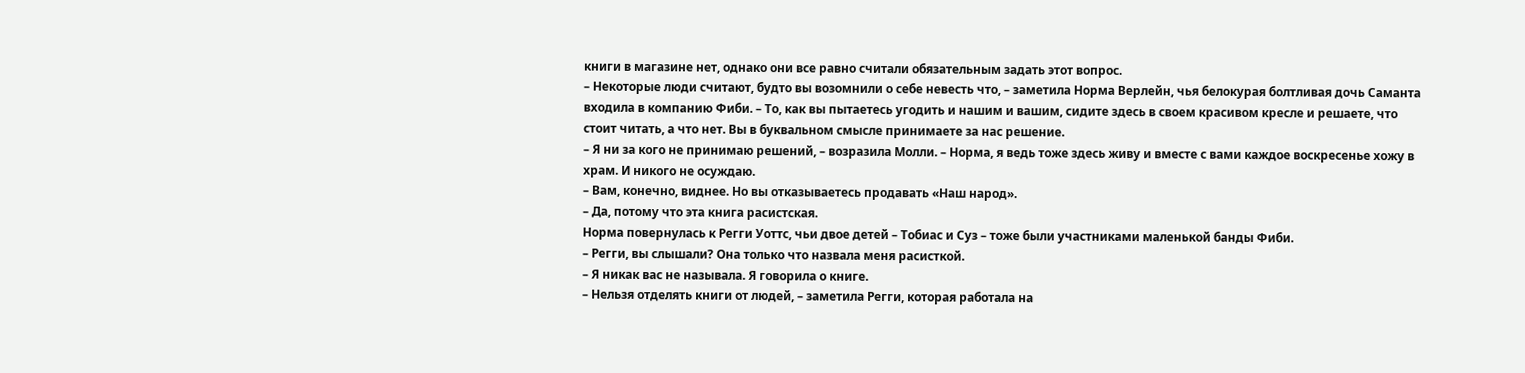книги в магазине нет, однако они все равно считали обязательным задать этот вопрос.
– Некоторые люди считают, будто вы возомнили о себе невесть что, – заметила Норма Верлейн, чья белокурая болтливая дочь Саманта входила в компанию Фиби. – То, как вы пытаетесь угодить и нашим и вашим, сидите здесь в своем красивом кресле и решаете, что стоит читать, а что нет. Вы в буквальном смысле принимаете за нас решение.
– Я ни за кого не принимаю решений, – возразила Молли. – Норма, я ведь тоже здесь живу и вместе с вами каждое воскресенье хожу в храм. И никого не осуждаю.
– Вам, конечно, виднее. Но вы отказываетесь продавать «Наш народ».
– Да, потому что эта книга расистская.
Норма повернулась к Регги Уоттс, чьи двое детей – Тобиас и Суз – тоже были участниками маленькой банды Фиби.
– Регги, вы слышали? Она только что назвала меня расисткой.
– Я никак вас не называла. Я говорила о книге.
– Нельзя отделять книги от людей, – заметила Регги, которая работала на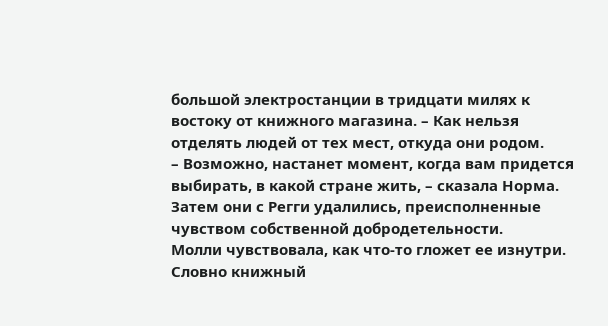большой электростанции в тридцати милях к востоку от книжного магазина. – Как нельзя отделять людей от тех мест, откуда они родом.
– Возможно, настанет момент, когда вам придется выбирать, в какой стране жить, – сказала Норма. Затем они с Регги удалились, преисполненные чувством собственной добродетельности.
Молли чувствовала, как что-то гложет ее изнутри. Словно книжный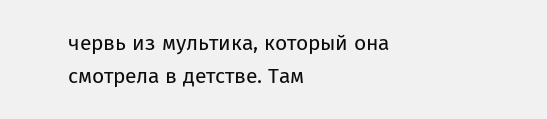червь из мультика, который она смотрела в детстве. Там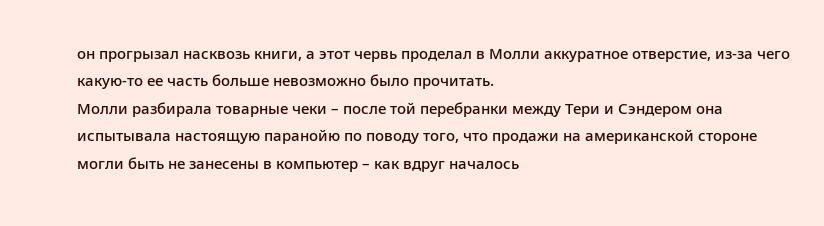он прогрызал насквозь книги, а этот червь проделал в Молли аккуратное отверстие, из-за чего какую-то ее часть больше невозможно было прочитать.
Молли разбирала товарные чеки – после той перебранки между Тери и Сэндером она испытывала настоящую паранойю по поводу того, что продажи на американской стороне могли быть не занесены в компьютер – как вдруг началось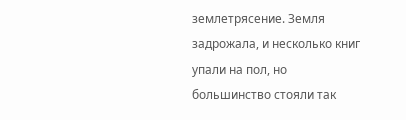землетрясение. Земля задрожала, и несколько книг упали на пол, но большинство стояли так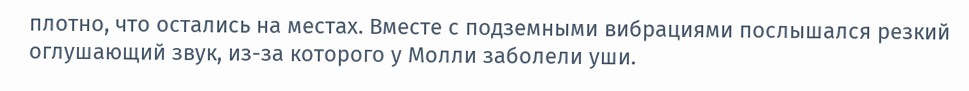плотно, что остались на местах. Вместе с подземными вибрациями послышался резкий оглушающий звук, из-за которого у Молли заболели уши.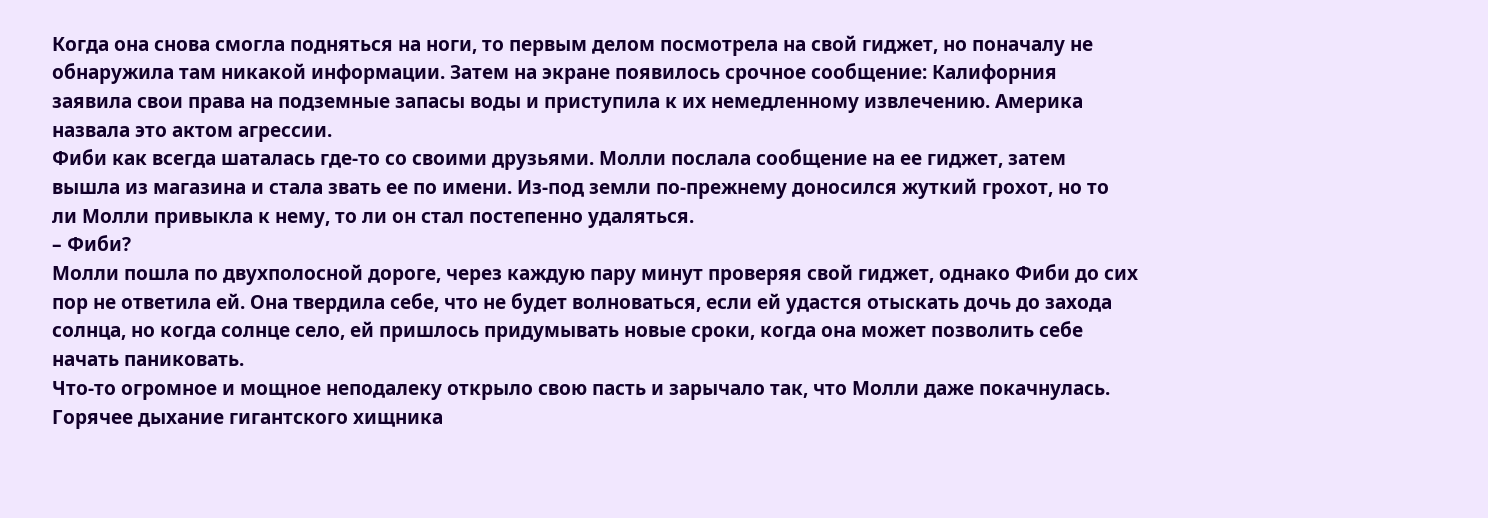Когда она снова смогла подняться на ноги, то первым делом посмотрела на свой гиджет, но поначалу не обнаружила там никакой информации. Затем на экране появилось срочное сообщение: Калифорния заявила свои права на подземные запасы воды и приступила к их немедленному извлечению. Америка назвала это актом агрессии.
Фиби как всегда шаталась где-то со своими друзьями. Молли послала сообщение на ее гиджет, затем вышла из магазина и стала звать ее по имени. Из-под земли по-прежнему доносился жуткий грохот, но то ли Молли привыкла к нему, то ли он стал постепенно удаляться.
– Фиби?
Молли пошла по двухполосной дороге, через каждую пару минут проверяя свой гиджет, однако Фиби до сих пор не ответила ей. Она твердила себе, что не будет волноваться, если ей удастся отыскать дочь до захода солнца, но когда солнце село, ей пришлось придумывать новые сроки, когда она может позволить себе начать паниковать.
Что-то огромное и мощное неподалеку открыло свою пасть и зарычало так, что Молли даже покачнулась. Горячее дыхание гигантского хищника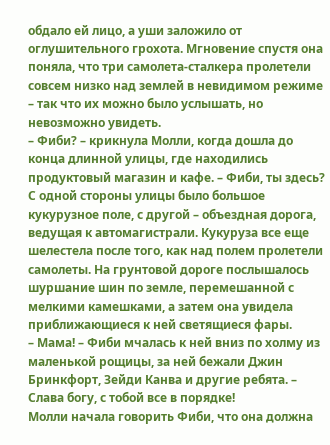обдало ей лицо, а уши заложило от оглушительного грохота. Мгновение спустя она поняла, что три самолета-сталкера пролетели совсем низко над землей в невидимом режиме – так что их можно было услышать, но невозможно увидеть.
– Фиби? – крикнула Молли, когда дошла до конца длинной улицы, где находились продуктовый магазин и кафе. – Фиби, ты здесь?
С одной стороны улицы было большое кукурузное поле, с другой – объездная дорога, ведущая к автомагистрали. Кукуруза все еще шелестела после того, как над полем пролетели самолеты. На грунтовой дороге послышалось шуршание шин по земле, перемешанной с мелкими камешками, а затем она увидела приближающиеся к ней светящиеся фары.
– Мама! – Фиби мчалась к ней вниз по холму из маленькой рощицы, за ней бежали Джин Бринкфорт, Зейди Канва и другие ребята. – Слава богу, с тобой все в порядке!
Молли начала говорить Фиби, что она должна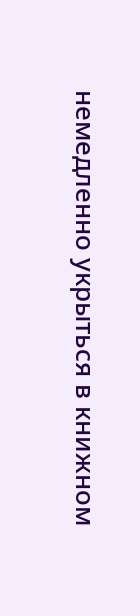немедленно укрыться в книжном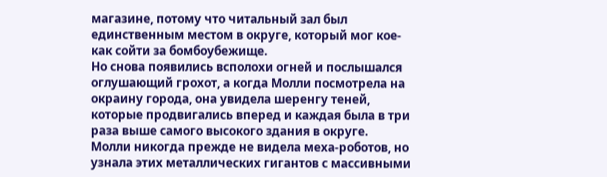магазине, потому что читальный зал был единственным местом в округе, который мог кое-как сойти за бомбоубежище.
Но снова появились всполохи огней и послышался оглушающий грохот, а когда Молли посмотрела на окраину города, она увидела шеренгу теней, которые продвигались вперед и каждая была в три раза выше самого высокого здания в округе.
Молли никогда прежде не видела меха-роботов, но узнала этих металлических гигантов с массивными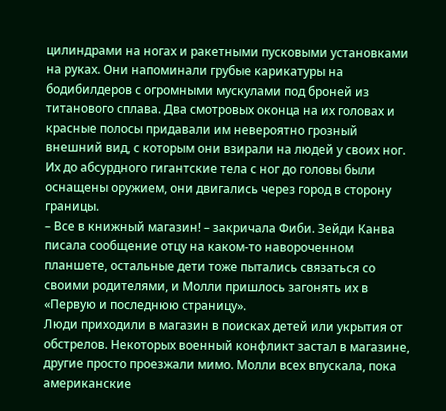цилиндрами на ногах и ракетными пусковыми установками на руках. Они напоминали грубые карикатуры на бодибилдеров с огромными мускулами под броней из титанового сплава. Два смотровых оконца на их головах и красные полосы придавали им невероятно грозный внешний вид, с которым они взирали на людей у своих ног. Их до абсурдного гигантские тела с ног до головы были оснащены оружием, они двигались через город в сторону границы.
– Все в книжный магазин! – закричала Фиби. Зейди Канва писала сообщение отцу на каком-то навороченном планшете, остальные дети тоже пытались связаться со своими родителями, и Молли пришлось загонять их в «Первую и последнюю страницу».
Люди приходили в магазин в поисках детей или укрытия от обстрелов. Некоторых военный конфликт застал в магазине, другие просто проезжали мимо. Молли всех впускала, пока американские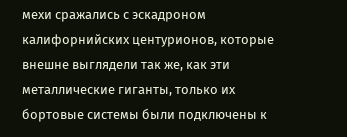мехи сражались с эскадроном калифорнийских центурионов, которые внешне выглядели так же, как эти металлические гиганты, только их бортовые системы были подключены к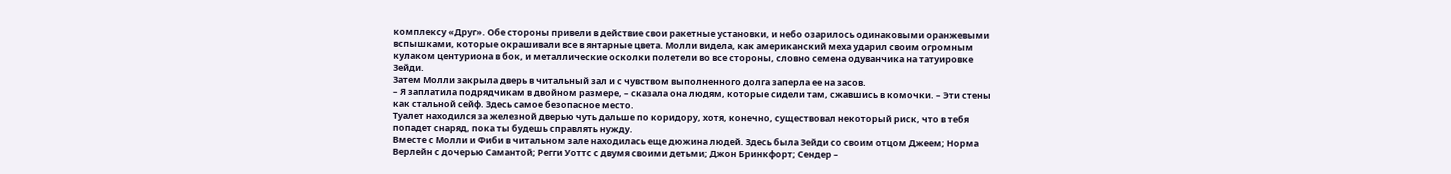комплексу «Друг». Обе стороны привели в действие свои ракетные установки, и небо озарилось одинаковыми оранжевыми вспышками, которые окрашивали все в янтарные цвета. Молли видела, как американский меха ударил своим огромным кулаком центуриона в бок, и металлические осколки полетели во все стороны, словно семена одуванчика на татуировке Зейди.
Затем Молли закрыла дверь в читальный зал и с чувством выполненного долга заперла ее на засов.
– Я заплатила подрядчикам в двойном размере, – сказала она людям, которые сидели там, сжавшись в комочки. – Эти стены как стальной сейф. Здесь самое безопасное место.
Туалет находился за железной дверью чуть дальше по коридору, хотя, конечно, существовал некоторый риск, что в тебя попадет снаряд, пока ты будешь справлять нужду.
Вместе с Молли и Фиби в читальном зале находилась еще дюжина людей. Здесь была Зейди со своим отцом Джеем; Норма Верлейн с дочерью Самантой; Регги Уоттс с двумя своими детьми; Джон Бринкфорт; Сендер –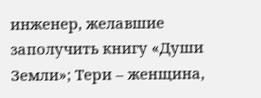инженер, желавшие заполучить книгу «Души Земли»; Тери – женщина,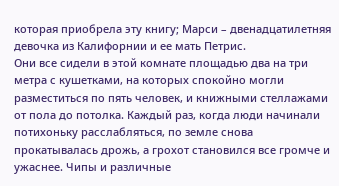которая приобрела эту книгу; Марси – двенадцатилетняя девочка из Калифорнии и ее мать Петрис.
Они все сидели в этой комнате площадью два на три метра с кушетками, на которых спокойно могли разместиться по пять человек, и книжными стеллажами от пола до потолка. Каждый раз, когда люди начинали потихоньку расслабляться, по земле снова прокатывалась дрожь, а грохот становился все громче и ужаснее. Чипы и различные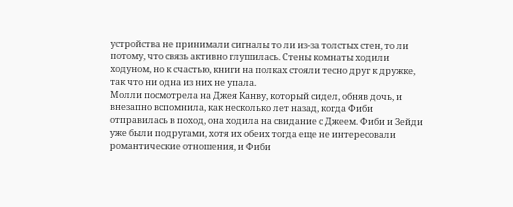устройства не принимали сигналы то ли из-за толстых стен, то ли потому, что связь активно глушилась. Стены комнаты ходили ходуном, но к счастью, книги на полках стояли тесно друг к дружке, так что ни одна из них не упала.
Молли посмотрела на Джея Канву, который сидел, обняв дочь, и внезапно вспомнила, как несколько лет назад, когда Фиби отправилась в поход, она ходила на свидание с Джеем. Фиби и Зейди уже были подругами, хотя их обеих тогда еще не интересовали романтические отношения, и Фиби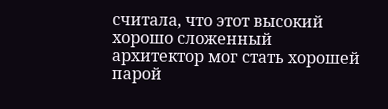считала, что этот высокий хорошо сложенный архитектор мог стать хорошей парой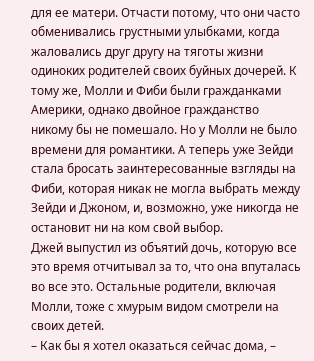для ее матери. Отчасти потому, что они часто обменивались грустными улыбками, когда жаловались друг другу на тяготы жизни одиноких родителей своих буйных дочерей. К тому же, Молли и Фиби были гражданками Америки, однако двойное гражданство никому бы не помешало. Но у Молли не было времени для романтики. А теперь уже Зейди стала бросать заинтересованные взгляды на Фиби, которая никак не могла выбрать между Зейди и Джоном, и, возможно, уже никогда не остановит ни на ком свой выбор.
Джей выпустил из объятий дочь, которую все это время отчитывал за то, что она впуталась во все это. Остальные родители, включая Молли, тоже с хмурым видом смотрели на своих детей.
– Как бы я хотел оказаться сейчас дома, –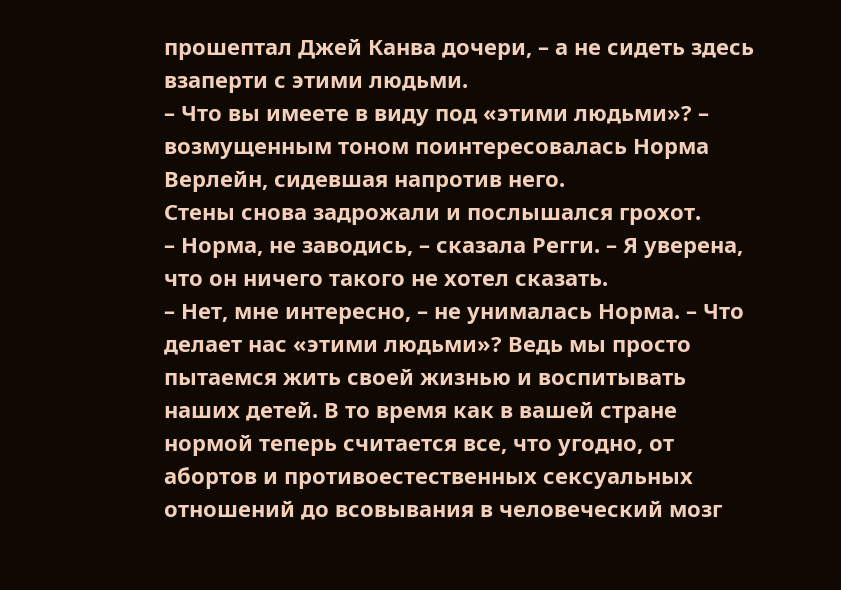прошептал Джей Канва дочери, – а не сидеть здесь взаперти с этими людьми.
– Что вы имеете в виду под «этими людьми»? – возмущенным тоном поинтересовалась Норма Верлейн, сидевшая напротив него.
Стены снова задрожали и послышался грохот.
– Норма, не заводись, – сказала Регги. – Я уверена, что он ничего такого не хотел сказать.
– Нет, мне интересно, – не унималась Норма. – Что делает нас «этими людьми»? Ведь мы просто пытаемся жить своей жизнью и воспитывать наших детей. В то время как в вашей стране нормой теперь считается все, что угодно, от абортов и противоестественных сексуальных отношений до всовывания в человеческий мозг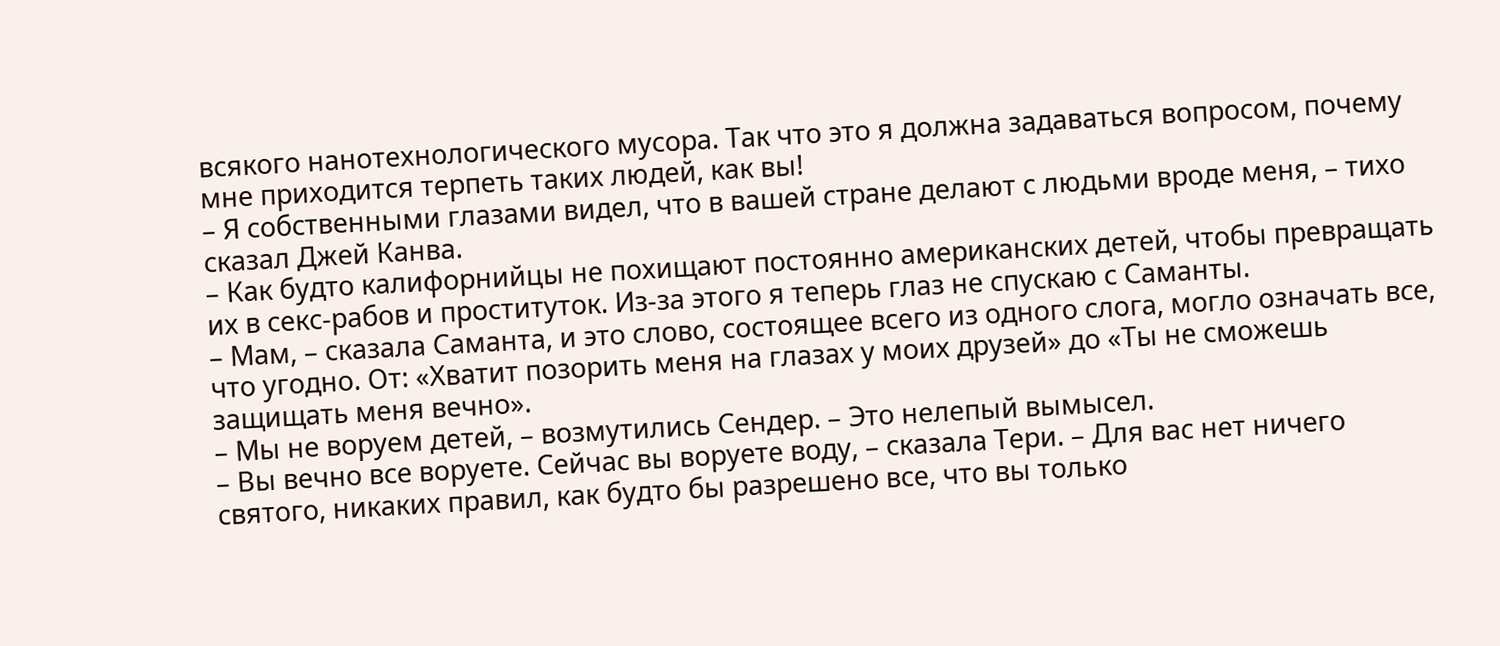всякого нанотехнологического мусора. Так что это я должна задаваться вопросом, почему мне приходится терпеть таких людей, как вы!
– Я собственными глазами видел, что в вашей стране делают с людьми вроде меня, – тихо сказал Джей Канва.
– Как будто калифорнийцы не похищают постоянно американских детей, чтобы превращать их в секс-рабов и проституток. Из-за этого я теперь глаз не спускаю с Саманты.
– Мам, – сказала Саманта, и это слово, состоящее всего из одного слога, могло означать все, что угодно. От: «Хватит позорить меня на глазах у моих друзей» до «Ты не сможешь защищать меня вечно».
– Мы не воруем детей, – возмутились Сендер. – Это нелепый вымысел.
– Вы вечно все воруете. Сейчас вы воруете воду, – сказала Тери. – Для вас нет ничего святого, никаких правил, как будто бы разрешено все, что вы только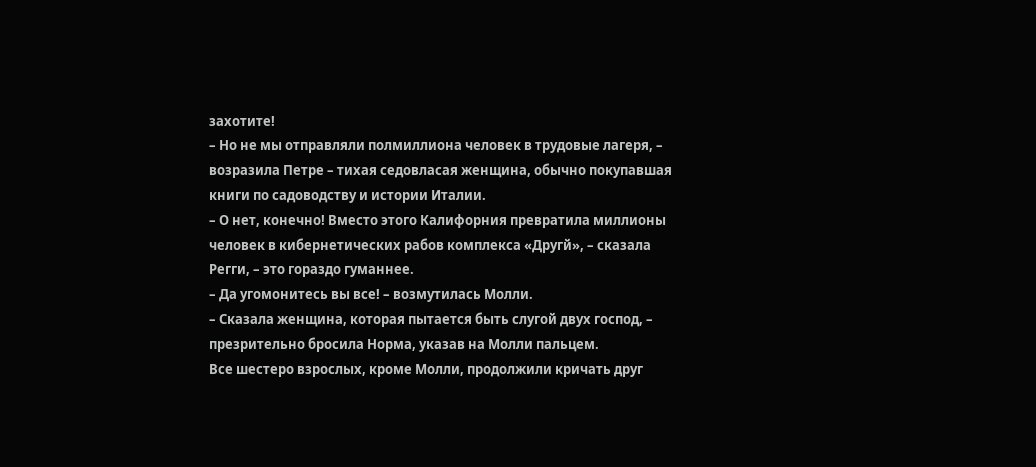захотите!
– Но не мы отправляли полмиллиона человек в трудовые лагеря, – возразила Петре – тихая седовласая женщина, обычно покупавшая книги по садоводству и истории Италии.
– О нет, конечно! Вместо этого Калифорния превратила миллионы человек в кибернетических рабов комплекса «Другй», – сказала Регги, – это гораздо гуманнее.
– Да угомонитесь вы все! – возмутилась Молли.
– Сказала женщина, которая пытается быть слугой двух господ, – презрительно бросила Норма, указав на Молли пальцем.
Все шестеро взрослых, кроме Молли, продолжили кричать друг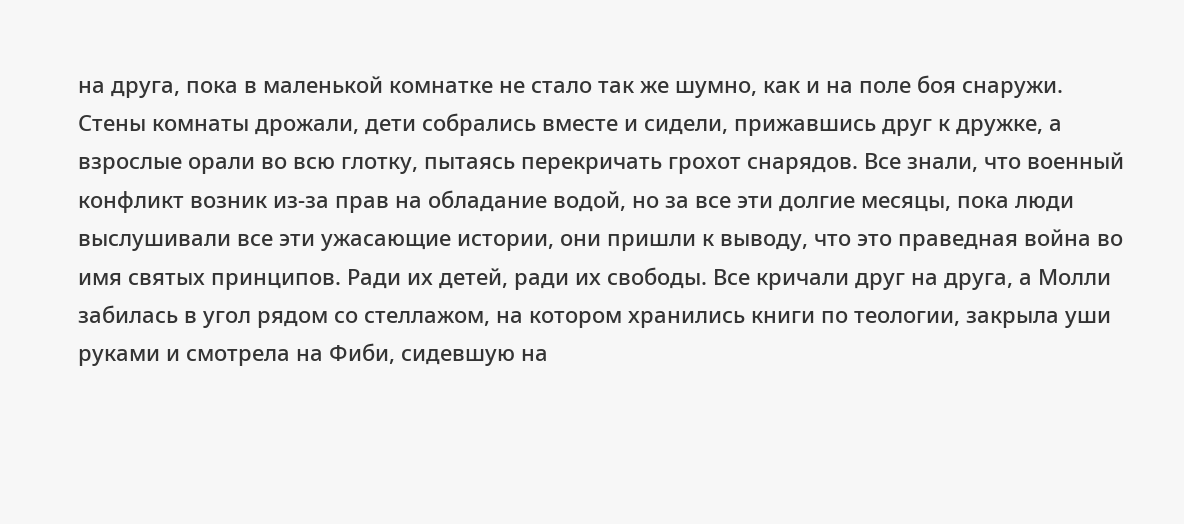на друга, пока в маленькой комнатке не стало так же шумно, как и на поле боя снаружи. Стены комнаты дрожали, дети собрались вместе и сидели, прижавшись друг к дружке, а взрослые орали во всю глотку, пытаясь перекричать грохот снарядов. Все знали, что военный конфликт возник из-за прав на обладание водой, но за все эти долгие месяцы, пока люди выслушивали все эти ужасающие истории, они пришли к выводу, что это праведная война во имя святых принципов. Ради их детей, ради их свободы. Все кричали друг на друга, а Молли забилась в угол рядом со стеллажом, на котором хранились книги по теологии, закрыла уши руками и смотрела на Фиби, сидевшую на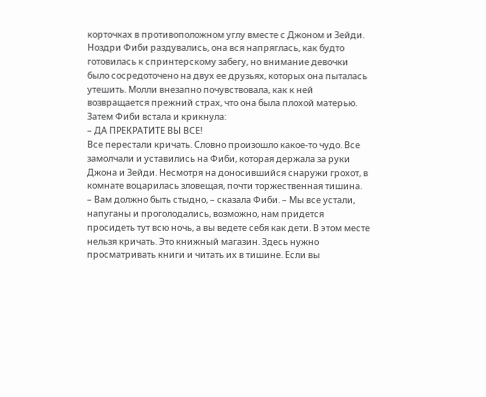корточках в противоположном углу вместе с Джоном и Зейди. Ноздри Фиби раздувались, она вся напряглась, как будто готовилась к спринтерскому забегу, но внимание девочки было сосредоточено на двух ее друзьях, которых она пыталась утешить. Молли внезапно почувствовала, как к ней возвращается прежний страх, что она была плохой матерью.
Затем Фиби встала и крикнула:
– ДА ПРЕКРАТИТЕ ВЫ ВСЕ!
Все перестали кричать. Словно произошло какое-то чудо. Все замолчали и уставились на Фиби, которая держала за руки Джона и Зейди. Несмотря на доносившийся снаружи грохот, в комнате воцарилась зловещая, почти торжественная тишина.
– Вам должно быть стыдно, – сказала Фиби. – Мы все устали, напуганы и проголодались, возможно, нам придется просидеть тут всю ночь, а вы ведете себя как дети. В этом месте нельзя кричать. Это книжный магазин. Здесь нужно просматривать книги и читать их в тишине. Если вы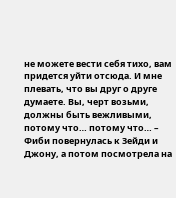не можете вести себя тихо, вам придется уйти отсюда. И мне плевать, что вы друг о друге думаете. Вы, черт возьми, должны быть вежливыми, потому что… потому что… – Фиби повернулась к Зейди и Джону, а потом посмотрела на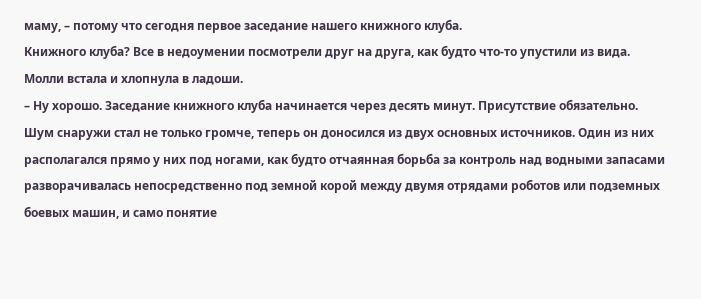маму, – потому что сегодня первое заседание нашего книжного клуба.
Книжного клуба? Все в недоумении посмотрели друг на друга, как будто что-то упустили из вида.
Молли встала и хлопнула в ладоши.
– Ну хорошо. Заседание книжного клуба начинается через десять минут. Присутствие обязательно.
Шум снаружи стал не только громче, теперь он доносился из двух основных источников. Один из них располагался прямо у них под ногами, как будто отчаянная борьба за контроль над водными запасами разворачивалась непосредственно под земной корой между двумя отрядами роботов или подземных боевых машин, и само понятие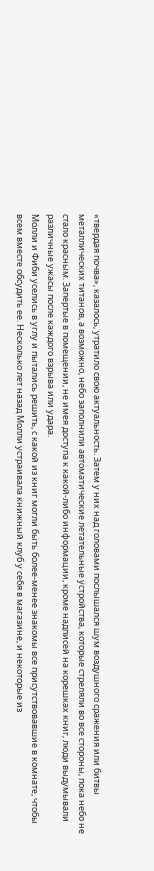«твердая почва», казалось, утратило свою актуальность. Затем у них над головами послышался шум воздушного сражения или битвы металлических титанов, а возможно, небо заполнили автоматические летательные устройства, которые стреляли во все стороны, пока небо не стало красным. Запертые в помещении, не имея доступа к какой-либо информации, кроме надписей на корешках книг, люди выдумывали различные ужасы после каждого взрыва или удара.
Молли и Фиби уселись в углу и пытались решить, с какой из книг могли быть более-менее знакомы все присутствовавшие в комнате, чтобы всем вместе обсудить ее. Несколько лет назад Молли устраивала книжный клуб у себя в магазине, и некоторые из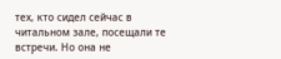тех, кто сидел сейчас в читальном зале, посещали те встречи. Но она не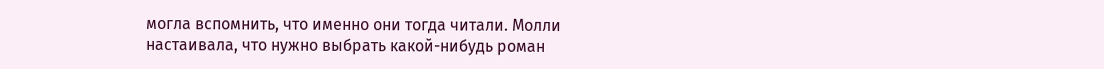могла вспомнить, что именно они тогда читали. Молли настаивала, что нужно выбрать какой-нибудь роман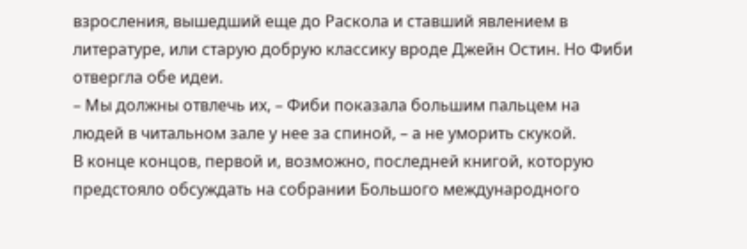взросления, вышедший еще до Раскола и ставший явлением в литературе, или старую добрую классику вроде Джейн Остин. Но Фиби отвергла обе идеи.
– Мы должны отвлечь их, – Фиби показала большим пальцем на людей в читальном зале у нее за спиной, – а не уморить скукой.
В конце концов, первой и, возможно, последней книгой, которую предстояло обсуждать на собрании Большого международного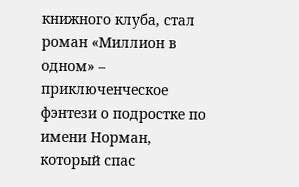книжного клуба, стал роман «Миллион в одном» – приключенческое фэнтези о подростке по имени Норман, который спас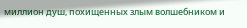миллион душ, похищенных злым волшебником и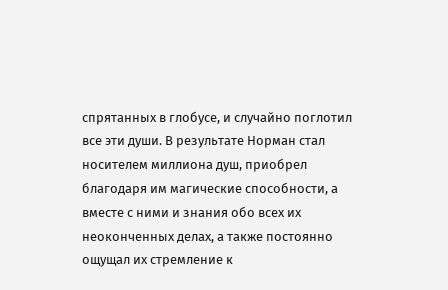спрятанных в глобусе, и случайно поглотил все эти души. В результате Норман стал носителем миллиона душ, приобрел благодаря им магические способности, а вместе с ними и знания обо всех их неоконченных делах, а также постоянно ощущал их стремление к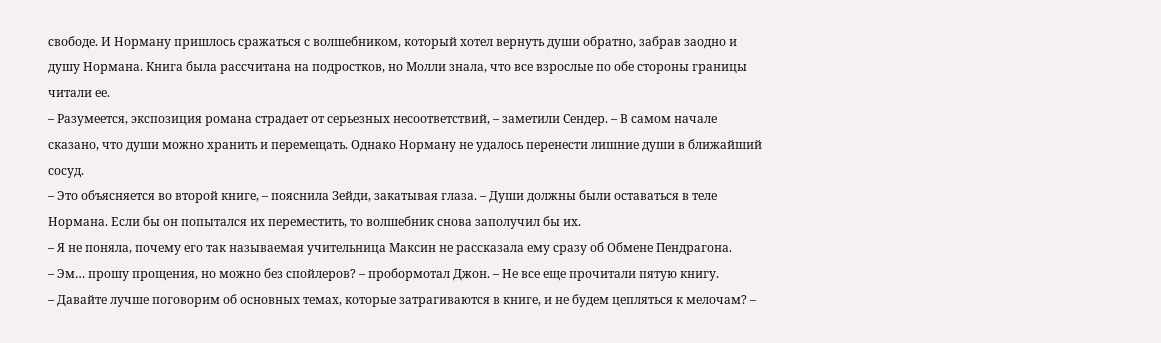свободе. И Норману пришлось сражаться с волшебником, который хотел вернуть души обратно, забрав заодно и душу Нормана. Книга была рассчитана на подростков, но Молли знала, что все взрослые по обе стороны границы читали ее.
– Разумеется, экспозиция романа страдает от серьезных несоответствий, – заметили Сендер. – В самом начале сказано, что души можно хранить и перемещать. Однако Норману не удалось перенести лишние души в ближайший сосуд.
– Это объясняется во второй книге, – пояснила Зейди, закатывая глаза. – Души должны были оставаться в теле Нормана. Если бы он попытался их переместить, то волшебник снова заполучил бы их.
– Я не поняла, почему его так называемая учительница Максин не рассказала ему сразу об Обмене Пендрагона.
– Эм… прошу прощения, но можно без спойлеров? – пробормотал Джон. – Не все еще прочитали пятую книгу.
– Давайте лучше поговорим об основных темах, которые затрагиваются в книге, и не будем цепляться к мелочам? –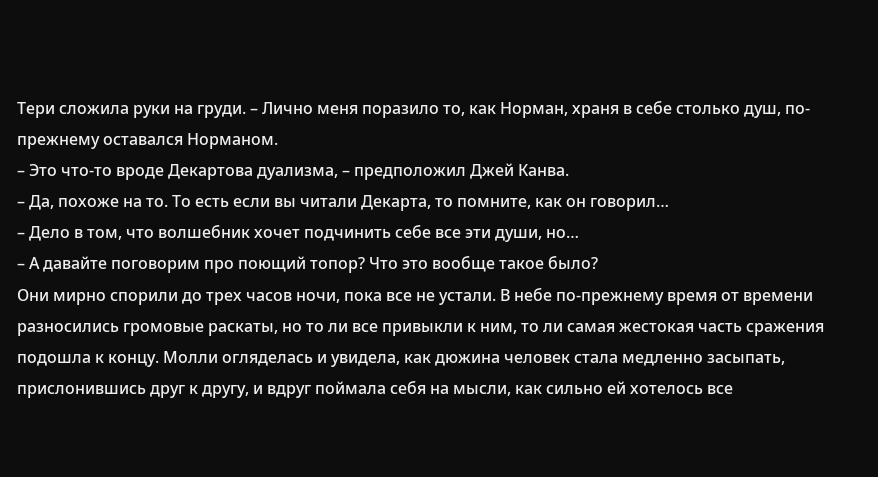Тери сложила руки на груди. – Лично меня поразило то, как Норман, храня в себе столько душ, по-прежнему оставался Норманом.
– Это что-то вроде Декартова дуализма, – предположил Джей Канва.
– Да, похоже на то. То есть если вы читали Декарта, то помните, как он говорил…
– Дело в том, что волшебник хочет подчинить себе все эти души, но…
– А давайте поговорим про поющий топор? Что это вообще такое было?
Они мирно спорили до трех часов ночи, пока все не устали. В небе по-прежнему время от времени разносились громовые раскаты, но то ли все привыкли к ним, то ли самая жестокая часть сражения подошла к концу. Молли огляделась и увидела, как дюжина человек стала медленно засыпать, прислонившись друг к другу, и вдруг поймала себя на мысли, как сильно ей хотелось все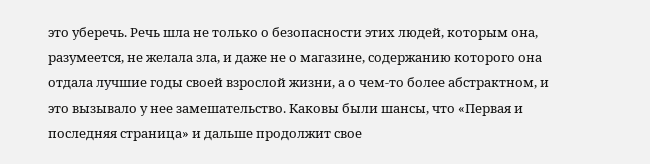это уберечь. Речь шла не только о безопасности этих людей, которым она, разумеется, не желала зла, и даже не о магазине, содержанию которого она отдала лучшие годы своей взрослой жизни, а о чем-то более абстрактном, и это вызывало у нее замешательство. Каковы были шансы, что «Первая и последняя страница» и дальше продолжит свое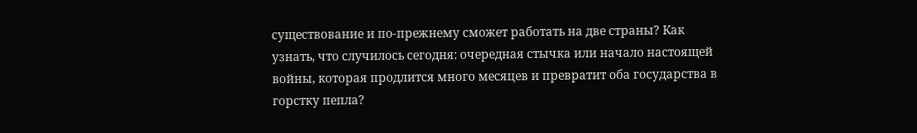существование и по-прежнему сможет работать на две страны? Как узнать, что случилось сегодня: очередная стычка или начало настоящей войны, которая продлится много месяцев и превратит оба государства в горстку пепла?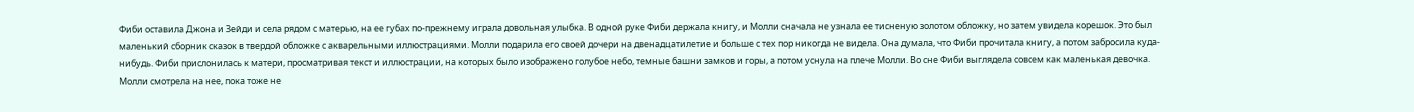Фиби оставила Джона и Зейди и села рядом с матерью, на ее губах по-прежнему играла довольная улыбка. В одной руке Фиби держала книгу, и Молли сначала не узнала ее тисненую золотом обложку, но затем увидела корешок. Это был маленький сборник сказок в твердой обложке с акварельными иллюстрациями. Молли подарила его своей дочери на двенадцатилетие и больше с тех пор никогда не видела. Она думала, что Фиби прочитала книгу, а потом забросила куда-нибудь. Фиби прислонилась к матери, просматривая текст и иллюстрации, на которых было изображено голубое небо, темные башни замков и горы, а потом уснула на плече Молли. Во сне Фиби выглядела совсем как маленькая девочка. Молли смотрела на нее, пока тоже не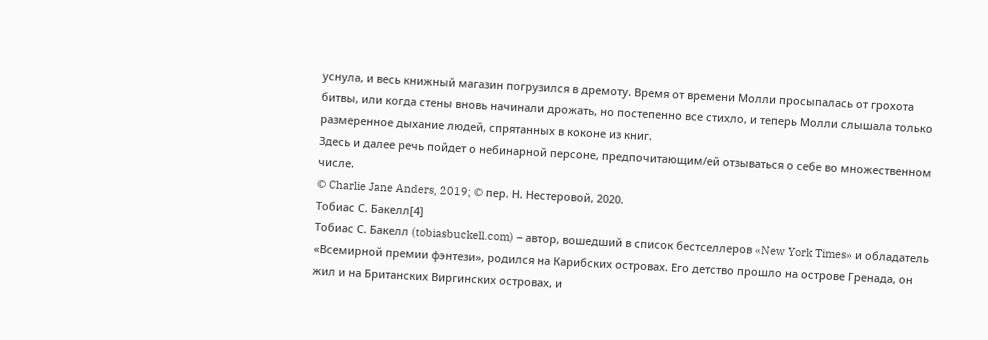уснула, и весь книжный магазин погрузился в дремоту. Время от времени Молли просыпалась от грохота битвы, или когда стены вновь начинали дрожать, но постепенно все стихло, и теперь Молли слышала только размеренное дыхание людей, спрятанных в коконе из книг.
Здесь и далее речь пойдет о небинарной персоне, предпочитающим/ей отзываться о себе во множественном числе.
© Charlie Jane Anders, 2019; © пер. Н. Нестеровой, 2020.
Тобиас С. Бакелл[4]
Тобиас С. Бакелл (tobiasbuckell.com) – автор, вошедший в список бестселлеров «New York Times» и обладатель «Всемирной премии фэнтези», родился на Карибских островах. Его детство прошло на острове Гренада, он жил и на Британских Виргинских островах, и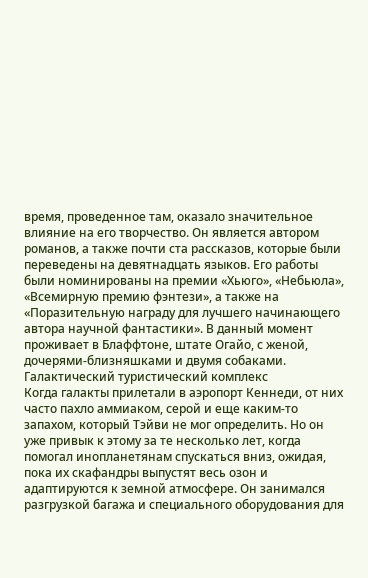время, проведенное там, оказало значительное влияние на его творчество. Он является автором романов, а также почти ста рассказов, которые были переведены на девятнадцать языков. Его работы были номинированы на премии «Хьюго», «Небьюла», «Всемирную премию фэнтези», а также на «Поразительную награду для лучшего начинающего автора научной фантастики». В данный момент проживает в Блаффтоне, штате Огайо, с женой, дочерями-близняшками и двумя собаками.
Галактический туристический комплекс
Когда галакты прилетали в аэропорт Кеннеди, от них часто пахло аммиаком, серой и еще каким-то запахом, который Тэйви не мог определить. Но он уже привык к этому за те несколько лет, когда помогал инопланетянам спускаться вниз, ожидая, пока их скафандры выпустят весь озон и адаптируются к земной атмосфере. Он занимался разгрузкой багажа и специального оборудования для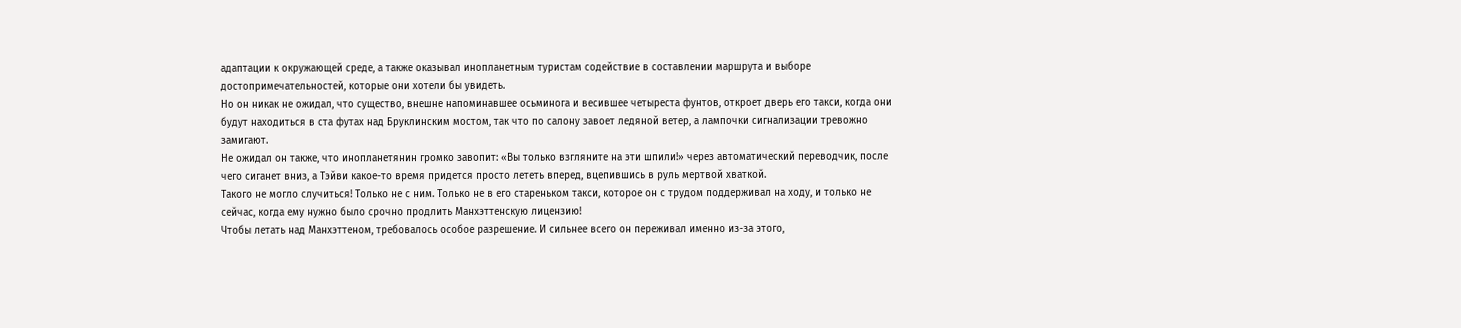адаптации к окружающей среде, а также оказывал инопланетным туристам содействие в составлении маршрута и выборе достопримечательностей, которые они хотели бы увидеть.
Но он никак не ожидал, что существо, внешне напоминавшее осьминога и весившее четыреста фунтов, откроет дверь его такси, когда они будут находиться в ста футах над Бруклинским мостом, так что по салону завоет ледяной ветер, а лампочки сигнализации тревожно замигают.
Не ожидал он также, что инопланетянин громко завопит: «Вы только взгляните на эти шпили!» через автоматический переводчик, после чего сиганет вниз, а Тэйви какое-то время придется просто лететь вперед, вцепившись в руль мертвой хваткой.
Такого не могло случиться! Только не с ним. Только не в его стареньком такси, которое он с трудом поддерживал на ходу, и только не сейчас, когда ему нужно было срочно продлить Манхэттенскую лицензию!
Чтобы летать над Манхэттеном, требовалось особое разрешение. И сильнее всего он переживал именно из-за этого,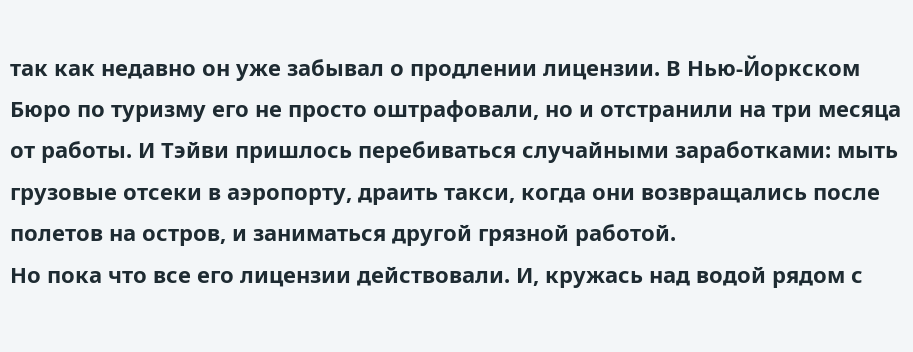так как недавно он уже забывал о продлении лицензии. В Нью-Йоркском Бюро по туризму его не просто оштрафовали, но и отстранили на три месяца от работы. И Тэйви пришлось перебиваться случайными заработками: мыть грузовые отсеки в аэропорту, драить такси, когда они возвращались после полетов на остров, и заниматься другой грязной работой.
Но пока что все его лицензии действовали. И, кружась над водой рядом с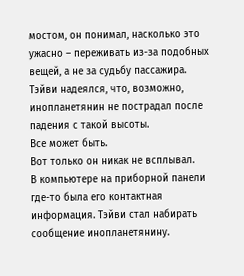мостом, он понимал, насколько это ужасно – переживать из-за подобных вещей, а не за судьбу пассажира. Тэйви надеялся, что, возможно, инопланетянин не пострадал после падения с такой высоты.
Все может быть.
Вот только он никак не всплывал.
В компьютере на приборной панели где-то была его контактная информация. Тэйви стал набирать сообщение инопланетянину.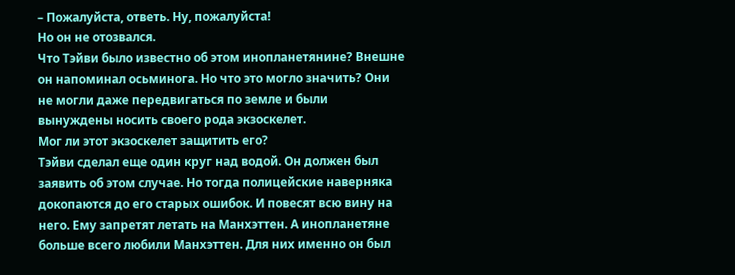– Пожалуйста, ответь. Ну, пожалуйста!
Но он не отозвался.
Что Тэйви было известно об этом инопланетянине? Внешне он напоминал осьминога. Но что это могло значить? Они не могли даже передвигаться по земле и были вынуждены носить своего рода экзоскелет.
Мог ли этот экзоскелет защитить его?
Тэйви сделал еще один круг над водой. Он должен был заявить об этом случае. Но тогда полицейские наверняка докопаются до его старых ошибок. И повесят всю вину на него. Ему запретят летать на Манхэттен. А инопланетяне больше всего любили Манхэттен. Для них именно он был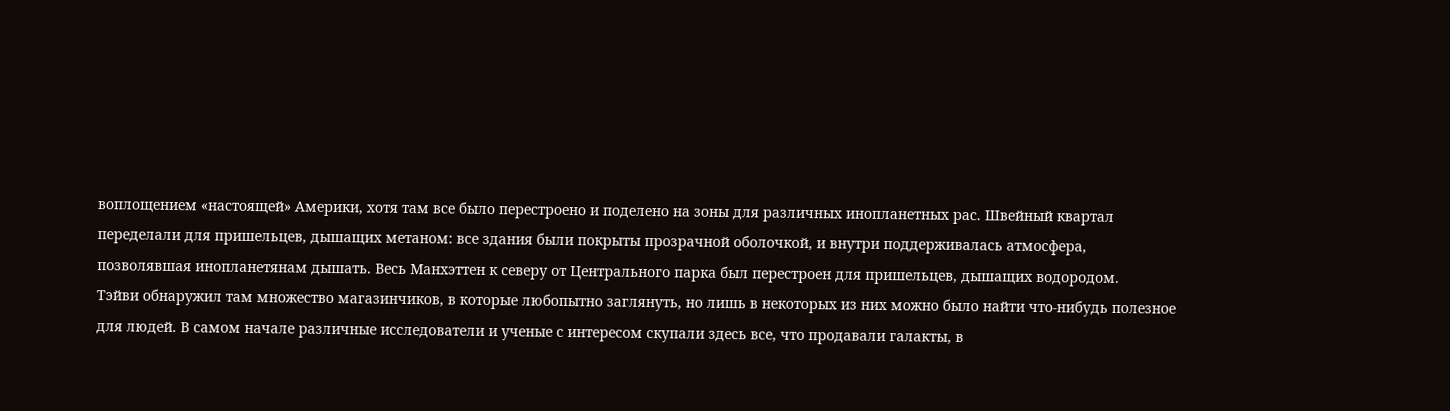воплощением «настоящей» Америки, хотя там все было перестроено и поделено на зоны для различных инопланетных рас. Швейный квартал переделали для пришельцев, дышащих метаном: все здания были покрыты прозрачной оболочкой, и внутри поддерживалась атмосфера, позволявшая инопланетянам дышать. Весь Манхэттен к северу от Центрального парка был перестроен для пришельцев, дышащих водородом.
Тэйви обнаружил там множество магазинчиков, в которые любопытно заглянуть, но лишь в некоторых из них можно было найти что-нибудь полезное для людей. В самом начале различные исследователи и ученые с интересом скупали здесь все, что продавали галакты, в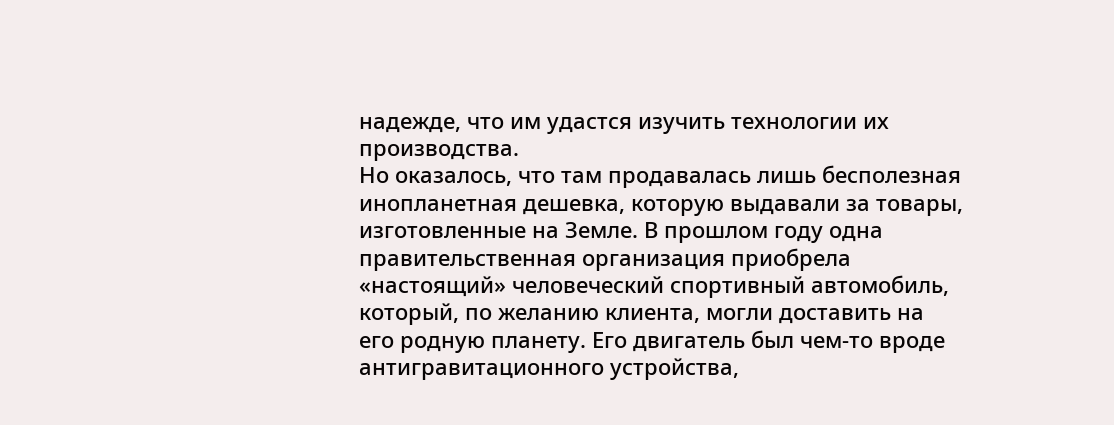надежде, что им удастся изучить технологии их производства.
Но оказалось, что там продавалась лишь бесполезная инопланетная дешевка, которую выдавали за товары, изготовленные на Земле. В прошлом году одна правительственная организация приобрела «настоящий» человеческий спортивный автомобиль, который, по желанию клиента, могли доставить на его родную планету. Его двигатель был чем-то вроде антигравитационного устройства,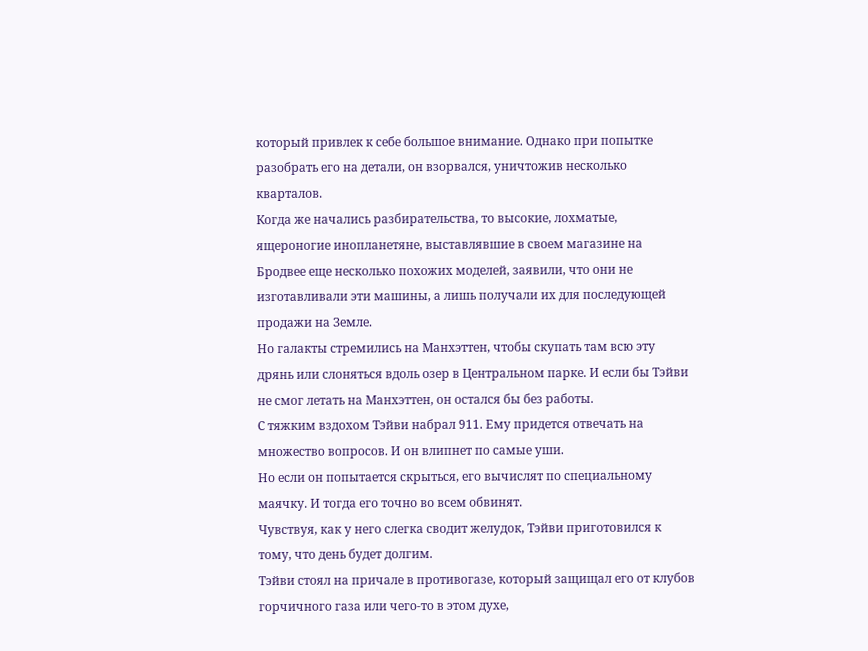который привлек к себе большое внимание. Однако при попытке разобрать его на детали, он взорвался, уничтожив несколько кварталов.
Когда же начались разбирательства, то высокие, лохматые, ящероногие инопланетяне, выставлявшие в своем магазине на Бродвее еще несколько похожих моделей, заявили, что они не изготавливали эти машины, а лишь получали их для последующей продажи на Земле.
Но галакты стремились на Манхэттен, чтобы скупать там всю эту дрянь или слоняться вдоль озер в Центральном парке. И если бы Тэйви не смог летать на Манхэттен, он остался бы без работы.
С тяжким вздохом Тэйви набрал 911. Ему придется отвечать на множество вопросов. И он влипнет по самые уши.
Но если он попытается скрыться, его вычислят по специальному маячку. И тогда его точно во всем обвинят.
Чувствуя, как у него слегка сводит желудок, Тэйви приготовился к тому, что день будет долгим.
Тэйви стоял на причале в противогазе, который защищал его от клубов горчичного газа или чего-то в этом духе,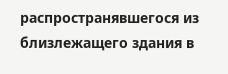распространявшегося из близлежащего здания в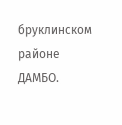бруклинском районе ДАМБО.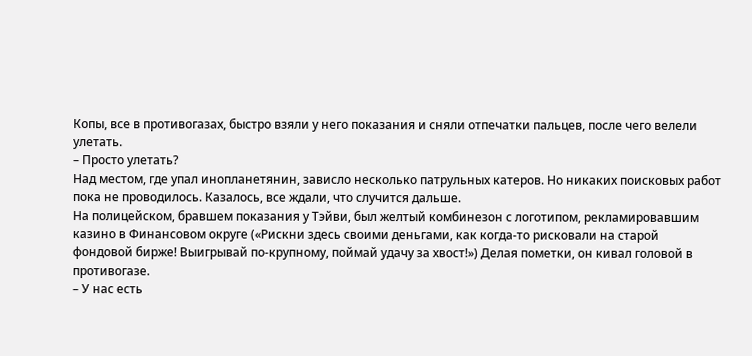Копы, все в противогазах, быстро взяли у него показания и сняли отпечатки пальцев, после чего велели улетать.
– Просто улетать?
Над местом, где упал инопланетянин, зависло несколько патрульных катеров. Но никаких поисковых работ пока не проводилось. Казалось, все ждали, что случится дальше.
На полицейском, бравшем показания у Тэйви, был желтый комбинезон с логотипом, рекламировавшим казино в Финансовом округе («Рискни здесь своими деньгами, как когда-то рисковали на старой фондовой бирже! Выигрывай по-крупному, поймай удачу за хвост!») Делая пометки, он кивал головой в противогазе.
– У нас есть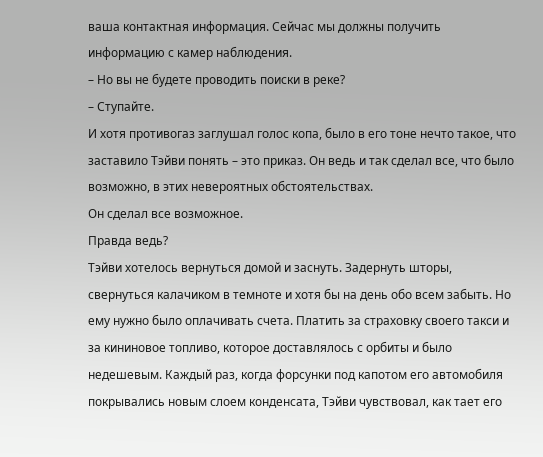ваша контактная информация. Сейчас мы должны получить информацию с камер наблюдения.
– Но вы не будете проводить поиски в реке?
– Ступайте.
И хотя противогаз заглушал голос копа, было в его тоне нечто такое, что заставило Тэйви понять – это приказ. Он ведь и так сделал все, что было возможно, в этих невероятных обстоятельствах.
Он сделал все возможное.
Правда ведь?
Тэйви хотелось вернуться домой и заснуть. Задернуть шторы, свернуться калачиком в темноте и хотя бы на день обо всем забыть. Но ему нужно было оплачивать счета. Платить за страховку своего такси и за кининовое топливо, которое доставлялось с орбиты и было недешевым. Каждый раз, когда форсунки под капотом его автомобиля покрывались новым слоем конденсата, Тэйви чувствовал, как тает его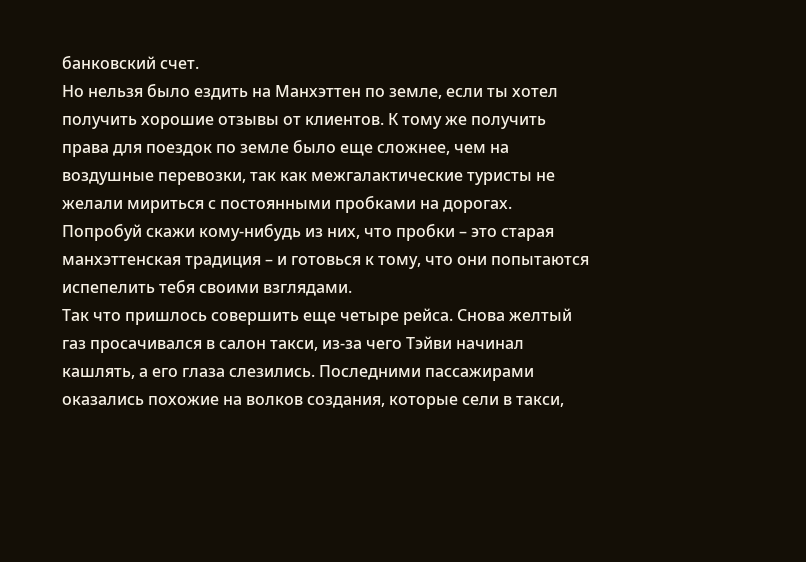банковский счет.
Но нельзя было ездить на Манхэттен по земле, если ты хотел получить хорошие отзывы от клиентов. К тому же получить права для поездок по земле было еще сложнее, чем на воздушные перевозки, так как межгалактические туристы не желали мириться с постоянными пробками на дорогах.
Попробуй скажи кому-нибудь из них, что пробки – это старая манхэттенская традиция – и готовься к тому, что они попытаются испепелить тебя своими взглядами.
Так что пришлось совершить еще четыре рейса. Снова желтый газ просачивался в салон такси, из-за чего Тэйви начинал кашлять, а его глаза слезились. Последними пассажирами оказались похожие на волков создания, которые сели в такси,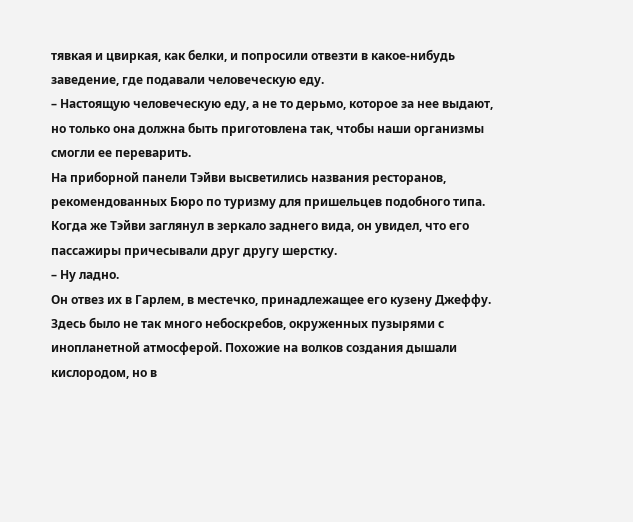тявкая и цвиркая, как белки, и попросили отвезти в какое-нибудь заведение, где подавали человеческую еду.
– Настоящую человеческую еду, а не то дерьмо, которое за нее выдают, но только она должна быть приготовлена так, чтобы наши организмы смогли ее переварить.
На приборной панели Тэйви высветились названия ресторанов, рекомендованных Бюро по туризму для пришельцев подобного типа. Когда же Тэйви заглянул в зеркало заднего вида, он увидел, что его пассажиры причесывали друг другу шерстку.
– Ну ладно.
Он отвез их в Гарлем, в местечко, принадлежащее его кузену Джеффу. Здесь было не так много небоскребов, окруженных пузырями с инопланетной атмосферой. Похожие на волков создания дышали кислородом, но в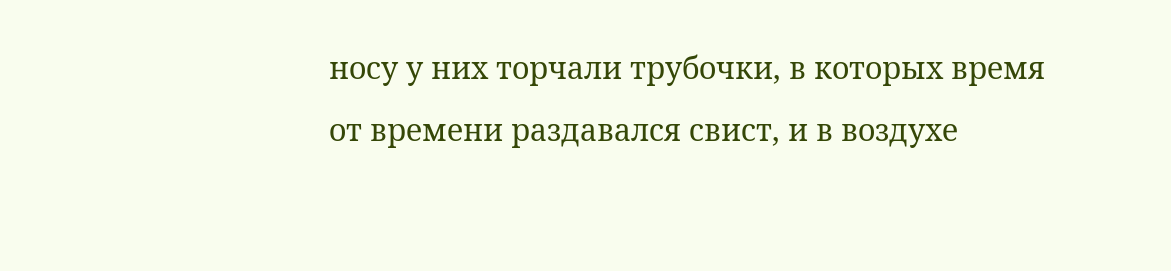носу у них торчали трубочки, в которых время от времени раздавался свист, и в воздухе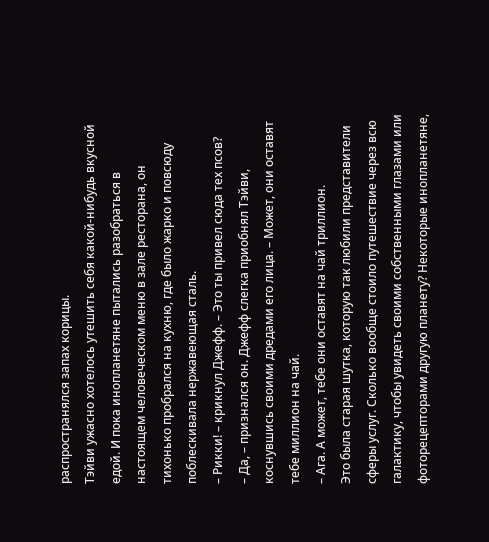распространялся запах корицы.
Тэйви ужасно хотелось утешить себя какой-нибудь вкусной едой. И пока инопланетяне пытались разобраться в настоящем человеческом меню в зале ресторана, он тихонько пробрался на кухню, где было жарко и повсюду поблескивала нержавеющая сталь.
– Рикки! – крикнул Джефф. – Это ты привел сюда тех псов?
– Да, – признался он. Джефф слегка приобнял Тэйви, коснувшись своими дредами его лица. – Может, они оставят тебе миллион на чай.
– Ага. А может, тебе они оставят на чай триллион.
Это была старая шутка, которую так любили представители сферы услуг. Сколько вообще стоило путешествие через всю галактику, чтобы увидеть своими собственными глазами или фоторецепторами другую планету? Некоторые инопланетяне,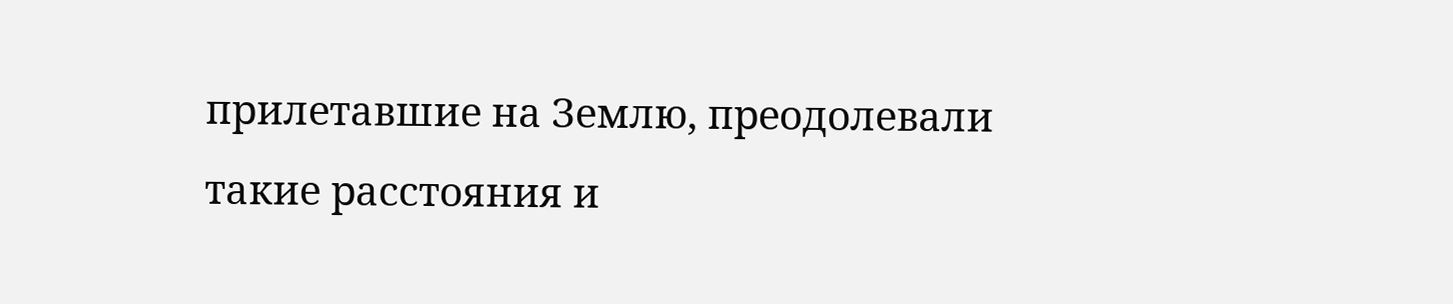прилетавшие на Землю, преодолевали такие расстояния и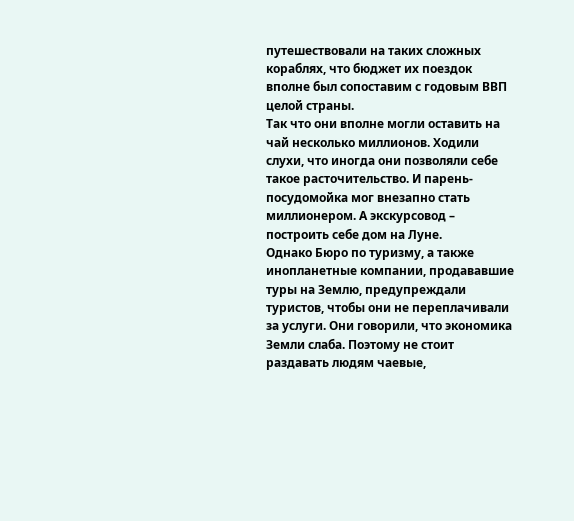путешествовали на таких сложных кораблях, что бюджет их поездок вполне был сопоставим с годовым ВВП целой страны.
Так что они вполне могли оставить на чай несколько миллионов. Ходили слухи, что иногда они позволяли себе такое расточительство. И парень-посудомойка мог внезапно стать миллионером. А экскурсовод – построить себе дом на Луне.
Однако Бюро по туризму, а также инопланетные компании, продававшие туры на Землю, предупреждали туристов, чтобы они не переплачивали за услуги. Они говорили, что экономика Земли слаба. Поэтому не стоит раздавать людям чаевые,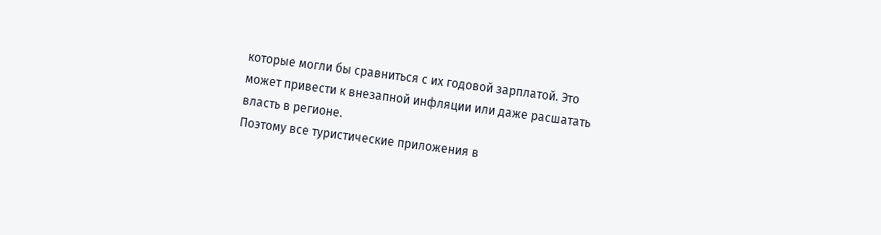которые могли бы сравниться с их годовой зарплатой. Это может привести к внезапной инфляции или даже расшатать власть в регионе.
Поэтому все туристические приложения в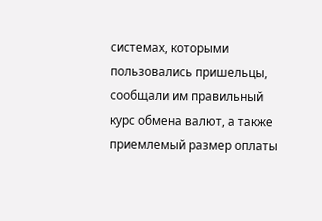системах, которыми пользовались пришельцы, сообщали им правильный курс обмена валют, а также приемлемый размер оплаты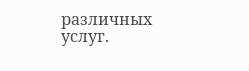различных услуг.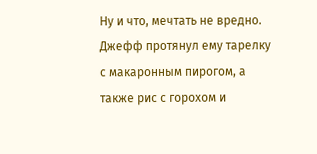Ну и что, мечтать не вредно.
Джефф протянул ему тарелку с макаронным пирогом, а также рис с горохом и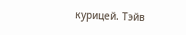курицей. Тэйв